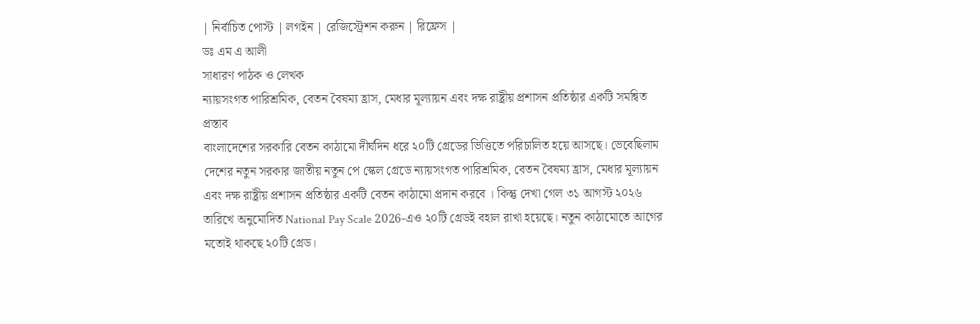| নির্বাচিত পোস্ট | লগইন | রেজিস্ট্রেশন করুন | রিফ্রেস |
ডঃ এম এ আলী
সাধারণ পাঠক ও লেখক
ন্যায়সংগত পারিশ্রমিক, বেতন বৈষম্য হ্রাস, মেধার মূল্যায়ন এবং দক্ষ রাষ্ট্রীয় প্রশাসন প্রতিষ্ঠার একটি সমন্বিত প্রস্তাব
বাংলাদেশের সরকারি বেতন কাঠামো দীর্ঘদিন ধরে ২০টি গ্রেডের ভিত্তিতে পরিচালিত হয়ে আসছে। ভেবেছিলাম দেশের নতুন সরকার জাতীয় নতুন পে স্কেল গ্রেডে ন্যায়সংগত পারিশ্রমিক, বেতন বৈষম্য হ্রাস, মেধার মূল্যায়ন এবং দক্ষ রাষ্ট্রীয় প্রশাসন প্রতিষ্ঠার একটি বেতন কাঠামো প্রদান করবে । কিন্তু দেখা গেল ৩১ আগস্ট ২০২৬ তারিখে অনুমোদিত National Pay Scale 2026-এও ২০টি গ্রেডই বহাল রাখা হয়েছে। নতুন কাঠামোতে আগের মতোই থাকছে ২০টি গ্রেড।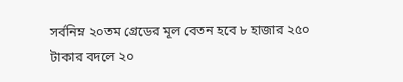সর্বনিম্ন ২০তম গ্রেডের মূল বেতন হবে ৮ হাজার ২৫০ টাকার বদলে ২০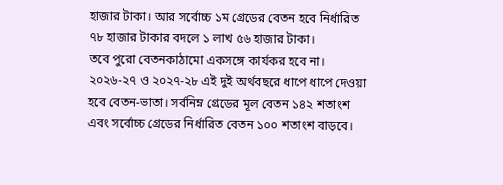হাজার টাকা। আর সর্বোচ্চ ১ম গ্রেডের বেতন হবে নির্ধারিত ৭৮ হাজার টাকার বদলে ১ লাখ ৫৬ হাজার টাকা।
তবে পুরো বেতনকাঠামো একসঙ্গে কার্যকর হবে না। ২০২৬-২৭ ও ২০২৭-২৮ এই দুই অর্থবছরে ধাপে ধাপে দেওয়া হবে বেতন-ভাতা। সর্বনিম্ন গ্রেডের মূল বেতন ১৪২ শতাংশ এবং সর্বোচ্চ গ্রেডের নির্ধারিত বেতন ১০০ শতাংশ বাড়বে।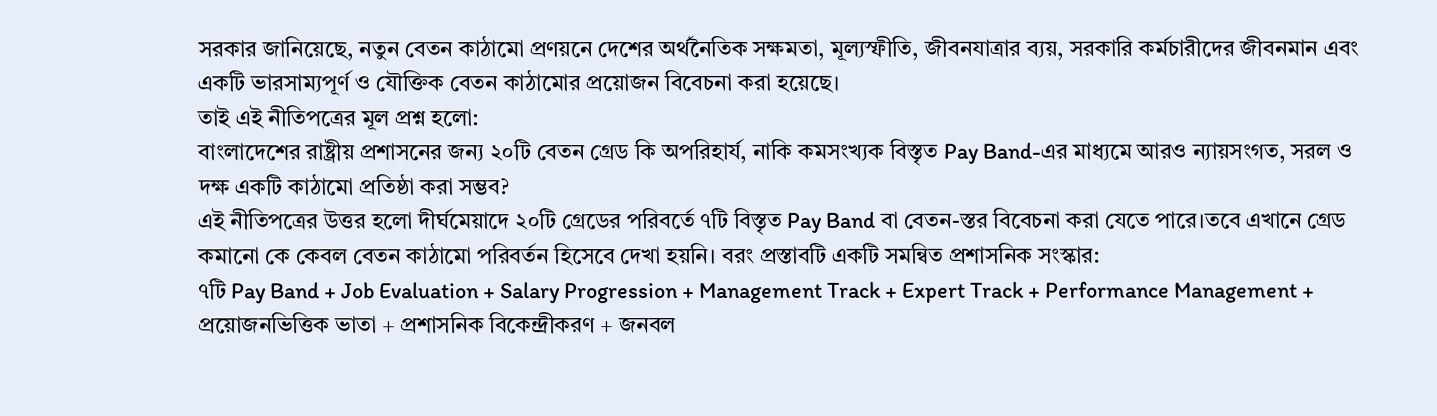সরকার জানিয়েছে, নতুন বেতন কাঠামো প্রণয়নে দেশের অর্থনৈতিক সক্ষমতা, মূল্যস্ফীতি, জীবনযাত্রার ব্যয়, সরকারি কর্মচারীদের জীবনমান এবং একটি ভারসাম্যপূর্ণ ও যৌক্তিক বেতন কাঠামোর প্রয়োজন বিবেচনা করা হয়েছে।
তাই এই নীতিপত্রের মূল প্রশ্ন হলো:
বাংলাদেশের রাষ্ট্রীয় প্রশাসনের জন্য ২০টি বেতন গ্রেড কি অপরিহার্য, নাকি কমসংখ্যক বিস্তৃত Pay Band-এর মাধ্যমে আরও ন্যায়সংগত, সরল ও দক্ষ একটি কাঠামো প্রতিষ্ঠা করা সম্ভব?
এই নীতিপত্রের উত্তর হলো দীর্ঘমেয়াদে ২০টি গ্রেডের পরিবর্তে ৭টি বিস্তৃত Pay Band বা বেতন-স্তর বিবেচনা করা যেতে পারে।তবে এখানে গ্রেড কমানো কে কেবল বেতন কাঠামো পরিবর্তন হিসেবে দেখা হয়নি। বরং প্রস্তাবটি একটি সমন্বিত প্রশাসনিক সংস্কার:
৭টি Pay Band + Job Evaluation + Salary Progression + Management Track + Expert Track + Performance Management + প্রয়োজনভিত্তিক ভাতা + প্রশাসনিক বিকেন্দ্রীকরণ + জনবল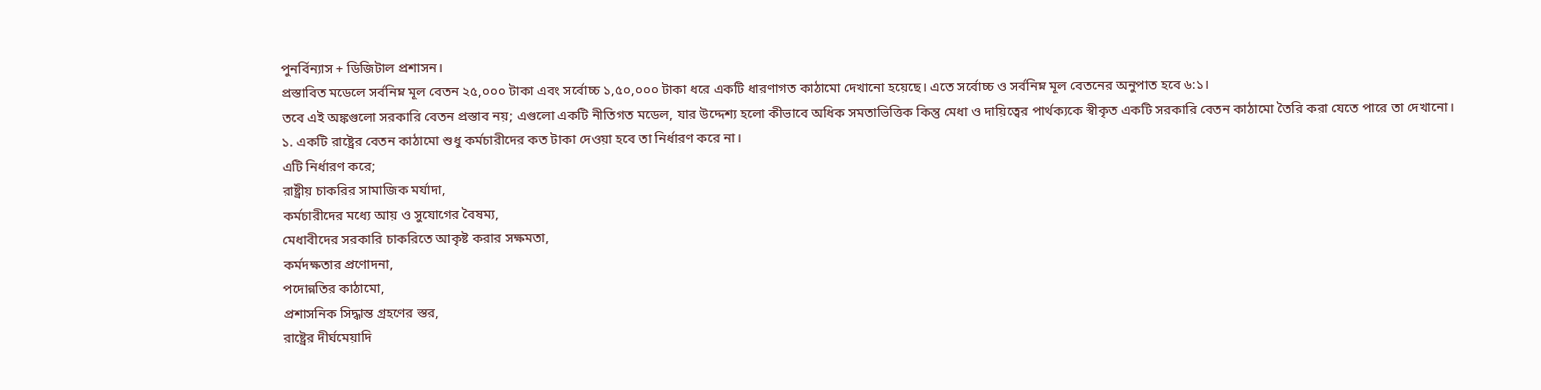পুনর্বিন্যাস + ডিজিটাল প্রশাসন।
প্রস্তাবিত মডেলে সর্বনিম্ন মূল বেতন ২৫,০০০ টাকা এবং সর্বোচ্চ ১,৫০,০০০ টাকা ধরে একটি ধারণাগত কাঠামো দেখানো হয়েছে। এতে সর্বোচ্চ ও সর্বনিম্ন মূল বেতনের অনুপাত হবে ৬:১।
তবে এই অঙ্কগুলো সরকারি বেতন প্রস্তাব নয়; এগুলো একটি নীতিগত মডেল, যার উদ্দেশ্য হলো কীভাবে অধিক সমতাভিত্তিক কিন্তু মেধা ও দায়িত্বের পার্থক্যকে স্বীকৃত একটি সরকারি বেতন কাঠামো তৈরি করা যেতে পারে তা দেখানো।
১. একটি রাষ্ট্রের বেতন কাঠামো শুধু কর্মচারীদের কত টাকা দেওয়া হবে তা নির্ধারণ করে না।
এটি নির্ধারণ করে;
রাষ্ট্রীয় চাকরির সামাজিক মর্যাদা,
কর্মচারীদের মধ্যে আয় ও সুযোগের বৈষম্য,
মেধাবীদের সরকারি চাকরিতে আকৃষ্ট করার সক্ষমতা,
কর্মদক্ষতার প্রণোদনা,
পদোন্নতির কাঠামো,
প্রশাসনিক সিদ্ধান্ত গ্রহণের স্তর,
রাষ্ট্রের দীর্ঘমেয়াদি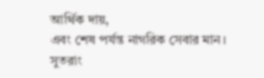আর্থিক দায়,
এবং শেষ পর্যন্ত নাগরিক সেবার মান।
সুতরাং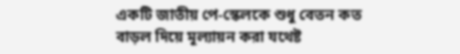একটি জাতীয় পে-স্কেলকে শুধু বেতন কত বাড়ল দিয়ে মূল্যায়ন করা যথেষ্ট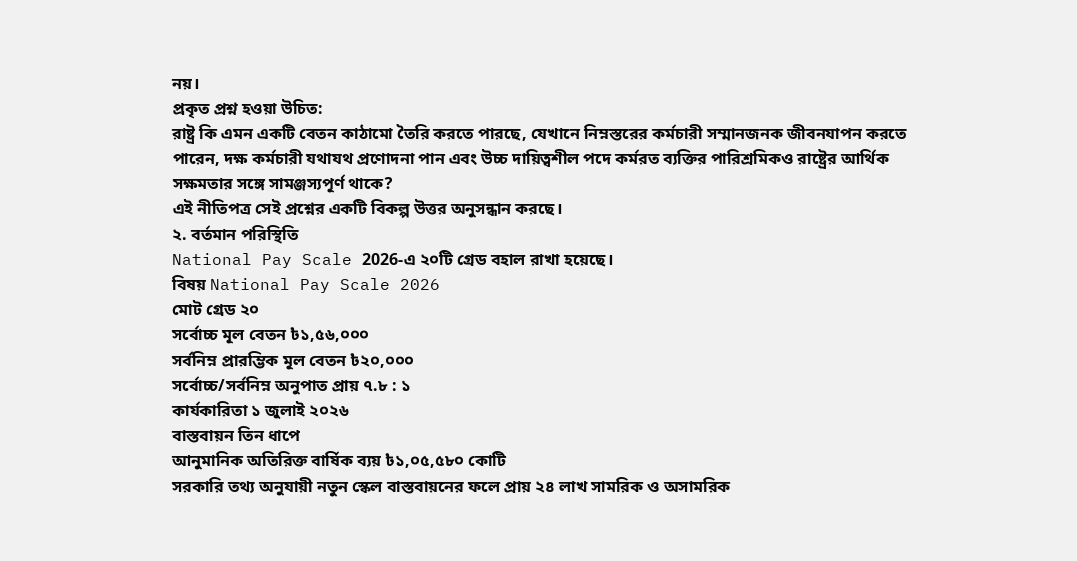নয়।
প্রকৃত প্রশ্ন হওয়া উচিত:
রাষ্ট্র কি এমন একটি বেতন কাঠামো তৈরি করতে পারছে, যেখানে নিম্নস্তরের কর্মচারী সম্মানজনক জীবনযাপন করতে পারেন, দক্ষ কর্মচারী যথাযথ প্রণোদনা পান এবং উচ্চ দায়িত্বশীল পদে কর্মরত ব্যক্তির পারিশ্রমিকও রাষ্ট্রের আর্থিক সক্ষমতার সঙ্গে সামঞ্জস্যপূর্ণ থাকে?
এই নীতিপত্র সেই প্রশ্নের একটি বিকল্প উত্তর অনুসন্ধান করছে।
২. বর্তমান পরিস্থিতি
National Pay Scale 2026-এ ২০টি গ্রেড বহাল রাখা হয়েছে।
বিষয় National Pay Scale 2026
মোট গ্রেড ২০
সর্বোচ্চ মূল বেতন ৳১,৫৬,০০০
সর্বনিম্ন প্রারম্ভিক মূল বেতন ৳২০,০০০
সর্বোচ্চ/সর্বনিম্ন অনুপাত প্রায় ৭.৮ : ১
কার্যকারিতা ১ জুলাই ২০২৬
বাস্তবায়ন তিন ধাপে
আনুমানিক অতিরিক্ত বার্ষিক ব্যয় ৳১,০৫,৫৮০ কোটি
সরকারি তথ্য অনুযায়ী নতুন স্কেল বাস্তবায়নের ফলে প্রায় ২৪ লাখ সামরিক ও অসামরিক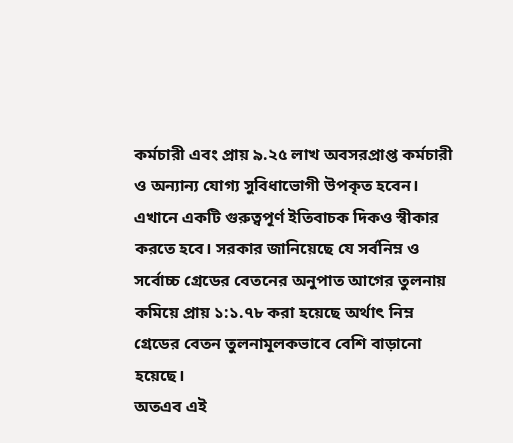কর্মচারী এবং প্রায় ৯.২৫ লাখ অবসরপ্রাপ্ত কর্মচারী ও অন্যান্য যোগ্য সুবিধাভোগী উপকৃত হবেন।
এখানে একটি গুরুত্বপূর্ণ ইতিবাচক দিকও স্বীকার করতে হবে। সরকার জানিয়েছে যে সর্বনিম্ন ও সর্বোচ্চ গ্রেডের বেতনের অনুপাত আগের তুলনায় কমিয়ে প্রায় ১:১.৭৮ করা হয়েছে অর্থাৎ নিম্ন গ্রেডের বেতন তুলনামূলকভাবে বেশি বাড়ানো হয়েছে।
অতএব এই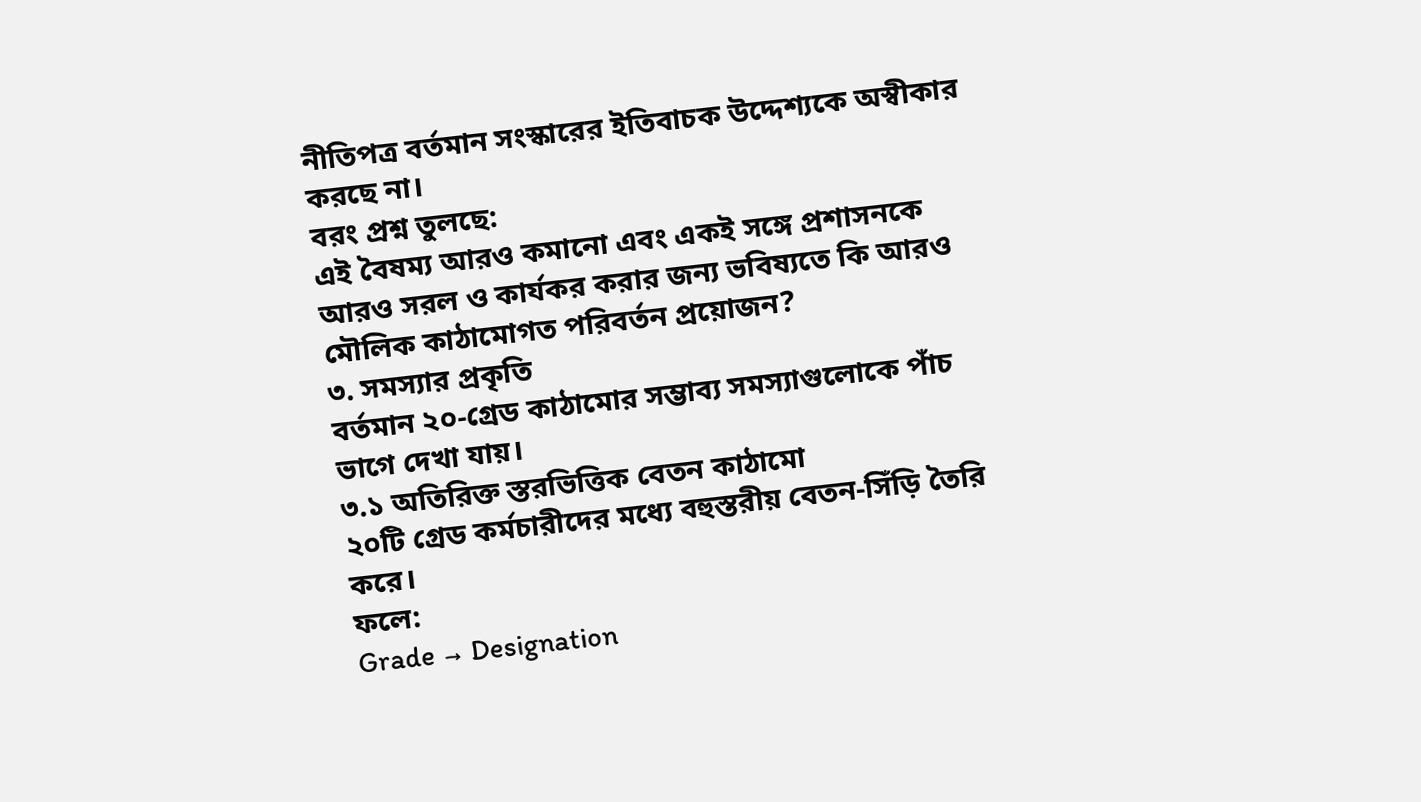নীতিপত্র বর্তমান সংস্কারের ইতিবাচক উদ্দেশ্যকে অস্বীকার করছে না।
বরং প্রশ্ন তুলছে:
এই বৈষম্য আরও কমানো এবং একই সঙ্গে প্রশাসনকে আরও সরল ও কার্যকর করার জন্য ভবিষ্যতে কি আরও মৌলিক কাঠামোগত পরিবর্তন প্রয়োজন?
৩. সমস্যার প্রকৃতি
বর্তমান ২০-গ্রেড কাঠামোর সম্ভাব্য সমস্যাগুলোকে পাঁচ ভাগে দেখা যায়।
৩.১ অতিরিক্ত স্তরভিত্তিক বেতন কাঠামো
২০টি গ্রেড কর্মচারীদের মধ্যে বহুস্তরীয় বেতন-সিঁড়ি তৈরি করে।
ফলে:
Grade → Designation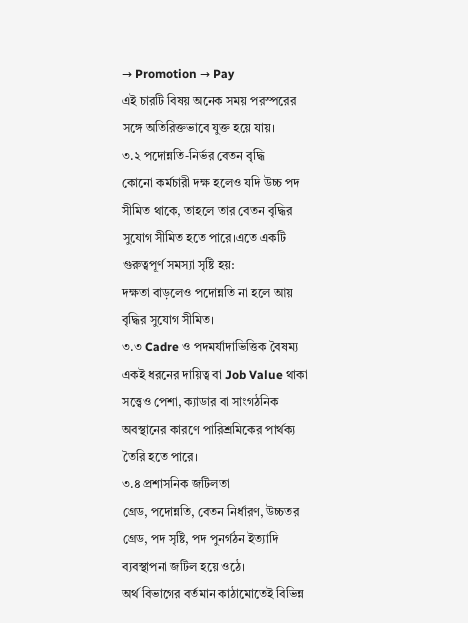→ Promotion → Pay
এই চারটি বিষয় অনেক সময় পরস্পরের সঙ্গে অতিরিক্তভাবে যুক্ত হয়ে যায়।
৩.২ পদোন্নতি-নির্ভর বেতন বৃদ্ধি
কোনো কর্মচারী দক্ষ হলেও যদি উচ্চ পদ সীমিত থাকে, তাহলে তার বেতন বৃদ্ধির সুযোগ সীমিত হতে পারে।এতে একটি গুরুত্বপূর্ণ সমস্যা সৃষ্টি হয়:
দক্ষতা বাড়লেও পদোন্নতি না হলে আয় বৃদ্ধির সুযোগ সীমিত।
৩.৩ Cadre ও পদমর্যাদাভিত্তিক বৈষম্য
একই ধরনের দায়িত্ব বা Job Value থাকা সত্ত্বেও পেশা, ক্যাডার বা সাংগঠনিক অবস্থানের কারণে পারিশ্রমিকের পার্থক্য তৈরি হতে পারে।
৩.৪ প্রশাসনিক জটিলতা
গ্রেড, পদোন্নতি, বেতন নির্ধারণ, উচ্চতর গ্রেড, পদ সৃষ্টি, পদ পুনর্গঠন ইত্যাদি ব্যবস্থাপনা জটিল হয়ে ওঠে।
অর্থ বিভাগের বর্তমান কাঠামোতেই বিভিন্ন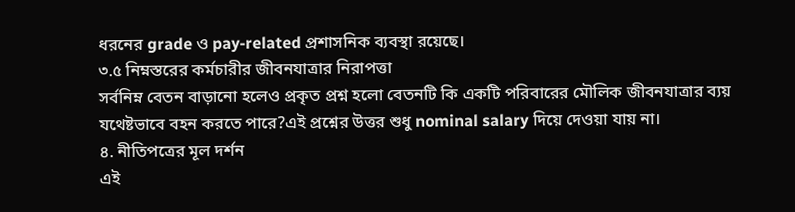ধরনের grade ও pay-related প্রশাসনিক ব্যবস্থা রয়েছে।
৩.৫ নিম্নস্তরের কর্মচারীর জীবনযাত্রার নিরাপত্তা
সর্বনিম্ন বেতন বাড়ানো হলেও প্রকৃত প্রশ্ন হলো বেতনটি কি একটি পরিবারের মৌলিক জীবনযাত্রার ব্যয় যথেষ্টভাবে বহন করতে পারে?এই প্রশ্নের উত্তর শুধু nominal salary দিয়ে দেওয়া যায় না।
৪. নীতিপত্রের মূল দর্শন
এই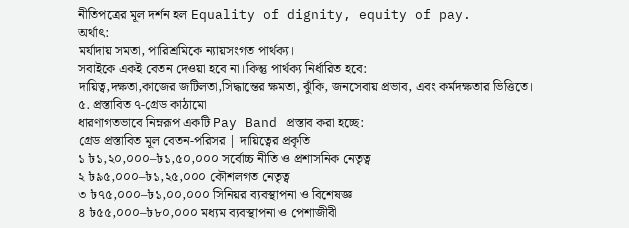নীতিপত্রের মূল দর্শন হল Equality of dignity, equity of pay.
অর্থাৎ:
মর্যাদায় সমতা, পারিশ্রমিকে ন্যায়সংগত পার্থক্য।
সবাইকে একই বেতন দেওয়া হবে না।কিন্তু পার্থক্য নির্ধারিত হবে:
দায়িত্ব,দক্ষতা,কাজের জটিলতা,সিদ্ধান্তের ক্ষমতা, ঝুঁকি, জনসেবায় প্রভাব, এবং কর্মদক্ষতার ভিত্তিতে।
৫. প্রস্তাবিত ৭-গ্রেড কাঠামো
ধারণাগতভাবে নিম্নরূপ একটি Pay Band প্রস্তাব করা হচ্ছে:
গ্রেড প্রস্তাবিত মূল বেতন-পরিসর | দায়িত্বের প্রকৃতি
১ ৳১,২০,০০০–৳১,৫০,০০০ সর্বোচ্চ নীতি ও প্রশাসনিক নেতৃত্ব
২ ৳৯৫,০০০–৳১,২৫,০০০ কৌশলগত নেতৃত্ব
৩ ৳৭৫,০০০–৳১,০০,০০০ সিনিয়র ব্যবস্থাপনা ও বিশেষজ্ঞ
৪ ৳৫৫,০০০–৳৮০,০০০ মধ্যম ব্যবস্থাপনা ও পেশাজীবী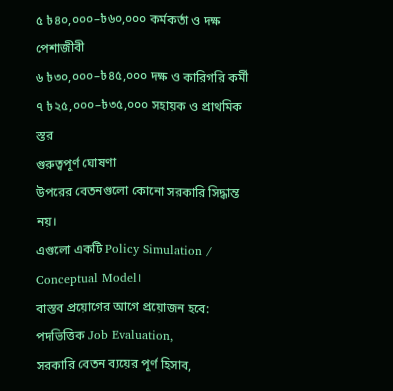৫ ৳৪০,০০০–৳৬০,০০০ কর্মকর্তা ও দক্ষ পেশাজীবী
৬ ৳৩০,০০০–৳৪৫,০০০ দক্ষ ও কারিগরি কর্মী
৭ ৳২৫,০০০–৳৩৫,০০০ সহায়ক ও প্রাথমিক স্তর
গুরুত্বপূর্ণ ঘোষণা
উপরের বেতনগুলো কোনো সরকারি সিদ্ধান্ত নয়।
এগুলো একটি Policy Simulation / Conceptual Model।
বাস্তব প্রয়োগের আগে প্রয়োজন হবে:
পদভিত্তিক Job Evaluation,
সরকারি বেতন ব্যয়ের পূর্ণ হিসাব,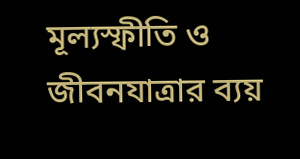মূল্যস্ফীতি ও জীবনযাত্রার ব্যয়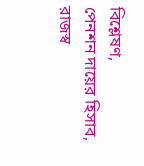বিশ্লেষণ,
পেনশন দায়ের হিসাব,
রাজস্ব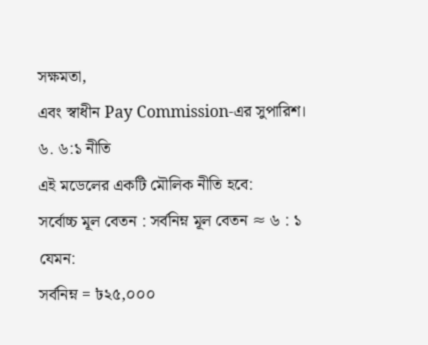সক্ষমতা,
এবং স্বাধীন Pay Commission-এর সুপারিশ।
৬. ৬:১ নীতি
এই মডেলের একটি মৌলিক নীতি হবে:
সর্বোচ্চ মূল বেতন : সর্বনিম্ন মূল বেতন ≈ ৬ : ১
যেমন:
সর্বনিম্ন = ৳২৫,০০০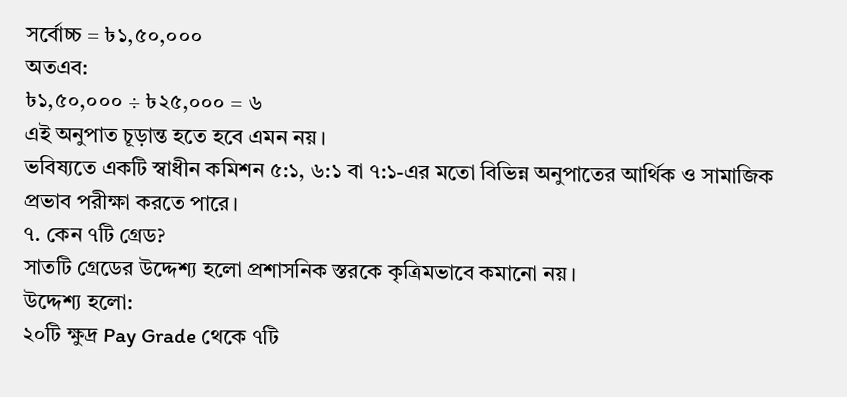সর্বোচ্চ = ৳১,৫০,০০০
অতএব:
৳১,৫০,০০০ ÷ ৳২৫,০০০ = ৬
এই অনুপাত চূড়ান্ত হতে হবে এমন নয়।
ভবিষ্যতে একটি স্বাধীন কমিশন ৫:১, ৬:১ বা ৭:১-এর মতো বিভিন্ন অনুপাতের আর্থিক ও সামাজিক প্রভাব পরীক্ষা করতে পারে।
৭. কেন ৭টি গ্রেড?
সাতটি গ্রেডের উদ্দেশ্য হলো প্রশাসনিক স্তরকে কৃত্রিমভাবে কমানো নয়।
উদ্দেশ্য হলো:
২০টি ক্ষুদ্র Pay Grade থেকে ৭টি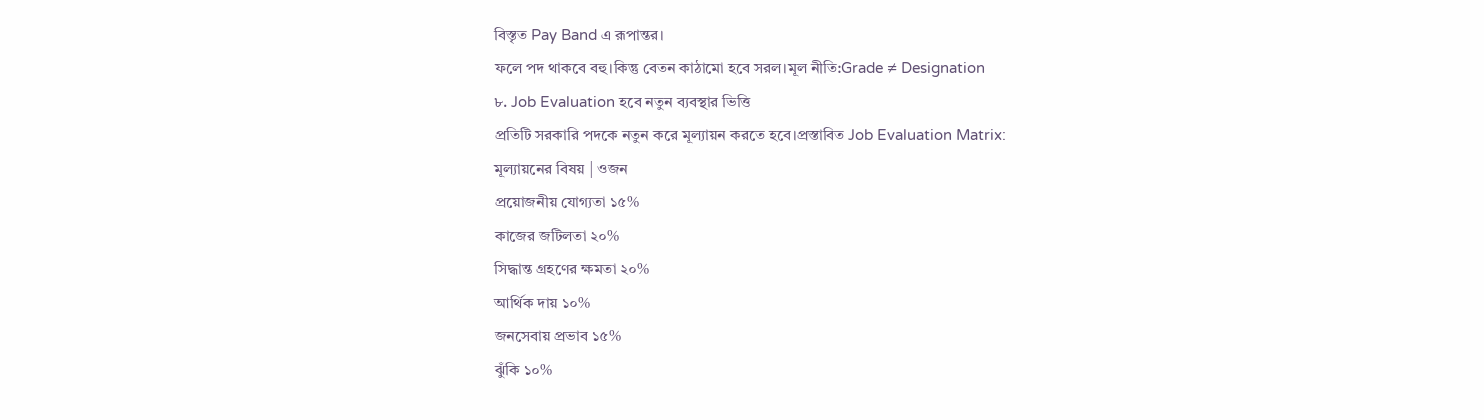বিস্তৃত Pay Band এ রূপান্তর।
ফলে পদ থাকবে বহু।কিন্তু বেতন কাঠামো হবে সরল।মূল নীতি:Grade ≠ Designation
৮. Job Evaluation হবে নতুন ব্যবস্থার ভিত্তি
প্রতিটি সরকারি পদকে নতুন করে মূল্যায়ন করতে হবে।প্রস্তাবিত Job Evaluation Matrix:
মূল্যায়নের বিষয় | ওজন
প্রয়োজনীয় যোগ্যতা ১৫%
কাজের জটিলতা ২০%
সিদ্ধান্ত গ্রহণের ক্ষমতা ২০%
আর্থিক দায় ১০%
জনসেবায় প্রভাব ১৫%
ঝুঁকি ১০%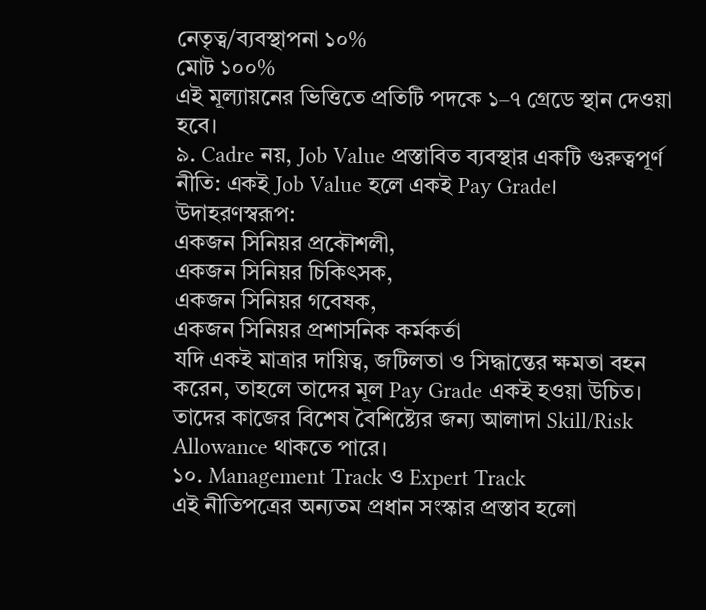নেতৃত্ব/ব্যবস্থাপনা ১০%
মোট ১০০%
এই মূল্যায়নের ভিত্তিতে প্রতিটি পদকে ১–৭ গ্রেডে স্থান দেওয়া হবে।
৯. Cadre নয়, Job Value প্রস্তাবিত ব্যবস্থার একটি গুরুত্বপূর্ণ নীতি: একই Job Value হলে একই Pay Grade।
উদাহরণস্বরূপ:
একজন সিনিয়র প্রকৌশলী,
একজন সিনিয়র চিকিৎসক,
একজন সিনিয়র গবেষক,
একজন সিনিয়র প্রশাসনিক কর্মকর্তা
যদি একই মাত্রার দায়িত্ব, জটিলতা ও সিদ্ধান্তের ক্ষমতা বহন করেন, তাহলে তাদের মূল Pay Grade একই হওয়া উচিত।
তাদের কাজের বিশেষ বৈশিষ্ট্যের জন্য আলাদা Skill/Risk Allowance থাকতে পারে।
১০. Management Track ও Expert Track
এই নীতিপত্রের অন্যতম প্রধান সংস্কার প্রস্তাব হলো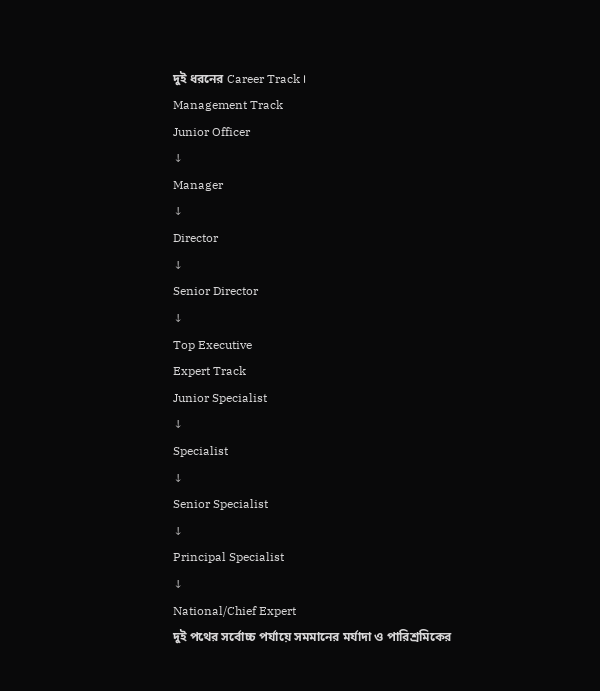দুই ধরনের Career Track ।
Management Track
Junior Officer
↓
Manager
↓
Director
↓
Senior Director
↓
Top Executive
Expert Track
Junior Specialist
↓
Specialist
↓
Senior Specialist
↓
Principal Specialist
↓
National/Chief Expert
দুই পথের সর্বোচ্চ পর্যায়ে সমমানের মর্যাদা ও পারিশ্রমিকের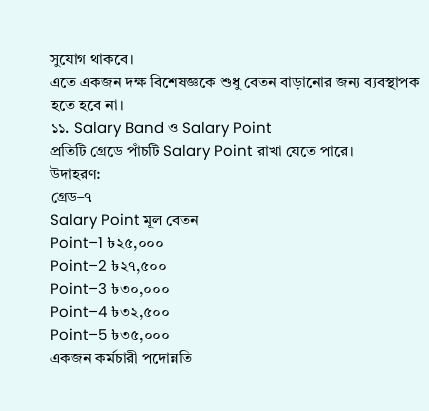সুযোগ থাকবে।
এতে একজন দক্ষ বিশেষজ্ঞকে শুধু বেতন বাড়ানোর জন্য ব্যবস্থাপক হতে হবে না।
১১. Salary Band ও Salary Point
প্রতিটি গ্রেডে পাঁচটি Salary Point রাখা যেতে পারে।
উদাহরণ:
গ্রেড–৭
Salary Point মূল বেতন
Point–1 ৳২৫,০০০
Point–2 ৳২৭,৫০০
Point–3 ৳৩০,০০০
Point–4 ৳৩২,৫০০
Point–5 ৳৩৫,০০০
একজন কর্মচারী পদোন্নতি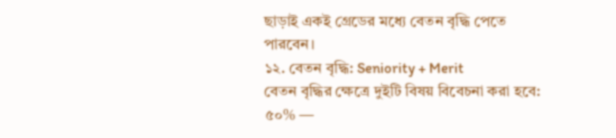ছাড়াই একই গ্রেডের মধ্যে বেতন বৃদ্ধি পেতে পারবেন।
১২. বেতন বৃদ্ধি: Seniority + Merit
বেতন বৃদ্ধির ক্ষেত্রে দুইটি বিষয় বিবেচনা করা হবে:
৫০% —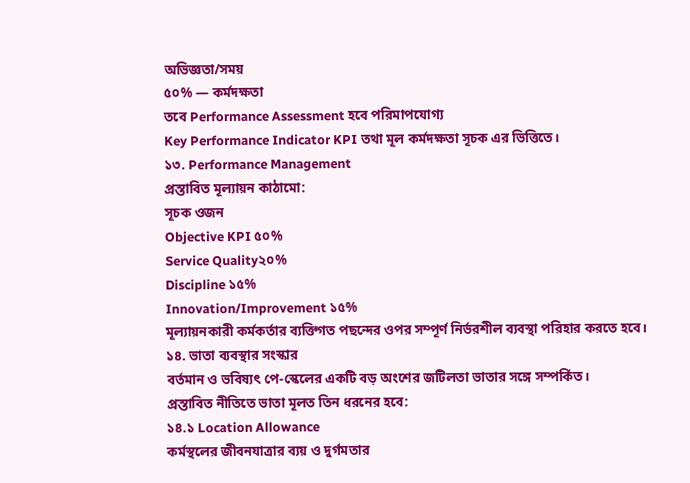অভিজ্ঞতা/সময়
৫০% — কর্মদক্ষতা
তবে Performance Assessment হবে পরিমাপযোগ্য
Key Performance Indicator KPI তথা মূল কর্মদক্ষতা সূচক এর ভিত্তিতে।
১৩. Performance Management
প্রস্তাবিত মূল্যায়ন কাঠামো:
সূচক ওজন
Objective KPI ৫০%
Service Quality২০%
Discipline ১৫%
Innovation/Improvement ১৫%
মূল্যায়নকারী কর্মকর্তার ব্যক্তিগত পছন্দের ওপর সম্পূর্ণ নির্ভরশীল ব্যবস্থা পরিহার করতে হবে।
১৪. ভাতা ব্যবস্থার সংস্কার
বর্তমান ও ভবিষ্যৎ পে-স্কেলের একটি বড় অংশের জটিলতা ভাতার সঙ্গে সম্পর্কিত।
প্রস্তাবিত নীতিতে ভাতা মূলত তিন ধরনের হবে:
১৪.১ Location Allowance
কর্মস্থলের জীবনযাত্রার ব্যয় ও দুর্গমতার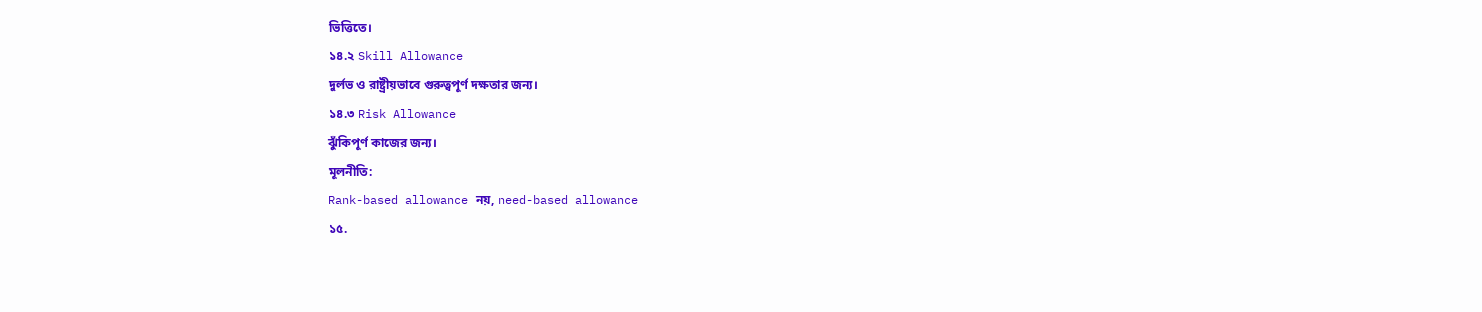ভিত্তিতে।
১৪.২ Skill Allowance
দুর্লভ ও রাষ্ট্রীয়ভাবে গুরুত্বপূর্ণ দক্ষতার জন্য।
১৪.৩ Risk Allowance
ঝুঁকিপূর্ণ কাজের জন্য।
মূলনীতি:
Rank-based allowance নয়, need-based allowance
১৫.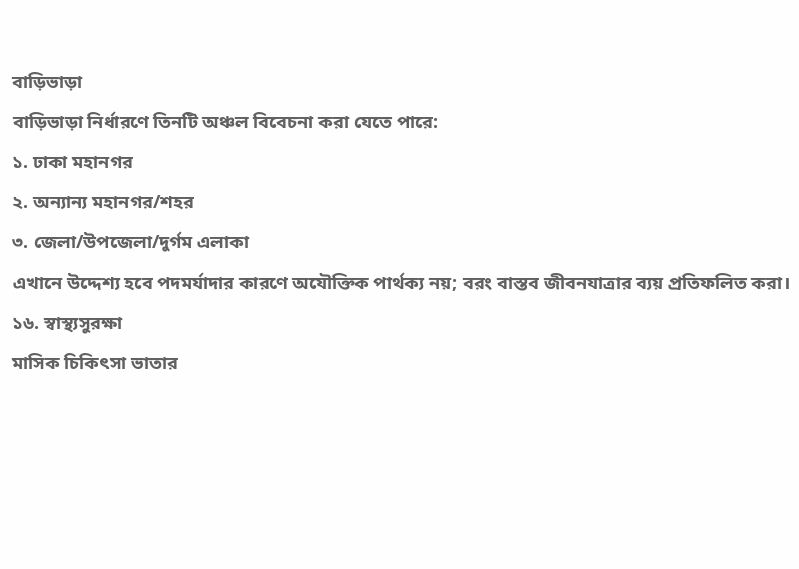বাড়িভাড়া
বাড়িভাড়া নির্ধারণে তিনটি অঞ্চল বিবেচনা করা যেতে পারে:
১. ঢাকা মহানগর
২. অন্যান্য মহানগর/শহর
৩. জেলা/উপজেলা/দুর্গম এলাকা
এখানে উদ্দেশ্য হবে পদমর্যাদার কারণে অযৌক্তিক পার্থক্য নয়; বরং বাস্তব জীবনযাত্রার ব্যয় প্রতিফলিত করা।
১৬. স্বাস্থ্যসুরক্ষা
মাসিক চিকিৎসা ভাতার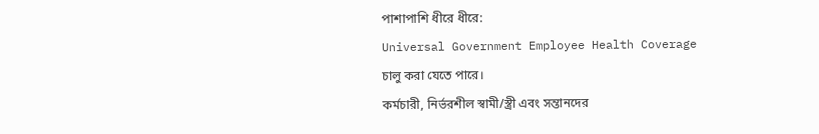পাশাপাশি ধীরে ধীরে:
Universal Government Employee Health Coverage
চালু করা যেতে পারে।
কর্মচারী, নির্ভরশীল স্বামী/স্ত্রী এবং সন্তানদের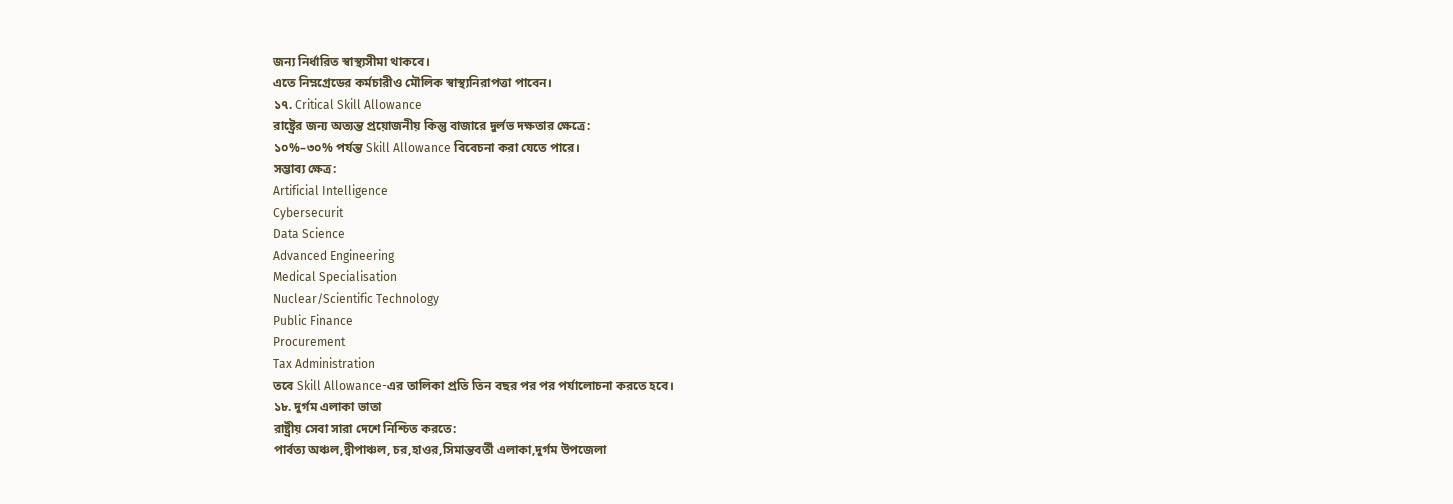জন্য নির্ধারিত স্বাস্থ্যসীমা থাকবে।
এতে নিম্নগ্রেডের কর্মচারীও মৌলিক স্বাস্থ্যনিরাপত্তা পাবেন।
১৭. Critical Skill Allowance
রাষ্ট্রের জন্য অত্যন্ত প্রয়োজনীয় কিন্তু বাজারে দুর্লভ দক্ষতার ক্ষেত্রে:
১০%–৩০% পর্যন্ত Skill Allowance বিবেচনা করা যেতে পারে।
সম্ভাব্য ক্ষেত্র:
Artificial Intelligence
Cybersecurit
Data Science
Advanced Engineering
Medical Specialisation
Nuclear/Scientific Technology
Public Finance
Procurement
Tax Administration
তবে Skill Allowance-এর তালিকা প্রতি তিন বছর পর পর পর্যালোচনা করতে হবে।
১৮. দুর্গম এলাকা ভাতা
রাষ্ট্রীয় সেবা সারা দেশে নিশ্চিত করতে:
পার্বত্য অঞ্চল,দ্বীপাঞ্চল, চর,হাওর,সিমান্তবর্তী এলাকা,দুর্গম উপজেলা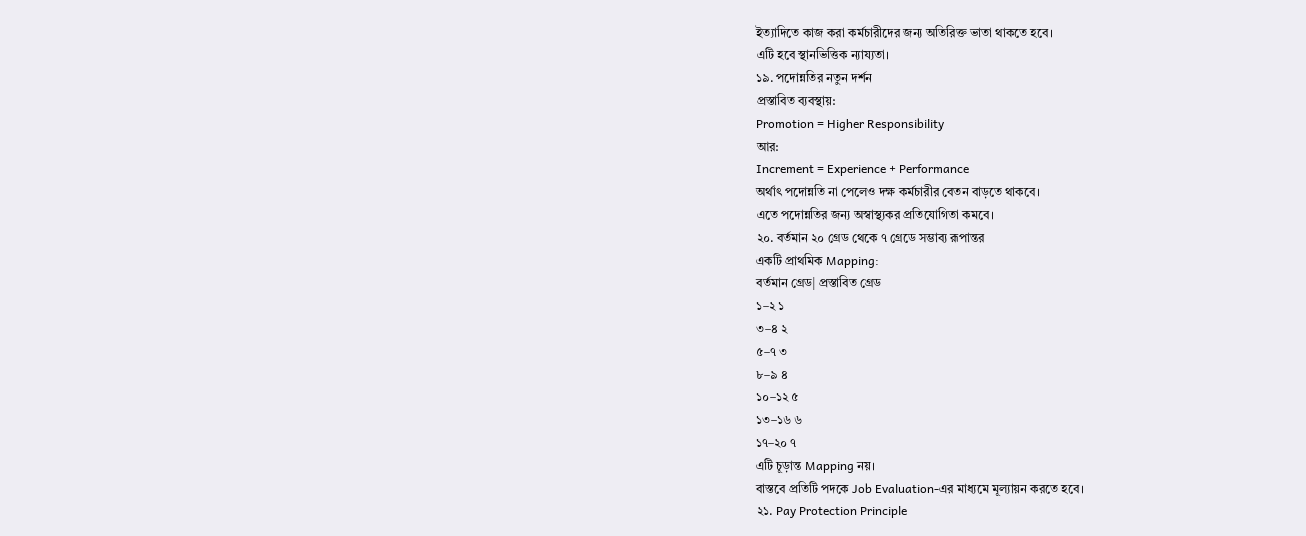ইত্যাদিতে কাজ করা কর্মচারীদের জন্য অতিরিক্ত ভাতা থাকতে হবে।
এটি হবে স্থানভিত্তিক ন্যায্যতা।
১৯. পদোন্নতির নতুন দর্শন
প্রস্তাবিত ব্যবস্থায়:
Promotion = Higher Responsibility
আর:
Increment = Experience + Performance
অর্থাৎ পদোন্নতি না পেলেও দক্ষ কর্মচারীর বেতন বাড়তে থাকবে।
এতে পদোন্নতির জন্য অস্বাস্থ্যকর প্রতিযোগিতা কমবে।
২০. বর্তমান ২০ গ্রেড থেকে ৭ গ্রেডে সম্ভাব্য রূপান্তর
একটি প্রাথমিক Mapping:
বর্তমান গ্রেড| প্রস্তাবিত গ্রেড
১–২ ১
৩–৪ ২
৫–৭ ৩
৮–৯ ৪
১০–১২ ৫
১৩–১৬ ৬
১৭–২০ ৭
এটি চূড়ান্ত Mapping নয়।
বাস্তবে প্রতিটি পদকে Job Evaluation-এর মাধ্যমে মূল্যায়ন করতে হবে।
২১. Pay Protection Principle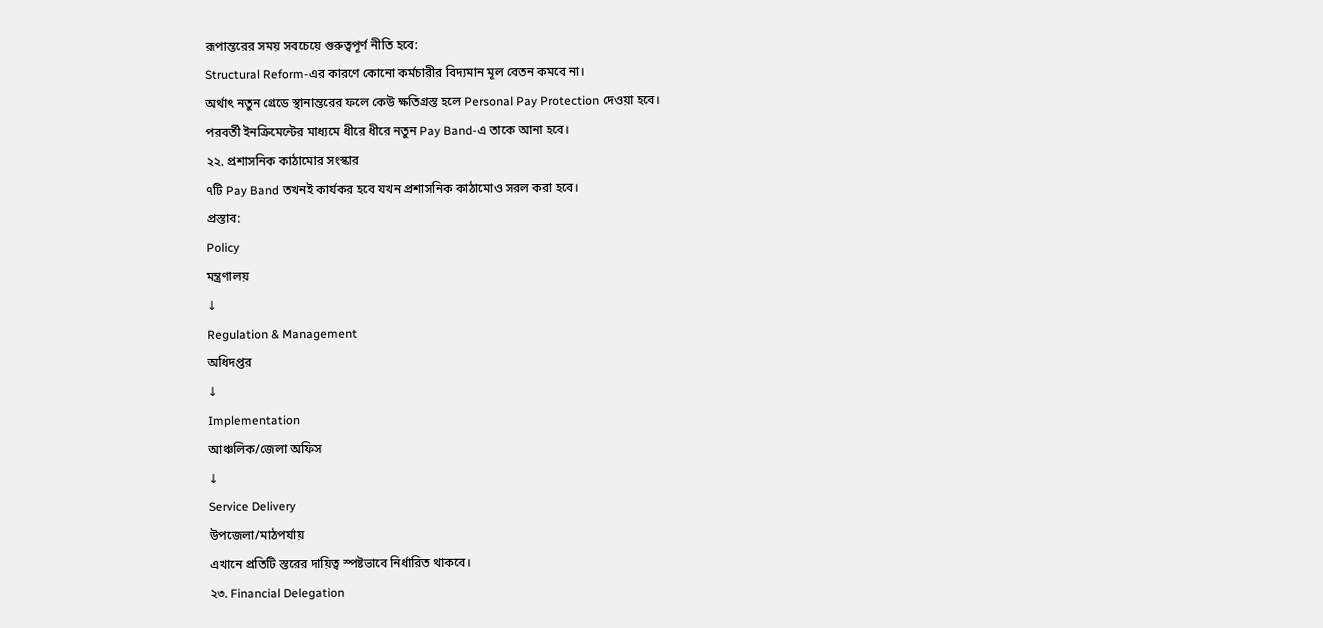রূপান্তরের সময় সবচেয়ে গুরুত্বপূর্ণ নীতি হবে:
Structural Reform-এর কারণে কোনো কর্মচারীর বিদ্যমান মূল বেতন কমবে না।
অর্থাৎ নতুন গ্রেডে স্থানান্তরের ফলে কেউ ক্ষতিগ্রস্ত হলে Personal Pay Protection দেওয়া হবে।
পরবর্তী ইনক্রিমেন্টের মাধ্যমে ধীরে ধীরে নতুন Pay Band-এ তাকে আনা হবে।
২২. প্রশাসনিক কাঠামোর সংস্কার
৭টি Pay Band তখনই কার্যকর হবে যখন প্রশাসনিক কাঠামোও সরল করা হবে।
প্রস্তাব:
Policy
মন্ত্রণালয়
↓
Regulation & Management
অধিদপ্তর
↓
Implementation
আঞ্চলিক/জেলা অফিস
↓
Service Delivery
উপজেলা/মাঠপর্যায়
এখানে প্রতিটি স্তরের দায়িত্ব স্পষ্টভাবে নির্ধারিত থাকবে।
২৩. Financial Delegation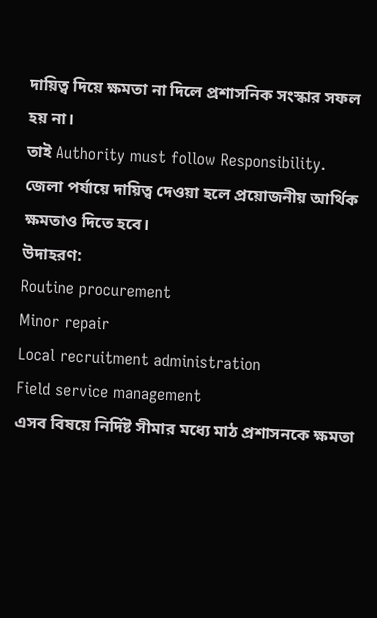দায়িত্ব দিয়ে ক্ষমতা না দিলে প্রশাসনিক সংস্কার সফল হয় না।
তাই Authority must follow Responsibility.
জেলা পর্যায়ে দায়িত্ব দেওয়া হলে প্রয়োজনীয় আর্থিক ক্ষমতাও দিতে হবে।
উদাহরণ:
Routine procurement
Minor repair
Local recruitment administration
Field service management
এসব বিষয়ে নির্দিষ্ট সীমার মধ্যে মাঠ প্রশাসনকে ক্ষমতা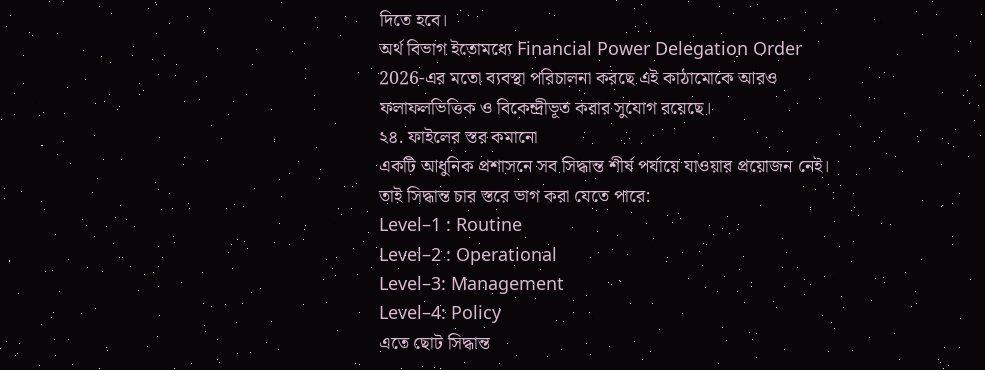দিতে হবে।
অর্থ বিভাগ ইতোমধ্যে Financial Power Delegation Order 2026-এর মতো ব্যবস্থা পরিচালনা করছে এই কাঠামোকে আরও ফলাফলভিত্তিক ও বিকেন্দ্রীভূত করার সুযোগ রয়েছে।
২৪. ফাইলের স্তর কমানো
একটি আধুনিক প্রশাসনে সব সিদ্ধান্ত শীর্ষ পর্যায়ে যাওয়ার প্রয়োজন নেই।
তাই সিদ্ধান্ত চার স্তরে ভাগ করা যেতে পারে:
Level–1 : Routine
Level–2 : Operational
Level–3: Management
Level–4: Policy
এতে ছোট সিদ্ধান্ত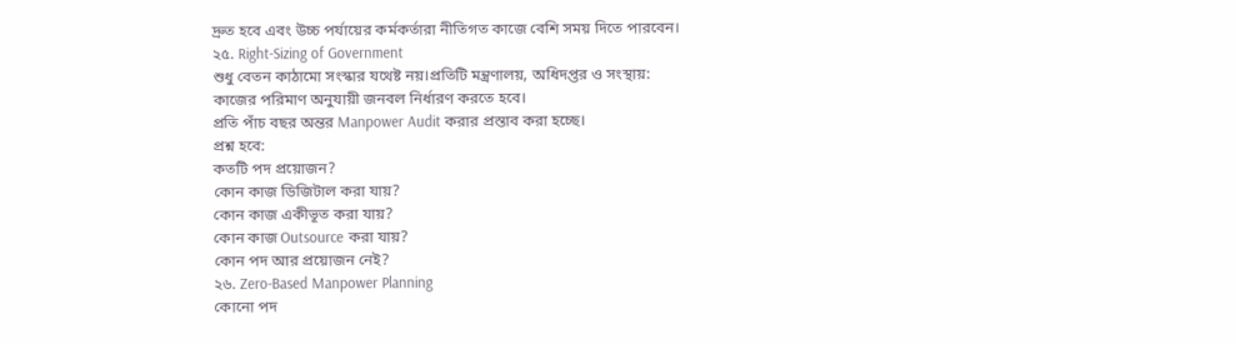দ্রুত হবে এবং উচ্চ পর্যায়ের কর্মকর্তারা নীতিগত কাজে বেশি সময় দিতে পারবেন।
২৫. Right-Sizing of Government
শুধু বেতন কাঠামো সংস্কার যথেষ্ট নয়।প্রতিটি মন্ত্রণালয়, অধিদপ্তর ও সংস্থায়:
কাজের পরিমাণ অনুযায়ী জনবল নির্ধারণ করতে হবে।
প্রতি পাঁচ বছর অন্তর Manpower Audit করার প্রস্তাব করা হচ্ছে।
প্রশ্ন হবে:
কতটি পদ প্রয়োজন?
কোন কাজ ডিজিটাল করা যায়?
কোন কাজ একীভূত করা যায়?
কোন কাজ Outsource করা যায়?
কোন পদ আর প্রয়োজন নেই?
২৬. Zero-Based Manpower Planning
কোনো পদ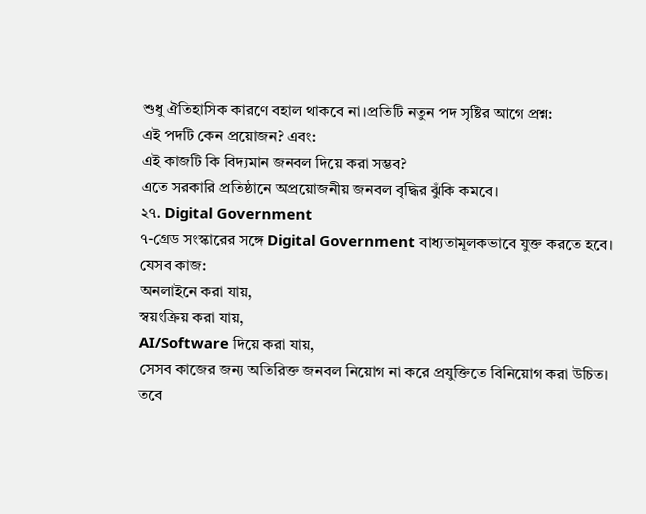শুধু ঐতিহাসিক কারণে বহাল থাকবে না।প্রতিটি নতুন পদ সৃষ্টির আগে প্রশ্ন:
এই পদটি কেন প্রয়োজন? এবং:
এই কাজটি কি বিদ্যমান জনবল দিয়ে করা সম্ভব?
এতে সরকারি প্রতিষ্ঠানে অপ্রয়োজনীয় জনবল বৃদ্ধির ঝুঁকি কমবে।
২৭. Digital Government
৭-গ্রেড সংস্কারের সঙ্গে Digital Government বাধ্যতামূলকভাবে যুক্ত করতে হবে।
যেসব কাজ:
অনলাইনে করা যায়,
স্বয়ংক্রিয় করা যায়,
AI/Software দিয়ে করা যায়,
সেসব কাজের জন্য অতিরিক্ত জনবল নিয়োগ না করে প্রযুক্তিতে বিনিয়োগ করা উচিত।
তবে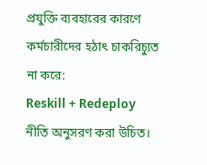প্রযুক্তি ব্যবহারের কারণে কর্মচারীদের হঠাৎ চাকরিচ্যুত না করে:
Reskill + Redeploy নীতি অনুসরণ করা উচিত।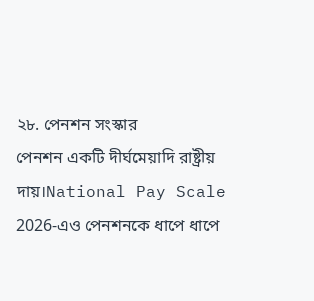২৮. পেনশন সংস্কার
পেনশন একটি দীর্ঘমেয়াদি রাষ্ট্রীয় দায়।National Pay Scale 2026-এও পেনশনকে ধাপে ধাপে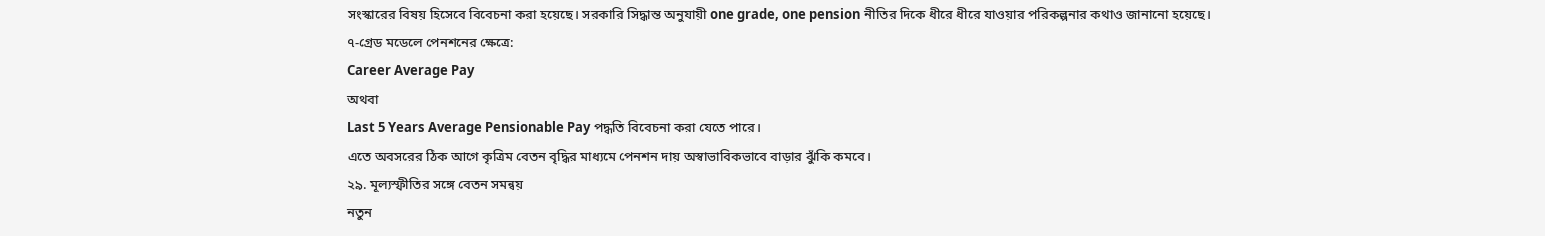সংস্কারের বিষয় হিসেবে বিবেচনা করা হয়েছে। সরকারি সিদ্ধান্ত অনুযায়ী one grade, one pension নীতির দিকে ধীরে ধীরে যাওয়ার পরিকল্পনার কথাও জানানো হয়েছে।
৭-গ্রেড মডেলে পেনশনের ক্ষেত্রে:
Career Average Pay
অথবা
Last 5 Years Average Pensionable Pay পদ্ধতি বিবেচনা করা যেতে পারে।
এতে অবসরের ঠিক আগে কৃত্রিম বেতন বৃদ্ধির মাধ্যমে পেনশন দায় অস্বাভাবিকভাবে বাড়ার ঝুঁকি কমবে।
২৯. মূল্যস্ফীতির সঙ্গে বেতন সমন্বয়
নতুন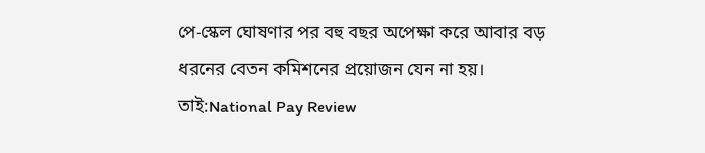পে-স্কেল ঘোষণার পর বহু বছর অপেক্ষা করে আবার বড় ধরনের বেতন কমিশনের প্রয়োজন যেন না হয়। তাই:National Pay Review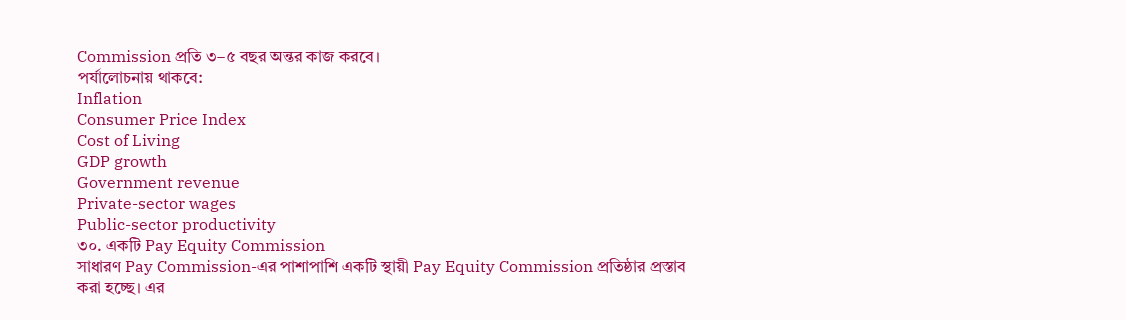Commission প্রতি ৩–৫ বছর অন্তর কাজ করবে।
পর্যালোচনায় থাকবে:
Inflation
Consumer Price Index
Cost of Living
GDP growth
Government revenue
Private-sector wages
Public-sector productivity
৩০. একটি Pay Equity Commission
সাধারণ Pay Commission-এর পাশাপাশি একটি স্থায়ী Pay Equity Commission প্রতিষ্ঠার প্রস্তাব করা হচ্ছে। এর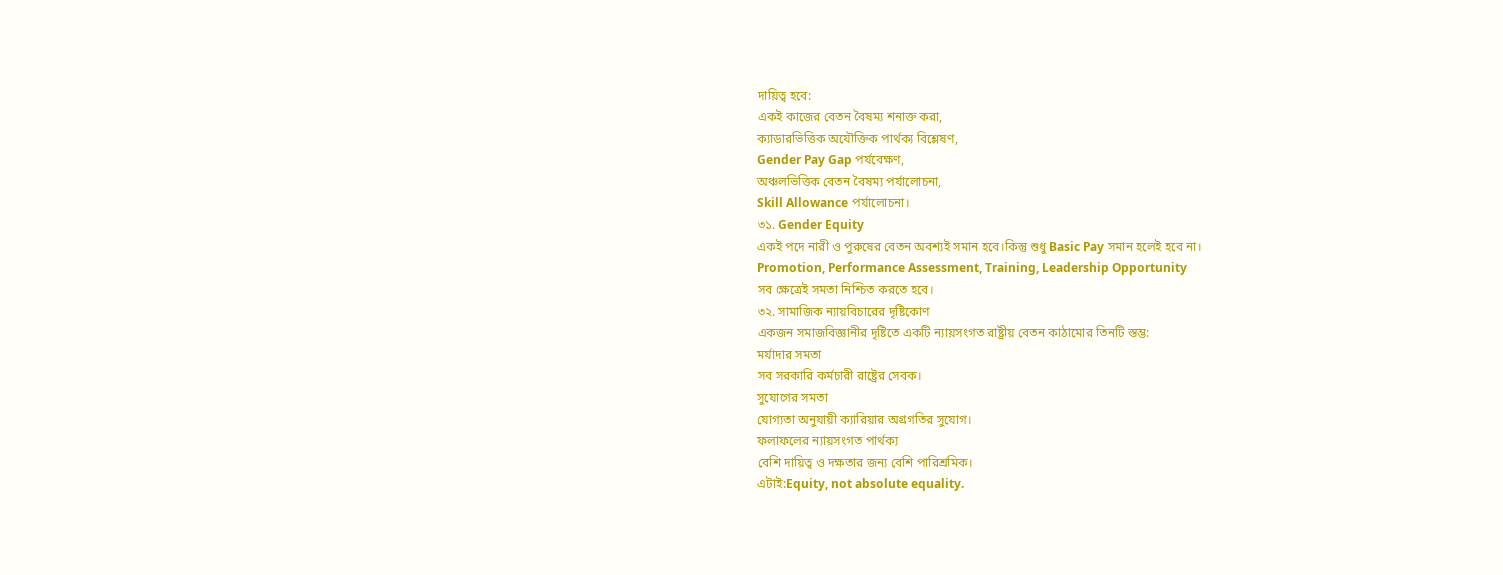দায়িত্ব হবে:
একই কাজের বেতন বৈষম্য শনাক্ত করা,
ক্যাডারভিত্তিক অযৌক্তিক পার্থক্য বিশ্লেষণ,
Gender Pay Gap পর্যবেক্ষণ,
অঞ্চলভিত্তিক বেতন বৈষম্য পর্যালোচনা,
Skill Allowance পর্যালোচনা।
৩১. Gender Equity
একই পদে নারী ও পুরুষের বেতন অবশ্যই সমান হবে।কিন্তু শুধু Basic Pay সমান হলেই হবে না।
Promotion, Performance Assessment, Training, Leadership Opportunity
সব ক্ষেত্রেই সমতা নিশ্চিত করতে হবে।
৩২. সামাজিক ন্যায়বিচারের দৃষ্টিকোণ
একজন সমাজবিজ্ঞানীর দৃষ্টিতে একটি ন্যায়সংগত রাষ্ট্রীয় বেতন কাঠামোর তিনটি স্তম্ভ:
মর্যাদার সমতা
সব সরকারি কর্মচারী রাষ্ট্রের সেবক।
সুযোগের সমতা
যোগ্যতা অনুযায়ী ক্যারিয়ার অগ্রগতির সুযোগ।
ফলাফলের ন্যায়সংগত পার্থক্য
বেশি দায়িত্ব ও দক্ষতার জন্য বেশি পারিশ্রমিক।
এটাই:Equity, not absolute equality.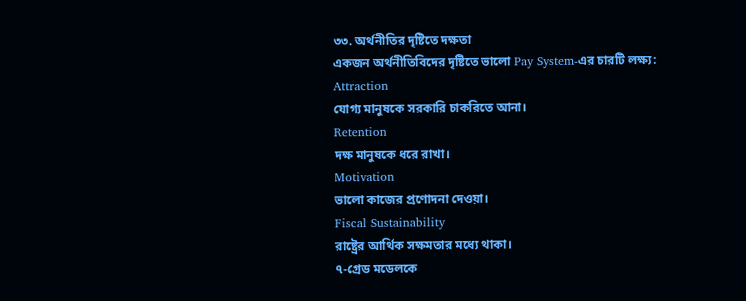৩৩. অর্থনীতির দৃষ্টিতে দক্ষতা
একজন অর্থনীতিবিদের দৃষ্টিতে ভালো Pay System-এর চারটি লক্ষ্য:
Attraction
যোগ্য মানুষকে সরকারি চাকরিতে আনা।
Retention
দক্ষ মানুষকে ধরে রাখা।
Motivation
ভালো কাজের প্রণোদনা দেওয়া।
Fiscal Sustainability
রাষ্ট্রের আর্থিক সক্ষমতার মধ্যে থাকা।
৭-গ্রেড মডেলকে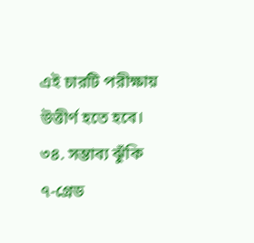এই চারটি পরীক্ষায় উত্তীর্ণ হতে হবে।
৩৪. সম্ভাব্য ঝুঁকি
৭-গ্রেড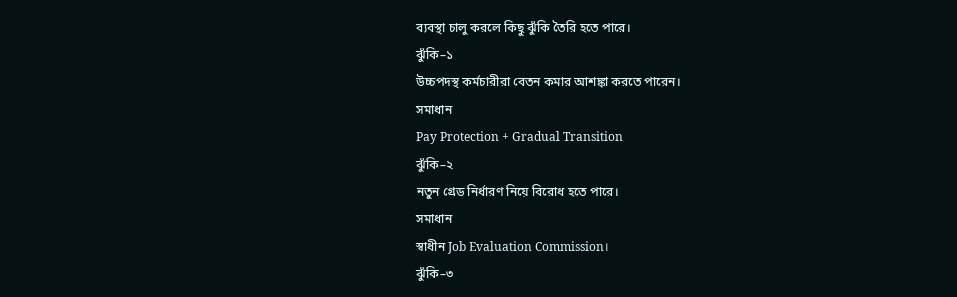ব্যবস্থা চালু করলে কিছু ঝুঁকি তৈরি হতে পারে।
ঝুঁকি–১
উচ্চপদস্থ কর্মচারীরা বেতন কমার আশঙ্কা করতে পারেন।
সমাধান
Pay Protection + Gradual Transition
ঝুঁকি–২
নতুন গ্রেড নির্ধারণ নিয়ে বিরোধ হতে পারে।
সমাধান
স্বাধীন Job Evaluation Commission।
ঝুঁকি–৩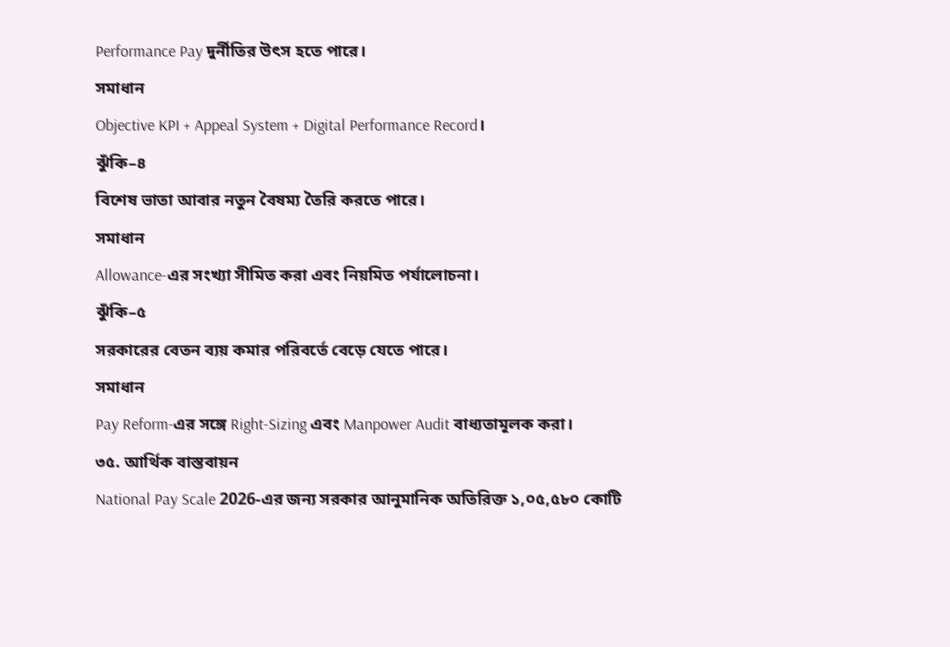Performance Pay দুর্নীতির উৎস হতে পারে।
সমাধান
Objective KPI + Appeal System + Digital Performance Record।
ঝুঁকি–৪
বিশেষ ভাতা আবার নতুন বৈষম্য তৈরি করতে পারে।
সমাধান
Allowance-এর সংখ্যা সীমিত করা এবং নিয়মিত পর্যালোচনা।
ঝুঁকি–৫
সরকারের বেতন ব্যয় কমার পরিবর্তে বেড়ে যেতে পারে।
সমাধান
Pay Reform-এর সঙ্গে Right-Sizing এবং Manpower Audit বাধ্যতামূলক করা।
৩৫. আর্থিক বাস্তবায়ন
National Pay Scale 2026-এর জন্য সরকার আনুমানিক অতিরিক্ত ১,০৫,৫৮০ কোটি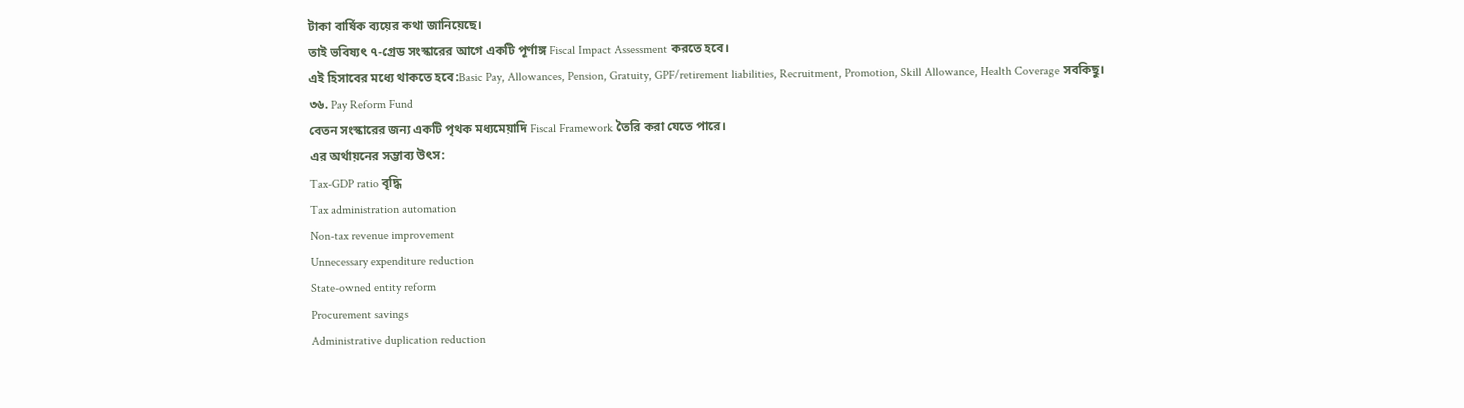টাকা বার্ষিক ব্যয়ের কথা জানিয়েছে।
তাই ভবিষ্যৎ ৭-গ্রেড সংস্কারের আগে একটি পূর্ণাঙ্গ Fiscal Impact Assessment করতে হবে।
এই হিসাবের মধ্যে থাকতে হবে:Basic Pay, Allowances, Pension, Gratuity, GPF/retirement liabilities, Recruitment, Promotion, Skill Allowance, Health Coverage সবকিছু।
৩৬. Pay Reform Fund
বেতন সংস্কারের জন্য একটি পৃথক মধ্যমেয়াদি Fiscal Framework তৈরি করা যেতে পারে।
এর অর্থায়নের সম্ভাব্য উৎস:
Tax-GDP ratio বৃদ্ধি
Tax administration automation
Non-tax revenue improvement
Unnecessary expenditure reduction
State-owned entity reform
Procurement savings
Administrative duplication reduction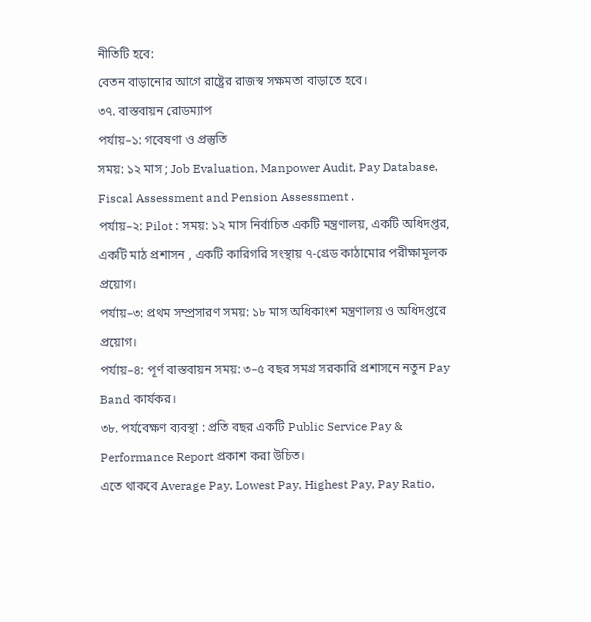নীতিটি হবে:
বেতন বাড়ানোর আগে রাষ্ট্রের রাজস্ব সক্ষমতা বাড়াতে হবে।
৩৭. বাস্তবায়ন রোডম্যাপ
পর্যায়–১: গবেষণা ও প্রস্তুতি
সময়: ১২ মাস ; Job Evaluation, Manpower Audit, Pay Database, Fiscal Assessment and Pension Assessment .
পর্যায়–২: Pilot : সময়: ১২ মাস নির্বাচিত একটি মন্ত্রণালয়, একটি অধিদপ্তর, একটি মাঠ প্রশাসন , একটি কারিগরি সংস্থায় ৭-গ্রেড কাঠামোর পরীক্ষামূলক প্রয়োগ।
পর্যায়–৩: প্রথম সম্প্রসারণ সময়: ১৮ মাস অধিকাংশ মন্ত্রণালয় ও অধিদপ্তরে প্রয়োগ।
পর্যায়–৪: পূর্ণ বাস্তবায়ন সময়: ৩–৫ বছর সমগ্র সরকারি প্রশাসনে নতুন Pay Band কার্যকর।
৩৮. পর্যবেক্ষণ ব্যবস্থা : প্রতি বছর একটি Public Service Pay & Performance Report প্রকাশ করা উচিত।
এতে থাকবে Average Pay, Lowest Pay, Highest Pay, Pay Ratio,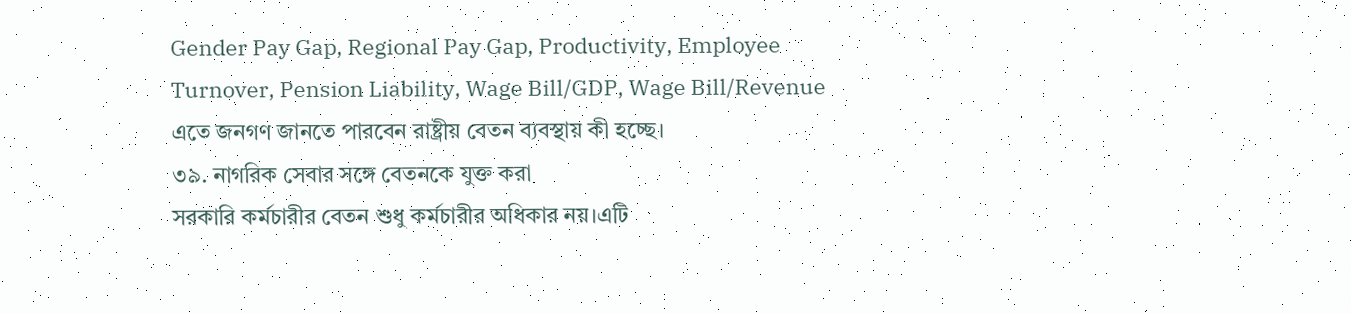Gender Pay Gap, Regional Pay Gap, Productivity, Employee Turnover, Pension Liability, Wage Bill/GDP, Wage Bill/Revenue
এতে জনগণ জানতে পারবেন রাষ্ট্রীয় বেতন ব্যবস্থায় কী হচ্ছে।
৩৯. নাগরিক সেবার সঙ্গে বেতনকে যুক্ত করা
সরকারি কর্মচারীর বেতন শুধু কর্মচারীর অধিকার নয়।এটি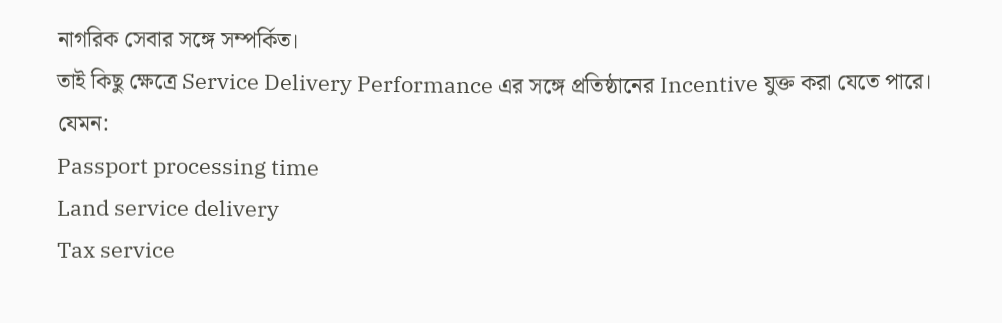নাগরিক সেবার সঙ্গে সম্পর্কিত।
তাই কিছু ক্ষেত্রে Service Delivery Performance এর সঙ্গে প্রতিষ্ঠানের Incentive যুক্ত করা যেতে পারে।
যেমন:
Passport processing time
Land service delivery
Tax service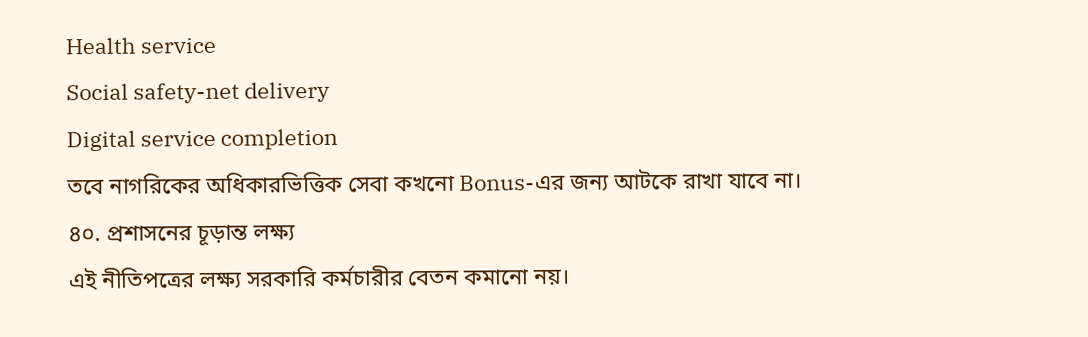Health service
Social safety-net delivery
Digital service completion
তবে নাগরিকের অধিকারভিত্তিক সেবা কখনো Bonus-এর জন্য আটকে রাখা যাবে না।
৪০. প্রশাসনের চূড়ান্ত লক্ষ্য
এই নীতিপত্রের লক্ষ্য সরকারি কর্মচারীর বেতন কমানো নয়।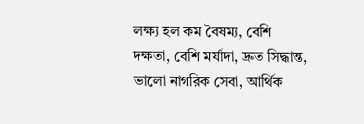লক্ষ্য হল কম বৈষম্য, বেশি দক্ষতা, বেশি মর্যাদা, দ্রুত সিদ্ধান্ত, ভালো নাগরিক সেবা, আর্থিক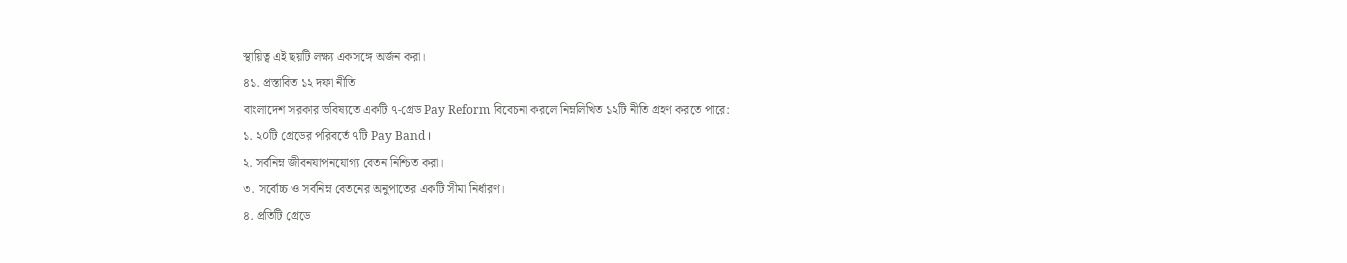স্থায়িত্ব এই ছয়টি লক্ষ্য একসঙ্গে অর্জন করা।
৪১. প্রস্তাবিত ১২ দফা নীতি
বাংলাদেশ সরকার ভবিষ্যতে একটি ৭-গ্রেড Pay Reform বিবেচনা করলে নিম্নলিখিত ১২টি নীতি গ্রহণ করতে পারে:
১. ২০টি গ্রেডের পরিবর্তে ৭টি Pay Band ।
২. সর্বনিম্ন জীবনযাপনযোগ্য বেতন নিশ্চিত করা।
৩. সর্বোচ্চ ও সর্বনিম্ন বেতনের অনুপাতের একটি সীমা নির্ধারণ।
৪. প্রতিটি গ্রেডে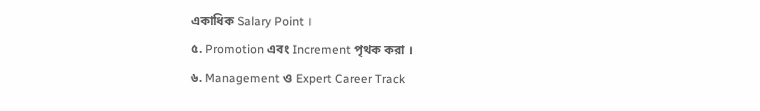একাধিক Salary Point ।
৫. Promotion এবং Increment পৃথক করা ।
৬. Management ও Expert Career Track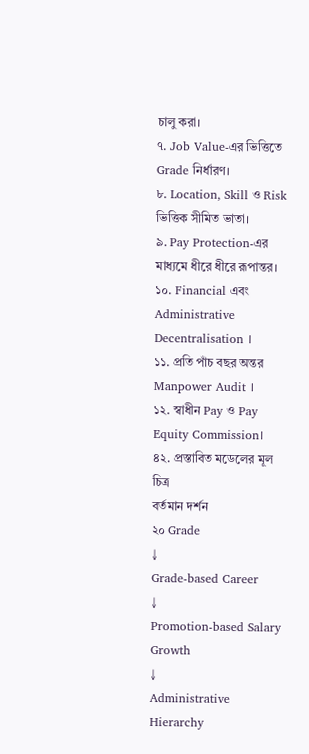চালু করা।
৭. Job Value-এর ভিত্তিতে Grade নির্ধারণ।
৮. Location, Skill ও Risk ভিত্তিক সীমিত ভাতা।
৯. Pay Protection-এর মাধ্যমে ধীরে ধীরে রূপান্তর।
১০. Financial এবং Administrative Decentralisation ।
১১. প্রতি পাঁচ বছর অন্তর Manpower Audit ।
১২. স্বাধীন Pay ও Pay Equity Commission।
৪২. প্রস্তাবিত মডেলের মূল চিত্র
বর্তমান দর্শন
২০ Grade
↓
Grade-based Career
↓
Promotion-based Salary Growth
↓
Administrative Hierarchy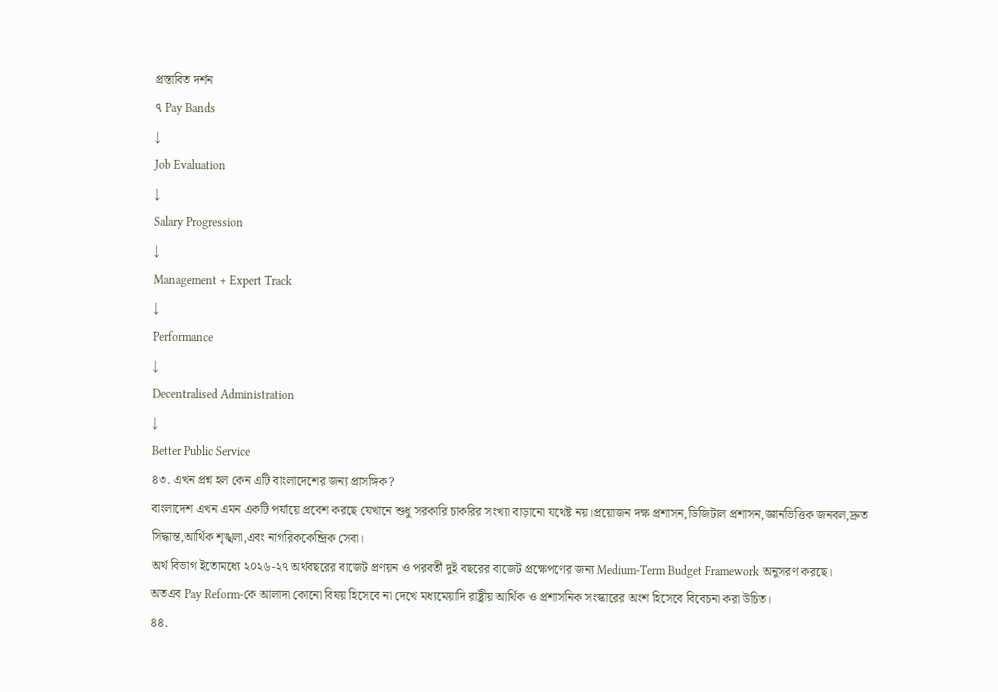প্রস্তাবিত দর্শন
৭ Pay Bands
↓
Job Evaluation
↓
Salary Progression
↓
Management + Expert Track
↓
Performance
↓
Decentralised Administration
↓
Better Public Service
৪৩. এখন প্রশ্ন হল কেন এটি বাংলাদেশের জন্য প্রাসঙ্গিক?
বাংলাদেশ এখন এমন একটি পর্যায়ে প্রবেশ করছে যেখানে শুধু সরকারি চাকরির সংখ্যা বাড়ানো যথেষ্ট নয়।প্রয়োজন দক্ষ প্রশাসন,ডিজিটাল প্রশাসন,জ্ঞানভিত্তিক জনবল,দ্রুত সিদ্ধান্ত,আর্থিক শৃঙ্খলা,এবং নাগরিককেন্দ্রিক সেবা।
অর্থ বিভাগ ইতোমধ্যে ২০২৬-২৭ অর্থবছরের বাজেট প্রণয়ন ও পরবর্তী দুই বছরের বাজেট প্রক্ষেপণের জন্য Medium-Term Budget Framework অনুসরণ করছে।
অতএব Pay Reform-কে আলাদা কোনো বিষয় হিসেবে না দেখে মধ্যমেয়াদি রাষ্ট্রীয় আর্থিক ও প্রশাসনিক সংস্কারের অংশ হিসেবে বিবেচনা করা উচিত।
৪৪.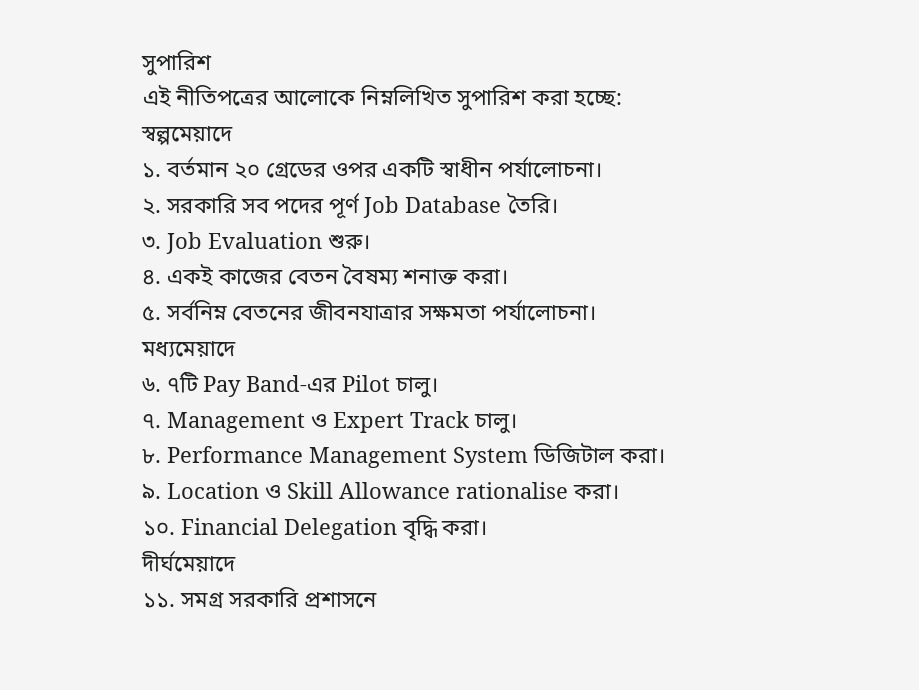সুপারিশ
এই নীতিপত্রের আলোকে নিম্নলিখিত সুপারিশ করা হচ্ছে:
স্বল্পমেয়াদে
১. বর্তমান ২০ গ্রেডের ওপর একটি স্বাধীন পর্যালোচনা।
২. সরকারি সব পদের পূর্ণ Job Database তৈরি।
৩. Job Evaluation শুরু।
৪. একই কাজের বেতন বৈষম্য শনাক্ত করা।
৫. সর্বনিম্ন বেতনের জীবনযাত্রার সক্ষমতা পর্যালোচনা।
মধ্যমেয়াদে
৬. ৭টি Pay Band-এর Pilot চালু।
৭. Management ও Expert Track চালু।
৮. Performance Management System ডিজিটাল করা।
৯. Location ও Skill Allowance rationalise করা।
১০. Financial Delegation বৃদ্ধি করা।
দীর্ঘমেয়াদে
১১. সমগ্র সরকারি প্রশাসনে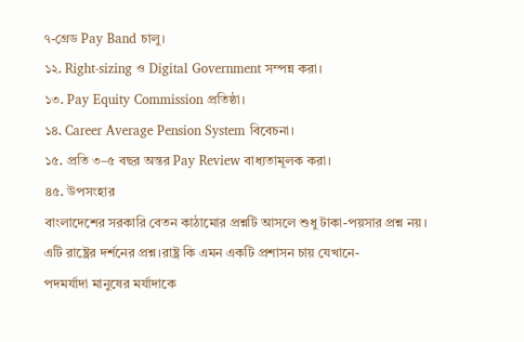৭-গ্রেড Pay Band চালু।
১২. Right-sizing ও Digital Government সম্পন্ন করা।
১৩. Pay Equity Commission প্রতিষ্ঠা।
১৪. Career Average Pension System বিবেচনা।
১৫. প্রতি ৩–৫ বছর অন্তর Pay Review বাধ্যতামূলক করা।
৪৫. উপসংহার
বাংলাদেশের সরকারি বেতন কাঠামোর প্রশ্নটি আসলে শুধু টাকা-পয়সার প্রশ্ন নয়।
এটি রাষ্ট্রের দর্শনের প্রশ্ন।রাষ্ট্র কি এমন একটি প্রশাসন চায় যেখানে-
পদমর্যাদা মানুষের মর্যাদাকে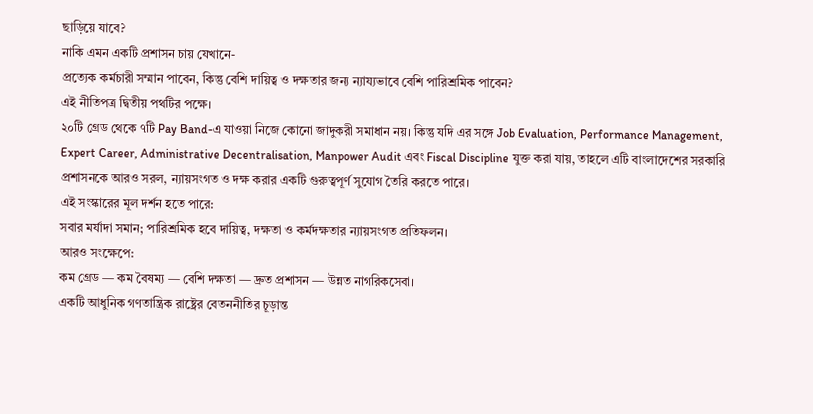ছাড়িয়ে যাবে?
নাকি এমন একটি প্রশাসন চায় যেখানে-
প্রত্যেক কর্মচারী সম্মান পাবেন, কিন্তু বেশি দায়িত্ব ও দক্ষতার জন্য ন্যায্যভাবে বেশি পারিশ্রমিক পাবেন?
এই নীতিপত্র দ্বিতীয় পথটির পক্ষে।
২০টি গ্রেড থেকে ৭টি Pay Band-এ যাওয়া নিজে কোনো জাদুকরী সমাধান নয়। কিন্তু যদি এর সঙ্গে Job Evaluation, Performance Management, Expert Career, Administrative Decentralisation, Manpower Audit এবং Fiscal Discipline যুক্ত করা যায়, তাহলে এটি বাংলাদেশের সরকারি প্রশাসনকে আরও সরল, ন্যায়সংগত ও দক্ষ করার একটি গুরুত্বপূর্ণ সুযোগ তৈরি করতে পারে।
এই সংস্কারের মূল দর্শন হতে পারে:
সবার মর্যাদা সমান; পারিশ্রমিক হবে দায়িত্ব, দক্ষতা ও কর্মদক্ষতার ন্যায়সংগত প্রতিফলন।
আরও সংক্ষেপে:
কম গ্রেড — কম বৈষম্য — বেশি দক্ষতা — দ্রুত প্রশাসন — উন্নত নাগরিকসেবা।
একটি আধুনিক গণতান্ত্রিক রাষ্ট্রের বেতননীতির চূড়ান্ত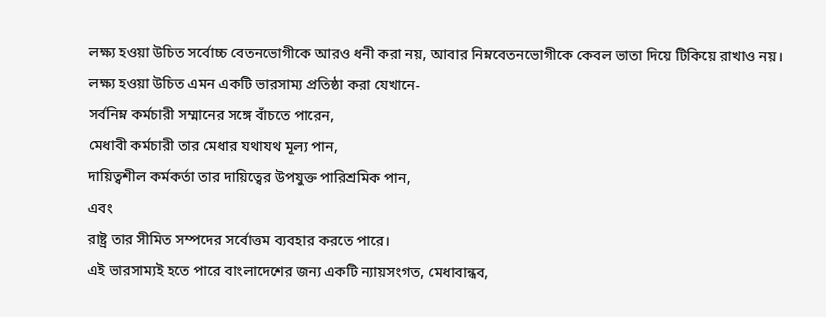লক্ষ্য হওয়া উচিত সর্বোচ্চ বেতনভোগীকে আরও ধনী করা নয়, আবার নিম্নবেতনভোগীকে কেবল ভাতা দিয়ে টিকিয়ে রাখাও নয়।
লক্ষ্য হওয়া উচিত এমন একটি ভারসাম্য প্রতিষ্ঠা করা যেখানে-
সর্বনিম্ন কর্মচারী সম্মানের সঙ্গে বাঁচতে পারেন,
মেধাবী কর্মচারী তার মেধার যথাযথ মূল্য পান,
দায়িত্বশীল কর্মকর্তা তার দায়িত্বের উপযুক্ত পারিশ্রমিক পান,
এবং
রাষ্ট্র তার সীমিত সম্পদের সর্বোত্তম ব্যবহার করতে পারে।
এই ভারসাম্যই হতে পারে বাংলাদেশের জন্য একটি ন্যায়সংগত, মেধাবান্ধব,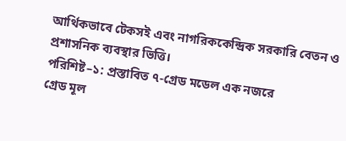আর্থিকভাবে টেকসই এবং নাগরিককেন্দ্রিক সরকারি বেতন ও প্রশাসনিক ব্যবস্থার ভিত্তি।
পরিশিষ্ট–১: প্রস্তাবিত ৭-গ্রেড মডেল এক নজরে
গ্রেড মূল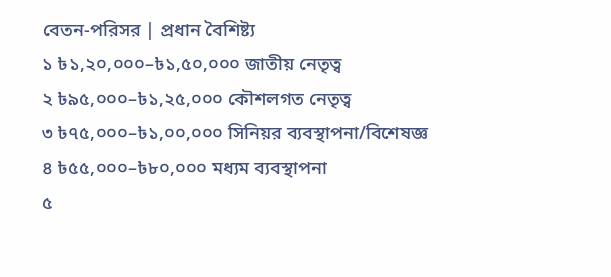বেতন-পরিসর | প্রধান বৈশিষ্ট্য
১ ৳১,২০,০০০–৳১,৫০,০০০ জাতীয় নেতৃত্ব
২ ৳৯৫,০০০–৳১,২৫,০০০ কৌশলগত নেতৃত্ব
৩ ৳৭৫,০০০–৳১,০০,০০০ সিনিয়র ব্যবস্থাপনা/বিশেষজ্ঞ
৪ ৳৫৫,০০০–৳৮০,০০০ মধ্যম ব্যবস্থাপনা
৫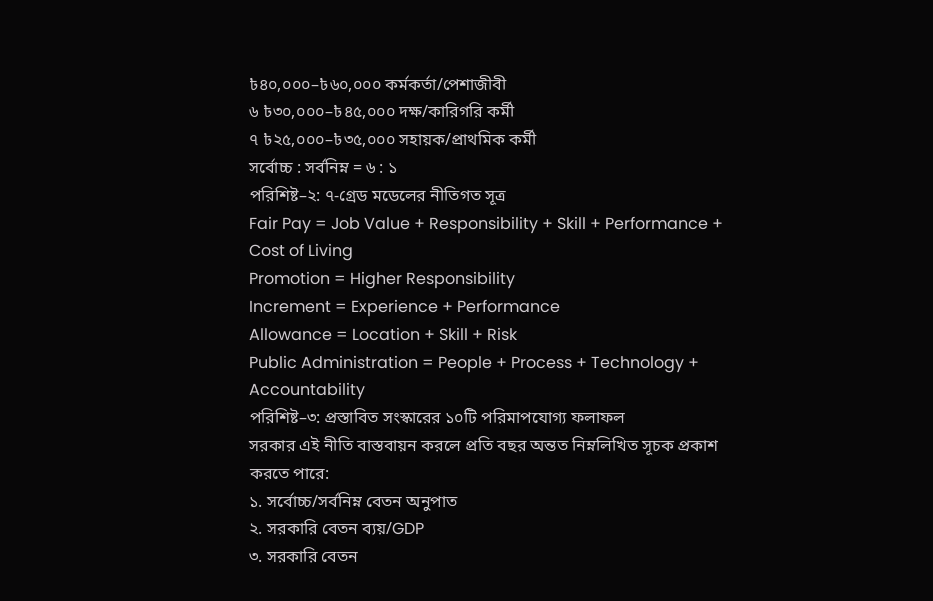৳৪০,০০০–৳৬০,০০০ কর্মকর্তা/পেশাজীবী
৬ ৳৩০,০০০–৳৪৫,০০০ দক্ষ/কারিগরি কর্মী
৭ ৳২৫,০০০–৳৩৫,০০০ সহায়ক/প্রাথমিক কর্মী
সর্বোচ্চ : সর্বনিম্ন = ৬ : ১
পরিশিষ্ট–২: ৭-গ্রেড মডেলের নীতিগত সূত্র
Fair Pay = Job Value + Responsibility + Skill + Performance + Cost of Living
Promotion = Higher Responsibility
Increment = Experience + Performance
Allowance = Location + Skill + Risk
Public Administration = People + Process + Technology + Accountability
পরিশিষ্ট–৩: প্রস্তাবিত সংস্কারের ১০টি পরিমাপযোগ্য ফলাফল
সরকার এই নীতি বাস্তবায়ন করলে প্রতি বছর অন্তত নিম্নলিখিত সূচক প্রকাশ করতে পারে:
১. সর্বোচ্চ/সর্বনিম্ন বেতন অনুপাত
২. সরকারি বেতন ব্যয়/GDP
৩. সরকারি বেতন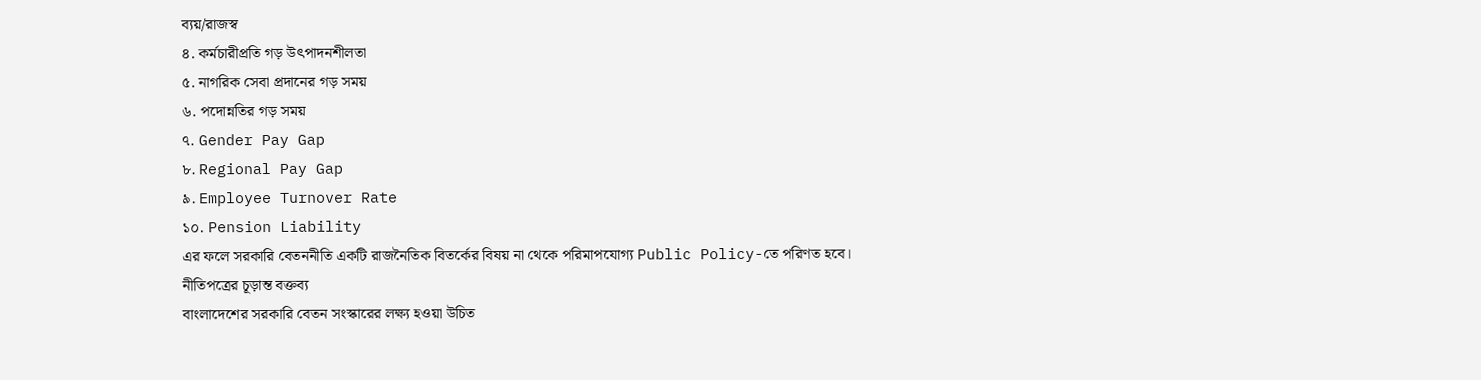ব্যয়/রাজস্ব
৪. কর্মচারীপ্রতি গড় উৎপাদনশীলতা
৫. নাগরিক সেবা প্রদানের গড় সময়
৬. পদোন্নতির গড় সময়
৭. Gender Pay Gap
৮. Regional Pay Gap
৯. Employee Turnover Rate
১০. Pension Liability
এর ফলে সরকারি বেতননীতি একটি রাজনৈতিক বিতর্কের বিষয় না থেকে পরিমাপযোগ্য Public Policy-তে পরিণত হবে।
নীতিপত্রের চূড়ান্ত বক্তব্য
বাংলাদেশের সরকারি বেতন সংস্কারের লক্ষ্য হওয়া উচিত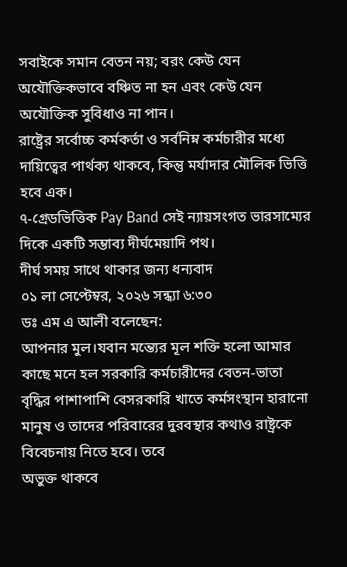সবাইকে সমান বেতন নয়; বরং কেউ যেন অযৌক্তিকভাবে বঞ্চিত না হন এবং কেউ যেন অযৌক্তিক সুবিধাও না পান।
রাষ্ট্রের সর্বোচ্চ কর্মকর্তা ও সর্বনিম্ন কর্মচারীর মধ্যে দায়িত্বের পার্থক্য থাকবে, কিন্তু মর্যাদার মৌলিক ভিত্তি হবে এক।
৭-গ্রেডভিত্তিক Pay Band সেই ন্যায়সংগত ভারসাম্যের দিকে একটি সম্ভাব্য দীর্ঘমেয়াদি পথ।
দীর্ঘ সময় সাথে থাকার জন্য ধন্যবাদ
০১ লা সেপ্টেম্বর, ২০২৬ সন্ধ্যা ৬:৩০
ডঃ এম এ আলী বলেছেন:
আপনার মুল।যবান মন্ত্যের মূল শক্তি হলো আমার কাছে মনে হল সরকারি কর্মচারীদের বেতন-ভাতা বৃদ্ধির পাশাপাশি বেসরকারি খাতে কর্মসংস্থান হারানো মানুষ ও তাদের পরিবারের দুরবস্থার কথাও রাষ্ট্রকে বিবেচনায় নিতে হবে। তবে
অভুক্ত থাকবে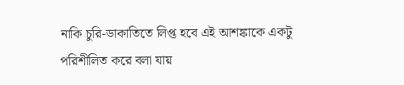নাকি চুরি-ডাকাতিতে লিপ্ত হবে এই আশঙ্কাকে একটু পরিশীলিত করে বলা যায়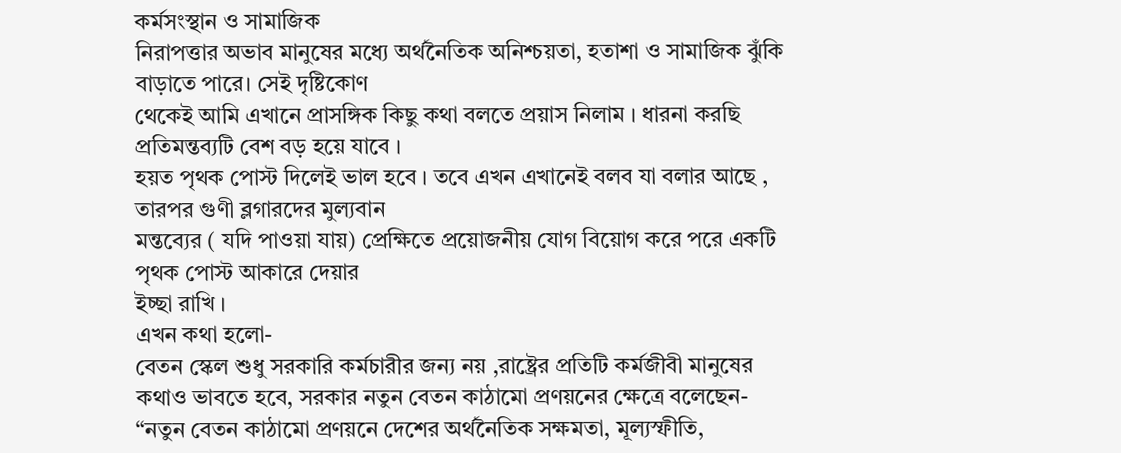কর্মসংস্থান ও সামাজিক
নিরাপত্তার অভাব মানুষের মধ্যে অর্থনৈতিক অনিশ্চয়তা, হতাশা ও সামাজিক ঝুঁকি বাড়াতে পারে। সেই দৃষ্টিকোণ
থেকেই আমি এখানে প্রাসঙ্গিক কিছু কথা বলতে প্রয়াস নিলাম । ধারনা করছি প্রতিমন্তব্যটি বেশ বড় হয়ে যাবে ।
হয়ত পৃথক পোস্ট দিলেই ভাল হবে । তবে এখন এখানেই বলব যা বলার আছে , তারপর গুণী ব্লগারদের মুল্যবান
মন্তব্যের ( যদি পাওয়া যায়) প্রেক্ষিতে প্রয়োজনীয় যোগ বিয়োগ করে পরে একটি পৃথক পোস্ট আকারে দেয়ার
ইচ্ছা রাখি ।
এখন কথা হলো-
বেতন স্কেল শুধু সরকারি কর্মচারীর জন্য নয় ,রাষ্ট্রের প্রতিটি কর্মজীবী মানুষের কথাও ভাবতে হবে, সরকার নতুন বেতন কাঠামো প্রণয়নের ক্ষেত্রে বলেছেন-
“নতুন বেতন কাঠামো প্রণয়নে দেশের অর্থনৈতিক সক্ষমতা, মূল্যস্ফীতি,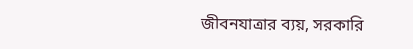জীবনযাত্রার ব্যয়, সরকারি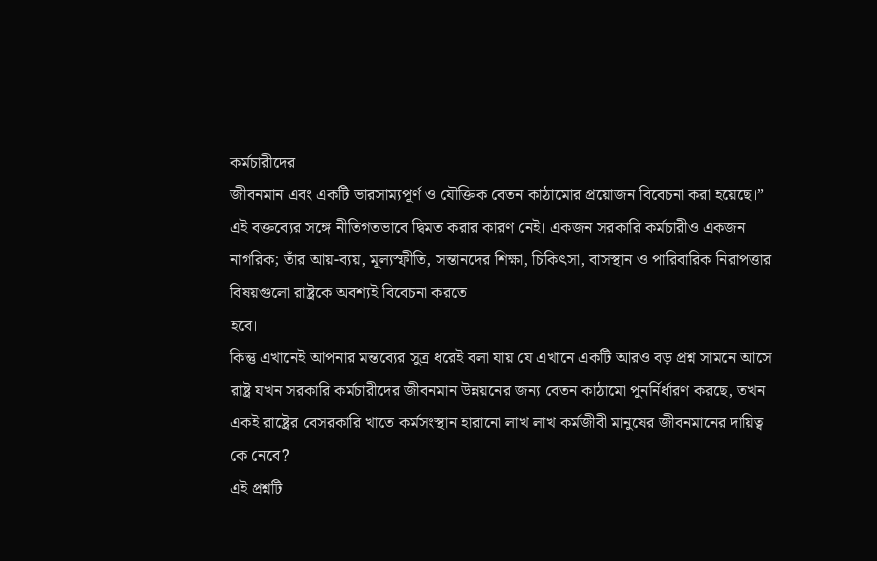কর্মচারীদের
জীবনমান এবং একটি ভারসাম্যপূর্ণ ও যৌক্তিক বেতন কাঠামোর প্রয়োজন বিবেচনা করা হয়েছে।”
এই বক্তব্যের সঙ্গে নীতিগতভাবে দ্বিমত করার কারণ নেই। একজন সরকারি কর্মচারীও একজন নাগরিক; তাঁর আয়-ব্যয়, মূল্যস্ফীতি, সন্তানদের শিক্ষা, চিকিৎসা, বাসস্থান ও পারিবারিক নিরাপত্তার বিষয়গুলো রাষ্ট্রকে অবশ্যই বিবেচনা করতে
হবে।
কিন্তু এখানেই আপনার মন্তব্যের সুত্র ধরেই বলা যায় যে এখানে একটি আরও বড় প্রশ্ন সামনে আসে
রাষ্ট্র যখন সরকারি কর্মচারীদের জীবনমান উন্নয়নের জন্য বেতন কাঠামো পুনর্নির্ধারণ করছে, তখন
একই রাষ্ট্রের বেসরকারি খাতে কর্মসংস্থান হারানো লাখ লাখ কর্মজীবী মানুষের জীবনমানের দায়িত্ব
কে নেবে?
এই প্রশ্নটি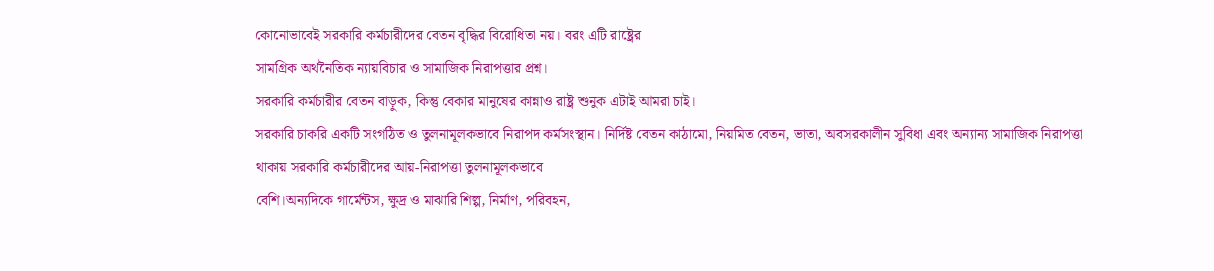কোনোভাবেই সরকারি কর্মচারীদের বেতন বৃদ্ধির বিরোধিতা নয়। বরং এটি রাষ্ট্রের
সামগ্রিক অর্থনৈতিক ন্যায়বিচার ও সামাজিক নিরাপত্তার প্রশ্ন।
সরকারি কর্মচারীর বেতন বাড়ুক, কিন্তু বেকার মানুষের কান্নাও রাষ্ট্র শুনুক এটাই আমরা চাই।
সরকারি চাকরি একটি সংগঠিত ও তুলনামূলকভাবে নিরাপদ কর্মসংস্থান। নির্দিষ্ট বেতন কাঠামো, নিয়মিত বেতন, ভাতা, অবসরকালীন সুবিধা এবং অন্যান্য সামাজিক নিরাপত্তা থাকায় সরকারি কর্মচারীদের আয়-নিরাপত্তা তুলনামূলকভাবে
বেশি।অন্যদিকে গার্মেন্টস, ক্ষুদ্র ও মাঝারি শিল্প, নির্মাণ, পরিবহন,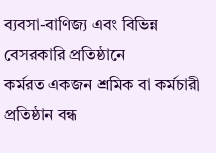ব্যবসা-বাণিজ্য এবং বিভিন্ন বেসরকারি প্রতিষ্ঠানে
কর্মরত একজন শ্রমিক বা কর্মচারী প্রতিষ্ঠান বন্ধ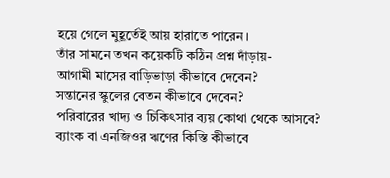হয়ে গেলে মুহূর্তেই আয় হারাতে পারেন।
তাঁর সামনে তখন কয়েকটি কঠিন প্রশ্ন দাঁড়ায়-
আগামী মাসের বাড়িভাড়া কীভাবে দেবেন?
সন্তানের স্কুলের বেতন কীভাবে দেবেন?
পরিবারের খাদ্য ও চিকিৎসার ব্যয় কোথা থেকে আসবে?
ব্যাংক বা এনজিওর ঋণের কিস্তি কীভাবে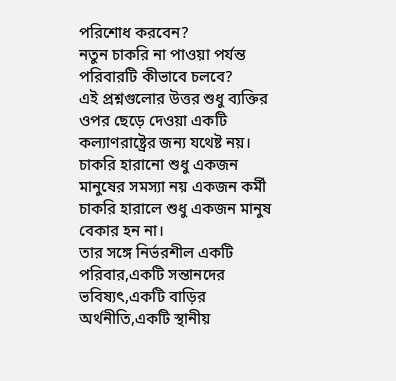পরিশোধ করবেন?
নতুন চাকরি না পাওয়া পর্যন্ত পরিবারটি কীভাবে চলবে?
এই প্রশ্নগুলোর উত্তর শুধু ব্যক্তির ওপর ছেড়ে দেওয়া একটি কল্যাণরাষ্ট্রের জন্য যথেষ্ট নয়।
চাকরি হারানো শুধু একজন মানুষের সমস্যা নয় একজন কর্মী চাকরি হারালে শুধু একজন মানুষ বেকার হন না।
তার সঙ্গে নির্ভরশীল একটি পরিবার,একটি সন্তানদের ভবিষ্যৎ,একটি বাড়ির অর্থনীতি,একটি স্থানীয়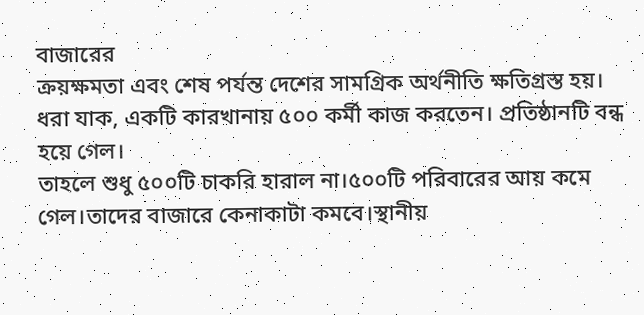বাজারের
ক্রয়ক্ষমতা এবং শেষ পর্যন্ত দেশের সামগ্রিক অর্থনীতি ক্ষতিগ্রস্ত হয়।
ধরা যাক, একটি কারখানায় ৫০০ কর্মী কাজ করতেন। প্রতিষ্ঠানটি বন্ধ হয়ে গেল।
তাহলে শুধু ৫০০টি চাকরি হারাল না।৫০০টি পরিবারের আয় কমে গেল।তাদের বাজারে কেনাকাটা কমবে।স্থানীয়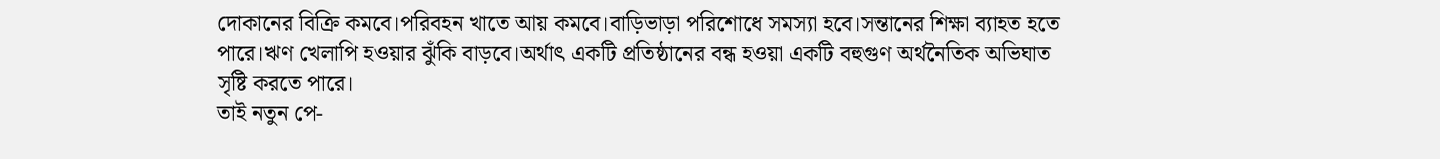দোকানের বিক্রি কমবে।পরিবহন খাতে আয় কমবে।বাড়িভাড়া পরিশোধে সমস্যা হবে।সন্তানের শিক্ষা ব্যাহত হতে
পারে।ঋণ খেলাপি হওয়ার ঝুঁকি বাড়বে।অর্থাৎ একটি প্রতিষ্ঠানের বন্ধ হওয়া একটি বহুগুণ অর্থনৈতিক অভিঘাত
সৃষ্টি করতে পারে।
তাই নতুন পে-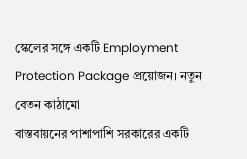স্কেলের সঙ্গে একটি Employment Protection Package প্রয়োজন। নতুন বেতন কাঠামো
বাস্তবায়নের পাশাপাশি সরকারের একটি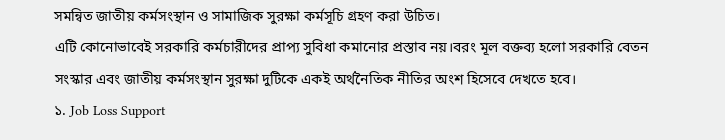সমন্বিত জাতীয় কর্মসংস্থান ও সামাজিক সুরক্ষা কর্মসূচি গ্রহণ করা উচিত।
এটি কোনোভাবেই সরকারি কর্মচারীদের প্রাপ্য সুবিধা কমানোর প্রস্তাব নয়।বরং মূল বক্তব্য হলো সরকারি বেতন
সংস্কার এবং জাতীয় কর্মসংস্থান সুরক্ষা দুটিকে একই অর্থনৈতিক নীতির অংশ হিসেবে দেখতে হবে।
১. Job Loss Support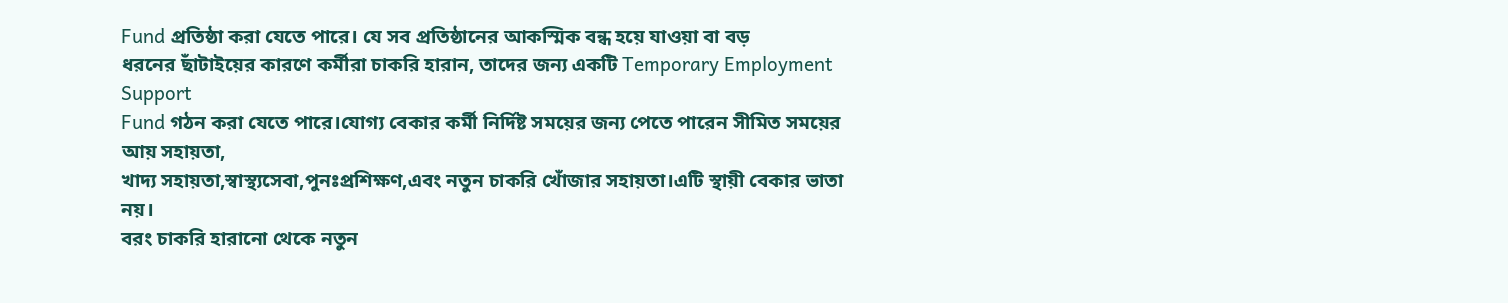Fund প্রতিষ্ঠা করা যেতে পারে। যে সব প্রতিষ্ঠানের আকস্মিক বন্ধ হয়ে যাওয়া বা বড়
ধরনের ছাঁটাইয়ের কারণে কর্মীরা চাকরি হারান, তাদের জন্য একটি Temporary Employment Support
Fund গঠন করা যেতে পারে।যোগ্য বেকার কর্মী নির্দিষ্ট সময়ের জন্য পেতে পারেন সীমিত সময়ের আয় সহায়তা,
খাদ্য সহায়তা,স্বাস্থ্যসেবা,পুনঃপ্রশিক্ষণ,এবং নতুন চাকরি খোঁজার সহায়তা।এটি স্থায়ী বেকার ভাতা নয়।
বরং চাকরি হারানো থেকে নতুন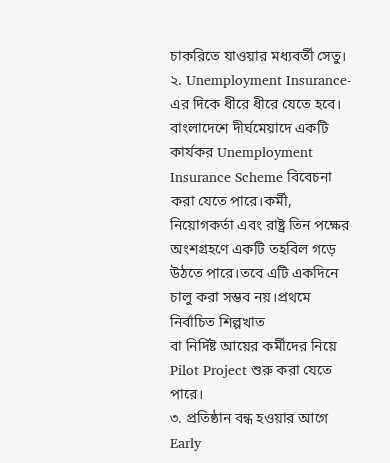চাকরিতে যাওয়ার মধ্যবর্তী সেতু।
২. Unemployment Insurance-এর দিকে ধীরে ধীরে যেতে হবে। বাংলাদেশে দীর্ঘমেয়াদে একটি কার্যকর Unemployment Insurance Scheme বিবেচনা করা যেতে পারে।কর্মী, নিয়োগকর্তা এবং রাষ্ট্র তিন পক্ষের
অংশগ্রহণে একটি তহবিল গড়ে উঠতে পারে।তবে এটি একদিনে চালু করা সম্ভব নয়।প্রথমে নির্বাচিত শিল্পখাত
বা নির্দিষ্ট আয়ের কর্মীদের নিয়ে Pilot Project শুরু করা যেতে পারে।
৩. প্রতিষ্ঠান বন্ধ হওয়ার আগে Early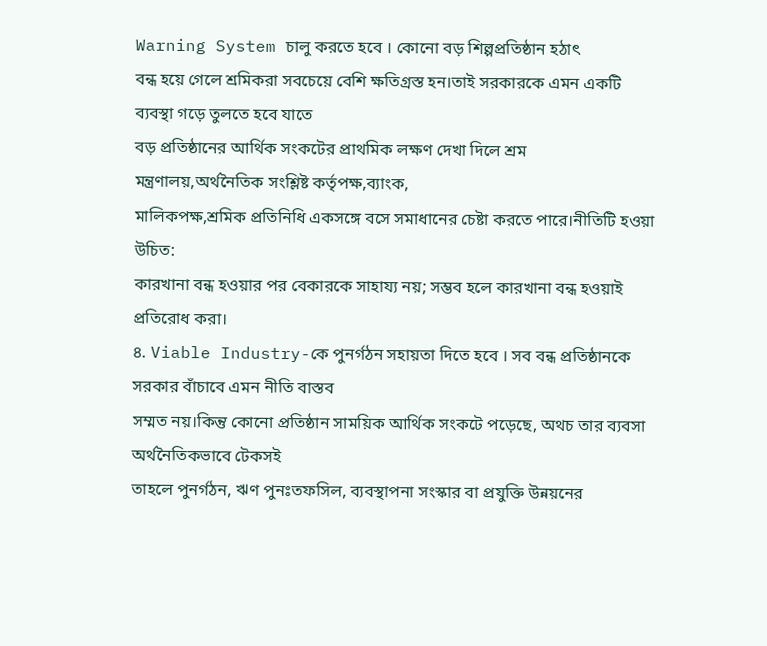Warning System চালু করতে হবে । কোনো বড় শিল্পপ্রতিষ্ঠান হঠাৎ
বন্ধ হয়ে গেলে শ্রমিকরা সবচেয়ে বেশি ক্ষতিগ্রস্ত হন।তাই সরকারকে এমন একটি ব্যবস্থা গড়ে তুলতে হবে যাতে
বড় প্রতিষ্ঠানের আর্থিক সংকটের প্রাথমিক লক্ষণ দেখা দিলে শ্রম মন্ত্রণালয়,অর্থনৈতিক সংশ্লিষ্ট কর্তৃপক্ষ,ব্যাংক,
মালিকপক্ষ,শ্রমিক প্রতিনিধি একসঙ্গে বসে সমাধানের চেষ্টা করতে পারে।নীতিটি হওয়া উচিত:
কারখানা বন্ধ হওয়ার পর বেকারকে সাহায্য নয়; সম্ভব হলে কারখানা বন্ধ হওয়াই প্রতিরোধ করা।
৪. Viable Industry-কে পুনর্গঠন সহায়তা দিতে হবে । সব বন্ধ প্রতিষ্ঠানকে সরকার বাঁচাবে এমন নীতি বাস্তব
সম্মত নয়।কিন্তু কোনো প্রতিষ্ঠান সাময়িক আর্থিক সংকটে পড়েছে, অথচ তার ব্যবসা অর্থনৈতিকভাবে টেকসই
তাহলে পুনর্গঠন, ঋণ পুনঃতফসিল, ব্যবস্থাপনা সংস্কার বা প্রযুক্তি উন্নয়নের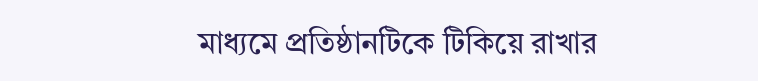মাধ্যমে প্রতিষ্ঠানটিকে টিকিয়ে রাখার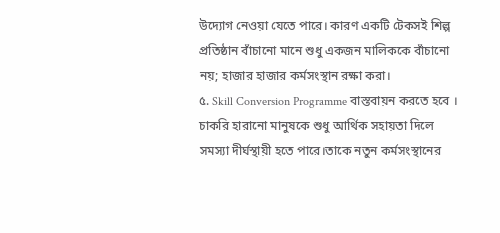উদ্যোগ নেওয়া যেতে পারে। কারণ একটি টেকসই শিল্প প্রতিষ্ঠান বাঁচানো মানে শুধু একজন মালিককে বাঁচানো
নয়; হাজার হাজার কর্মসংস্থান রক্ষা করা।
৫. Skill Conversion Programme বাস্তবায়ন করতে হবে । চাকরি হারানো মানুষকে শুধু আর্থিক সহায়তা দিলে
সমস্যা দীর্ঘস্থায়ী হতে পারে।তাকে নতুন কর্মসংস্থানের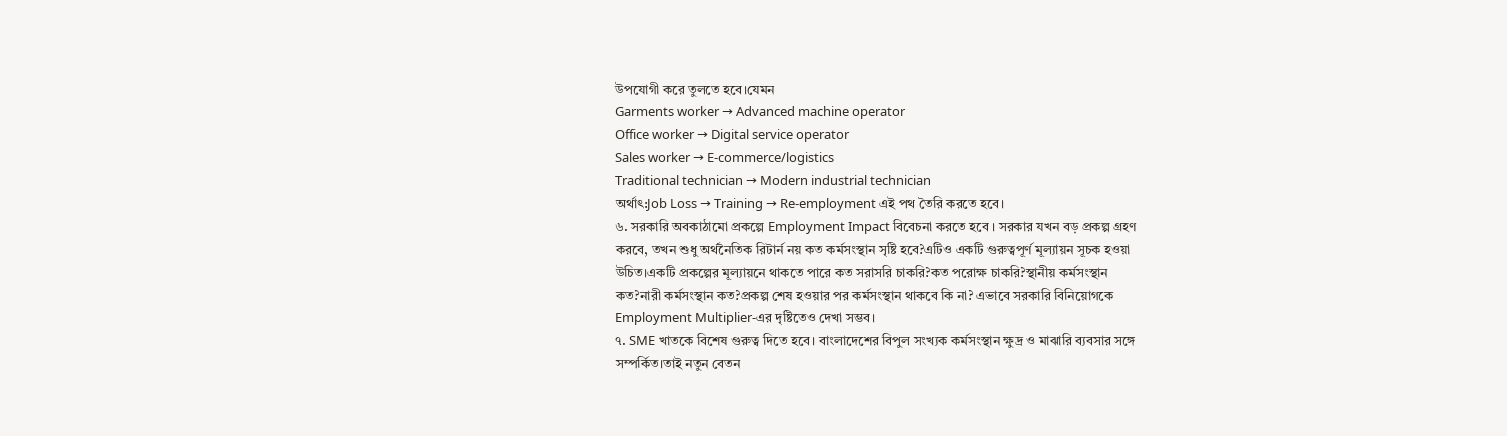উপযোগী করে তুলতে হবে।যেমন
Garments worker → Advanced machine operator
Office worker → Digital service operator
Sales worker → E-commerce/logistics
Traditional technician → Modern industrial technician
অর্থাৎ:Job Loss → Training → Re-employment এই পথ তৈরি করতে হবে।
৬. সরকারি অবকাঠামো প্রকল্পে Employment Impact বিবেচনা করতে হবে । সরকার যখন বড় প্রকল্প গ্রহণ
করবে, তখন শুধু অর্থনৈতিক রিটার্ন নয় কত কর্মসংস্থান সৃষ্টি হবে?এটিও একটি গুরুত্বপূর্ণ মূল্যায়ন সূচক হওয়া
উচিত।একটি প্রকল্পের মূল্যায়নে থাকতে পারে কত সরাসরি চাকরি?কত পরোক্ষ চাকরি?স্থানীয় কর্মসংস্থান
কত?নারী কর্মসংস্থান কত?প্রকল্প শেষ হওয়ার পর কর্মসংস্থান থাকবে কি না? এভাবে সরকারি বিনিয়োগকে
Employment Multiplier-এর দৃষ্টিতেও দেখা সম্ভব।
৭. SME খাতকে বিশেষ গুরুত্ব দিতে হবে। বাংলাদেশের বিপুল সংখ্যক কর্মসংস্থান ক্ষুদ্র ও মাঝারি ব্যবসার সঙ্গে
সম্পর্কিত।তাই নতুন বেতন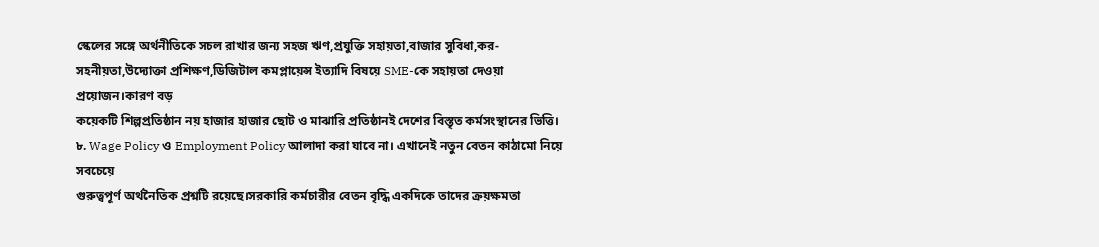স্কেলের সঙ্গে অর্থনীতিকে সচল রাখার জন্য সহজ ঋণ,প্রযুক্তি সহায়তা,বাজার সুবিধা,কর-সহনীয়তা,উদ্যোক্তা প্রশিক্ষণ,ডিজিটাল কমপ্লায়েন্স ইত্যাদি বিষয়ে SME-কে সহায়তা দেওয়া প্রয়োজন।কারণ বড়
কয়েকটি শিল্পপ্রতিষ্ঠান নয় হাজার হাজার ছোট ও মাঝারি প্রতিষ্ঠানই দেশের বিস্তৃত কর্মসংস্থানের ভিত্তি।
৮. Wage Policy ও Employment Policy আলাদা করা যাবে না। এখানেই নতুন বেতন কাঠামো নিয়ে সবচেয়ে
গুরুত্বপূর্ণ অর্থনৈতিক প্রশ্নটি রয়েছে।সরকারি কর্মচারীর বেতন বৃদ্ধি একদিকে তাদের ক্রয়ক্ষমতা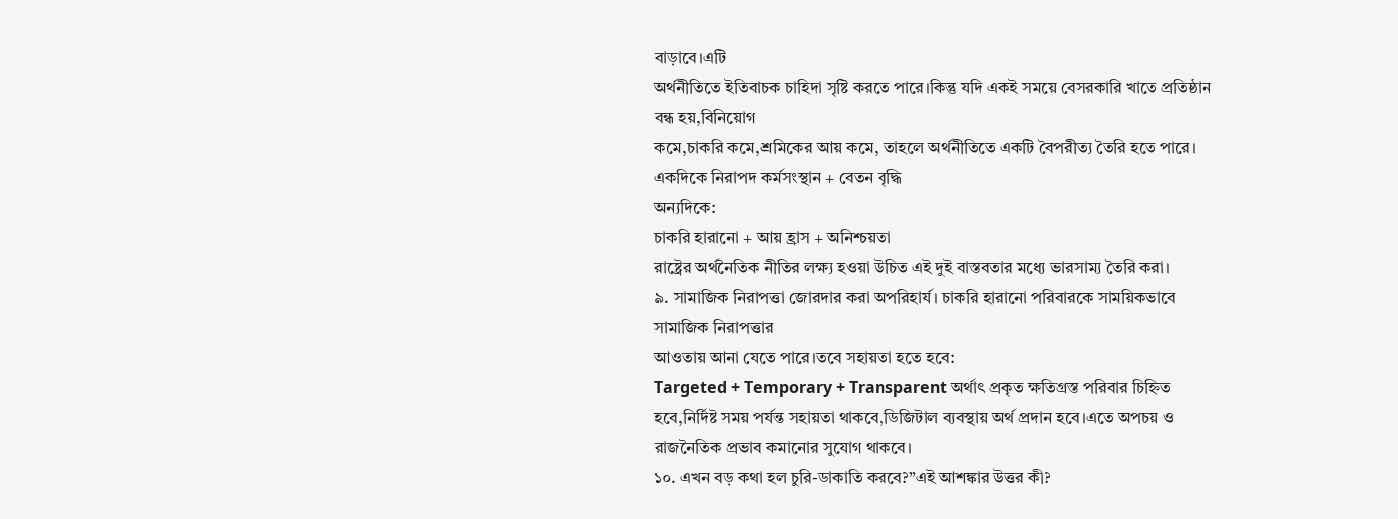বাড়াবে।এটি
অর্থনীতিতে ইতিবাচক চাহিদা সৃষ্টি করতে পারে।কিন্তু যদি একই সময়ে বেসরকারি খাতে প্রতিষ্ঠান বন্ধ হয়,বিনিয়োগ
কমে,চাকরি কমে,শ্রমিকের আয় কমে, তাহলে অর্থনীতিতে একটি বৈপরীত্য তৈরি হতে পারে।
একদিকে নিরাপদ কর্মসংস্থান + বেতন বৃদ্ধি
অন্যদিকে:
চাকরি হারানো + আয় হ্রাস + অনিশ্চয়তা
রাষ্ট্রের অর্থনৈতিক নীতির লক্ষ্য হওয়া উচিত এই দুই বাস্তবতার মধ্যে ভারসাম্য তৈরি করা।
৯. সামাজিক নিরাপত্তা জোরদার করা অপরিহার্য। চাকরি হারানো পরিবারকে সাময়িকভাবে সামাজিক নিরাপত্তার
আওতায় আনা যেতে পারে।তবে সহায়তা হতে হবে:
Targeted + Temporary + Transparent অর্থাৎ প্রকৃত ক্ষতিগ্রস্ত পরিবার চিহ্নিত হবে,নির্দিষ্ট সময় পর্যন্ত সহায়তা থাকবে,ডিজিটাল ব্যবস্থায় অর্থ প্রদান হবে।এতে অপচয় ও রাজনৈতিক প্রভাব কমানোর সুযোগ থাকবে।
১০. এখন বড় কথা হল চুরি-ডাকাতি করবে?”এই আশঙ্কার উত্তর কী?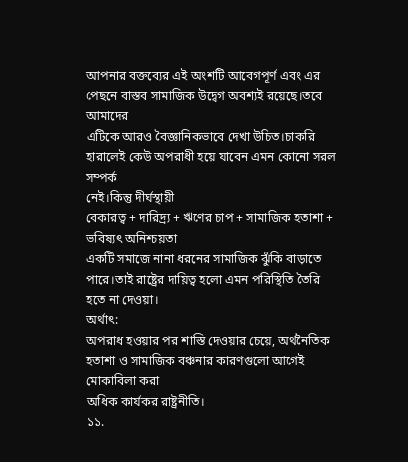আপনার বক্তব্যের এই অংশটি আবেগপূর্ণ এবং এর পেছনে বাস্তব সামাজিক উদ্বেগ অবশ্যই রয়েছে।তবে আমাদের
এটিকে আরও বৈজ্ঞানিকভাবে দেখা উচিত।চাকরি হারালেই কেউ অপরাধী হয়ে যাবেন এমন কোনো সরল সম্পর্ক
নেই।কিন্তু দীর্ঘস্থায়ী
বেকারত্ব + দারিদ্র্য + ঋণের চাপ + সামাজিক হতাশা + ভবিষ্যৎ অনিশ্চয়তা
একটি সমাজে নানা ধরনের সামাজিক ঝুঁকি বাড়াতে পারে।তাই রাষ্ট্রের দায়িত্ব হলো এমন পরিস্থিতি তৈরি হতে না দেওয়া।
অর্থাৎ:
অপরাধ হওয়ার পর শাস্তি দেওয়ার চেয়ে, অর্থনৈতিক হতাশা ও সামাজিক বঞ্চনার কারণগুলো আগেই মোকাবিলা করা
অধিক কার্যকর রাষ্ট্রনীতি।
১১.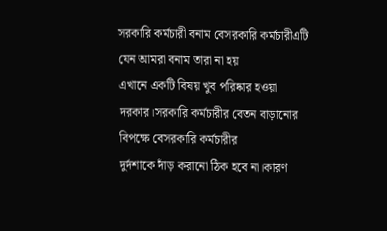সরকারি কর্মচারী বনাম বেসরকারি কর্মচারীএটি যেন আমরা বনাম তারা না হয়
এখানে একটি বিষয় খুব পরিষ্কার হওয়া দরকার।সরকারি কর্মচারীর বেতন বাড়ানোর বিপক্ষে বেসরকারি কর্মচারীর
দুর্দশাকে দাঁড় করানো ঠিক হবে না।কারণ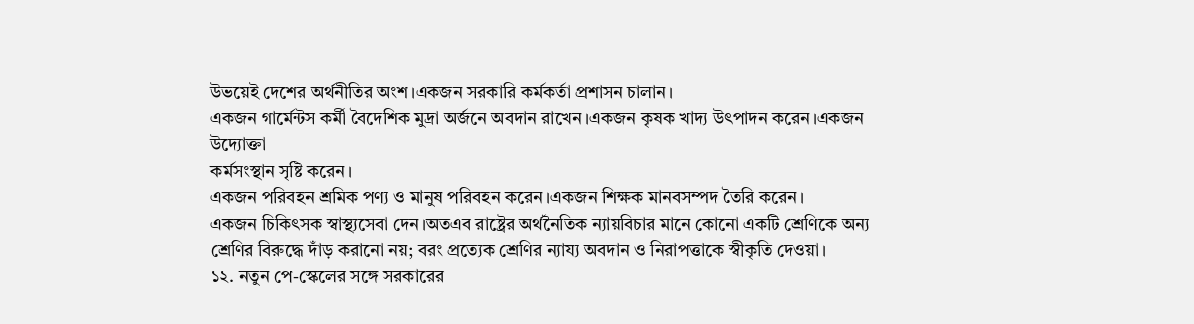উভয়েই দেশের অর্থনীতির অংশ।একজন সরকারি কর্মকর্তা প্রশাসন চালান।
একজন গার্মেন্টস কর্মী বৈদেশিক মুদ্রা অর্জনে অবদান রাখেন।একজন কৃষক খাদ্য উৎপাদন করেন।একজন উদ্যোক্তা
কর্মসংস্থান সৃষ্টি করেন।
একজন পরিবহন শ্রমিক পণ্য ও মানুষ পরিবহন করেন।একজন শিক্ষক মানবসম্পদ তৈরি করেন।
একজন চিকিৎসক স্বাস্থ্যসেবা দেন।অতএব রাষ্ট্রের অর্থনৈতিক ন্যায়বিচার মানে কোনো একটি শ্রেণিকে অন্য
শ্রেণির বিরুদ্ধে দাঁড় করানো নয়; বরং প্রত্যেক শ্রেণির ন্যায্য অবদান ও নিরাপত্তাকে স্বীকৃতি দেওয়া।
১২. নতুন পে-স্কেলের সঙ্গে সরকারের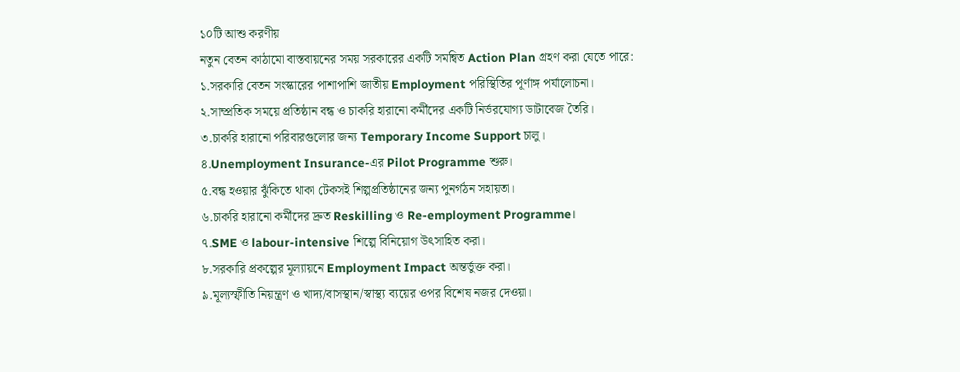১০টি আশু করণীয়
নতুন বেতন কাঠামো বাস্তবায়নের সময় সরকারের একটি সমন্বিত Action Plan গ্রহণ করা যেতে পারে:
১.সরকারি বেতন সংস্কারের পাশাপাশি জাতীয় Employment পরিস্থিতির পূর্ণাঙ্গ পর্যালোচনা।
২.সাম্প্রতিক সময়ে প্রতিষ্ঠান বন্ধ ও চাকরি হারানো কর্মীদের একটি নির্ভরযোগ্য ডাটাবেজ তৈরি।
৩.চাকরি হারানো পরিবারগুলোর জন্য Temporary Income Support চালু।
৪.Unemployment Insurance-এর Pilot Programme শুরু।
৫.বন্ধ হওয়ার ঝুঁকিতে থাকা টেকসই শিল্পপ্রতিষ্ঠানের জন্য পুনর্গঠন সহায়তা।
৬.চাকরি হারানো কর্মীদের দ্রুত Reskilling ও Re-employment Programme।
৭.SME ও labour-intensive শিল্পে বিনিয়োগ উৎসাহিত করা।
৮.সরকারি প্রকল্পের মূল্যায়নে Employment Impact অন্তর্ভুক্ত করা।
৯.মূল্যস্ফীতি নিয়ন্ত্রণ ও খাদ্য/বাসস্থান/স্বাস্থ্য ব্যয়ের ওপর বিশেষ নজর দেওয়া।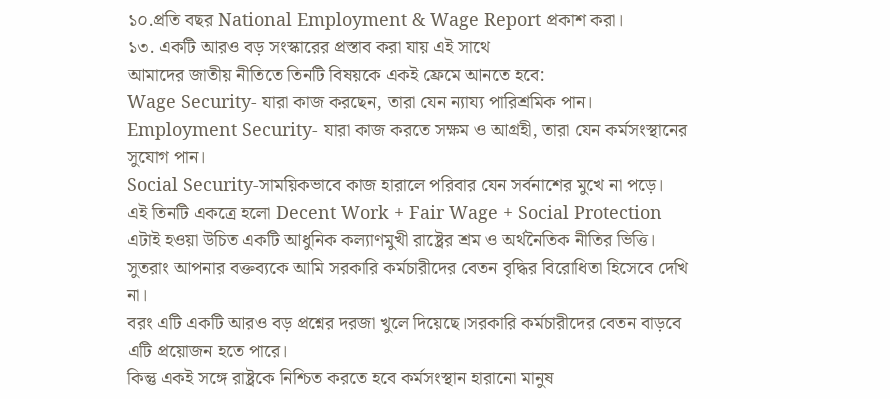১০.প্রতি বছর National Employment & Wage Report প্রকাশ করা।
১৩. একটি আরও বড় সংস্কারের প্রস্তাব করা যায় এই সাথে
আমাদের জাতীয় নীতিতে তিনটি বিষয়কে একই ফ্রেমে আনতে হবে:
Wage Security- যারা কাজ করছেন, তারা যেন ন্যায্য পারিশ্রমিক পান।
Employment Security- যারা কাজ করতে সক্ষম ও আগ্রহী, তারা যেন কর্মসংস্থানের সুযোগ পান।
Social Security-সাময়িকভাবে কাজ হারালে পরিবার যেন সর্বনাশের মুখে না পড়ে।
এই তিনটি একত্রে হলো Decent Work + Fair Wage + Social Protection
এটাই হওয়া উচিত একটি আধুনিক কল্যাণমুখী রাষ্ট্রের শ্রম ও অর্থনৈতিক নীতির ভিত্তি।
সুতরাং আপনার বক্তব্যকে আমি সরকারি কর্মচারীদের বেতন বৃদ্ধির বিরোধিতা হিসেবে দেখি না।
বরং এটি একটি আরও বড় প্রশ্নের দরজা খুলে দিয়েছে।সরকারি কর্মচারীদের বেতন বাড়বে এটি প্রয়োজন হতে পারে।
কিন্তু একই সঙ্গে রাষ্ট্রকে নিশ্চিত করতে হবে কর্মসংস্থান হারানো মানুষ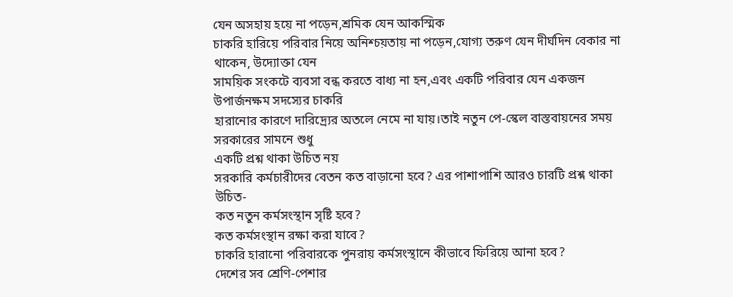যেন অসহায় হয়ে না পড়েন,শ্রমিক যেন আকস্মিক
চাকরি হারিয়ে পরিবার নিয়ে অনিশ্চয়তায় না পড়েন,যোগ্য তরুণ যেন দীর্ঘদিন বেকার না থাকেন, উদ্যোক্তা যেন
সাময়িক সংকটে ব্যবসা বন্ধ করতে বাধ্য না হন,এবং একটি পরিবার যেন একজন উপার্জনক্ষম সদস্যের চাকরি
হারানোর কারণে দারিদ্র্যের অতলে নেমে না যায়।তাই নতুন পে-স্কেল বাস্তবায়নের সময় সরকারের সামনে শুধু
একটি প্রশ্ন থাকা উচিত নয়
সরকারি কর্মচারীদের বেতন কত বাড়ানো হবে? এর পাশাপাশি আরও চারটি প্রশ্ন থাকা উচিত-
কত নতুন কর্মসংস্থান সৃষ্টি হবে?
কত কর্মসংস্থান রক্ষা করা যাবে?
চাকরি হারানো পরিবারকে পুনরায় কর্মসংস্থানে কীভাবে ফিরিয়ে আনা হবে?
দেশের সব শ্রেণি-পেশার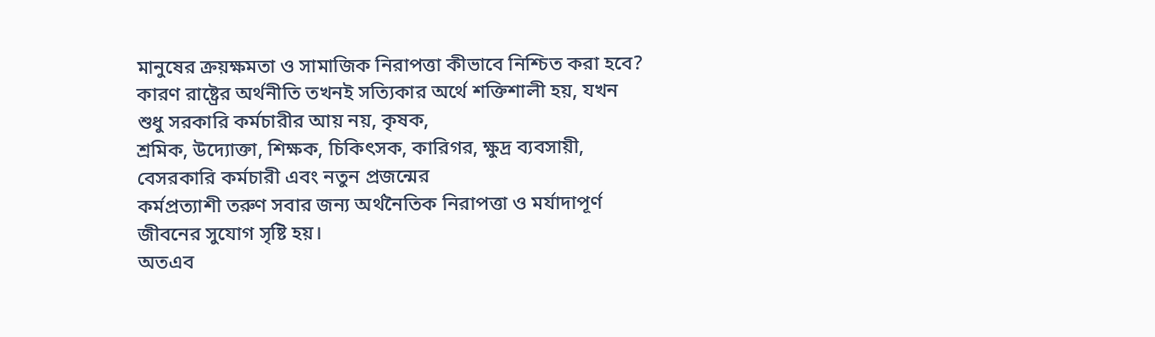মানুষের ক্রয়ক্ষমতা ও সামাজিক নিরাপত্তা কীভাবে নিশ্চিত করা হবে?
কারণ রাষ্ট্রের অর্থনীতি তখনই সত্যিকার অর্থে শক্তিশালী হয়, যখন শুধু সরকারি কর্মচারীর আয় নয়, কৃষক,
শ্রমিক, উদ্যোক্তা, শিক্ষক, চিকিৎসক, কারিগর, ক্ষুদ্র ব্যবসায়ী, বেসরকারি কর্মচারী এবং নতুন প্রজন্মের
কর্মপ্রত্যাশী তরুণ সবার জন্য অর্থনৈতিক নিরাপত্তা ও মর্যাদাপূর্ণ জীবনের সুযোগ সৃষ্টি হয়।
অতএব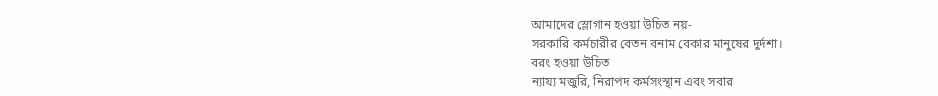আমাদের স্লোগান হওয়া উচিত নয়-
সরকারি কর্মচারীর বেতন বনাম বেকার মানুষের দুর্দশা।
বরং হওয়া উচিত
ন্যায্য মজুরি, নিরাপদ কর্মসংস্থান এবং সবার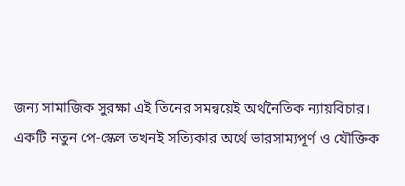জন্য সামাজিক সুরক্ষা এই তিনের সমন্বয়েই অর্থনৈতিক ন্যায়বিচার।
একটি নতুন পে-স্কেল তখনই সত্যিকার অর্থে ভারসাম্যপূর্ণ ও যৌক্তিক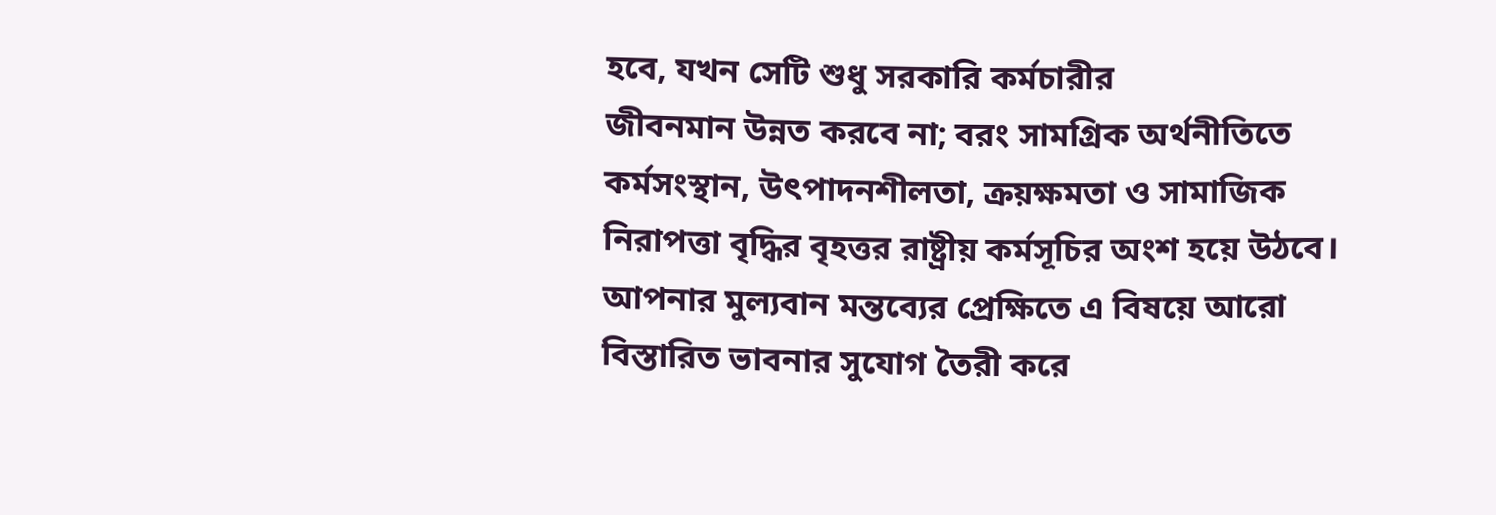হবে, যখন সেটি শুধু সরকারি কর্মচারীর
জীবনমান উন্নত করবে না; বরং সামগ্রিক অর্থনীতিতে কর্মসংস্থান, উৎপাদনশীলতা, ক্রয়ক্ষমতা ও সামাজিক
নিরাপত্তা বৃদ্ধির বৃহত্তর রাষ্ট্রীয় কর্মসূচির অংশ হয়ে উঠবে।
আপনার মুল্যবান মন্তব্যের প্রেক্ষিতে এ বিষয়ে আরো বিস্তারিত ভাবনার সুযোগ তৈরী করে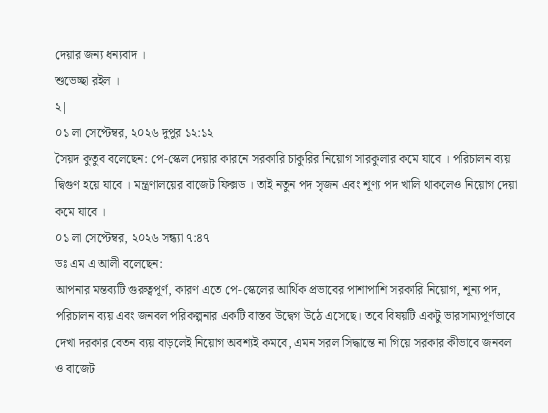দেয়ার জন্য ধন্যবাদ ।
শুভেচ্ছা রইল ।
২|
০১ লা সেপ্টেম্বর, ২০২৬ দুপুর ১২:১২
সৈয়দ কুতুব বলেছেন: পে-স্কেল দেয়ার কারনে সরকারি চাকুরির নিয়োগ সারকুলার কমে যাবে । পরিচালন ব্যয় দ্বিগুণ হয়ে যাবে । মন্ত্রণালয়ের বাজেট ফিক্সড । তাই নতুন পদ সৃজন এবং শূণ্য পদ খালি থাকলেও নিয়োগ দেয়া কমে যাবে ।
০১ লা সেপ্টেম্বর, ২০২৬ সন্ধ্যা ৭:৪৭
ডঃ এম এ আলী বলেছেন:
আপনার মন্তব্যটি গুরুত্বপূর্ণ, কারণ এতে পে-স্কেলের আর্থিক প্রভাবের পাশাপাশি সরকারি নিয়োগ, শূন্য পদ,
পরিচালন ব্যয় এবং জনবল পরিকল্পনার একটি বাস্তব উদ্বেগ উঠে এসেছে। তবে বিষয়টি একটু ভারসাম্যপূর্ণভাবে
দেখা দরকার বেতন ব্যয় বাড়লেই নিয়োগ অবশ্যই কমবে, এমন সরল সিদ্ধান্তে না গিয়ে সরকার কীভাবে জনবল
ও বাজেট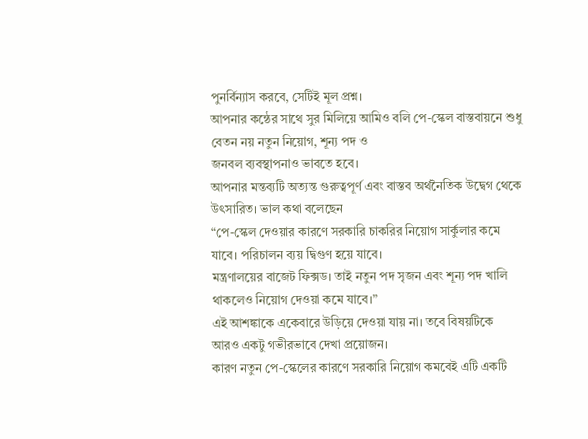পুনর্বিন্যাস করবে, সেটিই মূল প্রশ্ন।
আপনার কন্ঠের সাথে সুর মিলিয়ে আমিও বলি পে-স্কেল বাস্তবায়নে শুধু বেতন নয় নতুন নিয়োগ, শূন্য পদ ও
জনবল ব্যবস্থাপনাও ভাবতে হবে।
আপনার মন্তব্যটি অত্যন্ত গুরুত্বপূর্ণ এবং বাস্তব অর্থনৈতিক উদ্বেগ থেকে উৎসারিত। ভাল কথা বলেছেন
“পে-স্কেল দেওয়ার কারণে সরকারি চাকরির নিয়োগ সার্কুলার কমে যাবে। পরিচালন ব্যয় দ্বিগুণ হয়ে যাবে।
মন্ত্রণালয়ের বাজেট ফিক্সড। তাই নতুন পদ সৃজন এবং শূন্য পদ খালি থাকলেও নিয়োগ দেওয়া কমে যাবে।”
এই আশঙ্কাকে একেবারে উড়িয়ে দেওয়া যায় না। তবে বিষয়টিকে আরও একটু গভীরভাবে দেখা প্রয়োজন।
কারণ নতুন পে-স্কেলের কারণে সরকারি নিয়োগ কমবেই এটি একটি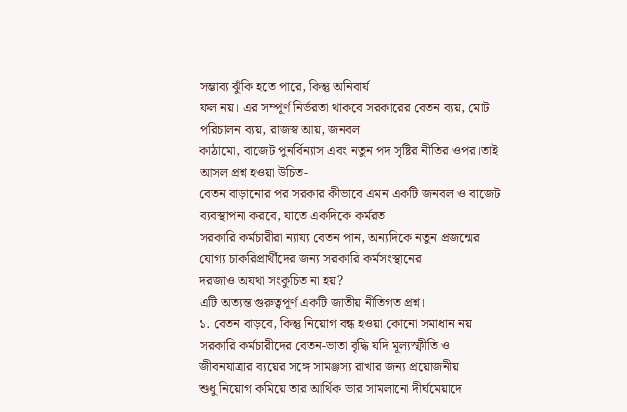সম্ভাব্য ঝুঁকি হতে পারে, কিন্তু অনিবার্য
ফল নয়। এর সম্পূর্ণ নির্ভরতা থাকবে সরকারের বেতন ব্যয়, মোট পরিচালন ব্যয়, রাজস্ব আয়, জনবল
কাঠামো, বাজেট পুনর্বিন্যাস এবং নতুন পদ সৃষ্টির নীতির ওপর।তাই আসল প্রশ্ন হওয়া উচিত-
বেতন বাড়ানোর পর সরকার কীভাবে এমন একটি জনবল ও বাজেট ব্যবস্থাপনা করবে, যাতে একদিকে কর্মরত
সরকারি কর্মচারীরা ন্যায্য বেতন পান, অন্যদিকে নতুন প্রজন্মের যোগ্য চাকরিপ্রার্থীদের জন্য সরকারি কর্মসংস্থানের
দরজাও অযথা সংকুচিত না হয়?
এটি অত্যন্ত গুরুত্বপূর্ণ একটি জাতীয় নীতিগত প্রশ্ন।
১. বেতন বাড়বে, কিন্তু নিয়োগ বন্ধ হওয়া কোনো সমাধান নয়
সরকারি কর্মচারীদের বেতন-ভাতা বৃদ্ধি যদি মূল্যস্ফীতি ও জীবনযাত্রার ব্যয়ের সঙ্গে সামঞ্জস্য রাখার জন্য প্রয়োজনীয়
শুধু নিয়োগ কমিয়ে তার আর্থিক ভার সামলানো দীর্ঘমেয়াদে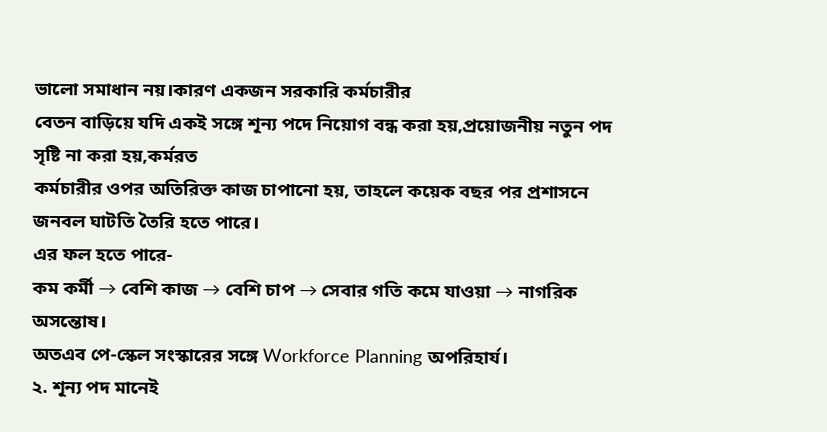ভালো সমাধান নয়।কারণ একজন সরকারি কর্মচারীর
বেতন বাড়িয়ে যদি একই সঙ্গে শূন্য পদে নিয়োগ বন্ধ করা হয়,প্রয়োজনীয় নতুন পদ সৃষ্টি না করা হয়,কর্মরত
কর্মচারীর ওপর অতিরিক্ত কাজ চাপানো হয়, তাহলে কয়েক বছর পর প্রশাসনে জনবল ঘাটতি তৈরি হতে পারে।
এর ফল হতে পারে-
কম কর্মী → বেশি কাজ → বেশি চাপ → সেবার গতি কমে যাওয়া → নাগরিক অসন্তোষ।
অতএব পে-স্কেল সংস্কারের সঙ্গে Workforce Planning অপরিহার্য।
২. শূন্য পদ মানেই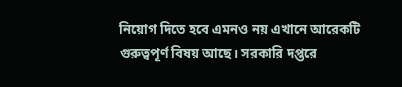নিয়োগ দিতে হবে এমনও নয় এখানে আরেকটি গুরুত্বপূর্ণ বিষয় আছে। সরকারি দপ্তরে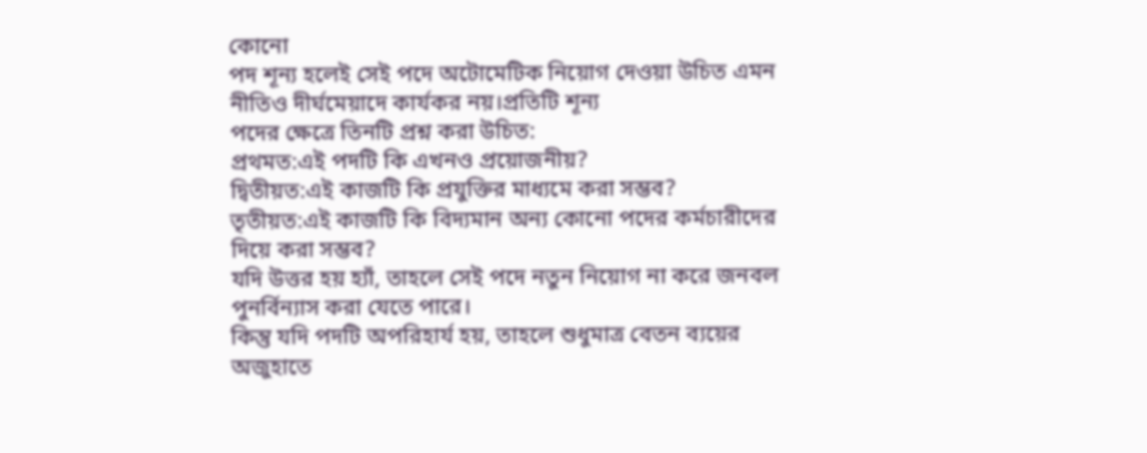কোনো
পদ শূন্য হলেই সেই পদে অটোমেটিক নিয়োগ দেওয়া উচিত এমন নীতিও দীর্ঘমেয়াদে কার্যকর নয়।প্রতিটি শূন্য
পদের ক্ষেত্রে তিনটি প্রশ্ন করা উচিত:
প্রথমত:এই পদটি কি এখনও প্রয়োজনীয়?
দ্বিতীয়ত:এই কাজটি কি প্রযুক্তির মাধ্যমে করা সম্ভব?
তৃতীয়ত:এই কাজটি কি বিদ্যমান অন্য কোনো পদের কর্মচারীদের দিয়ে করা সম্ভব?
যদি উত্তর হয় হ্যাঁ, তাহলে সেই পদে নতুন নিয়োগ না করে জনবল পুনর্বিন্যাস করা যেতে পারে।
কিন্তু যদি পদটি অপরিহার্য হয়, তাহলে শুধুমাত্র বেতন ব্যয়ের অজুহাতে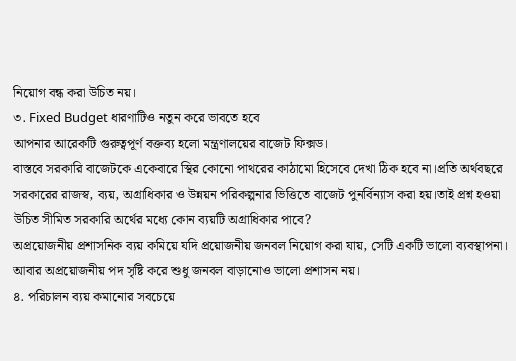নিয়োগ বন্ধ করা উচিত নয়।
৩. Fixed Budget ধারণাটিও নতুন করে ভাবতে হবে
আপনার আরেকটি গুরুত্বপূর্ণ বক্তব্য হলো মন্ত্রণালয়ের বাজেট ফিক্সড।
বাস্তবে সরকারি বাজেটকে একেবারে স্থির কোনো পাথরের কাঠামো হিসেবে দেখা ঠিক হবে না।প্রতি অর্থবছরে
সরকারের রাজস্ব, ব্যয়, অগ্রাধিকার ও উন্নয়ন পরিকল্পনার ভিত্তিতে বাজেট পুনর্বিন্যাস করা হয়।তাই প্রশ্ন হওয়া
উচিত সীমিত সরকারি অর্থের মধ্যে কোন ব্যয়টি অগ্রাধিকার পাবে?
অপ্রয়োজনীয় প্রশাসনিক ব্যয় কমিয়ে যদি প্রয়োজনীয় জনবল নিয়োগ করা যায়, সেটি একটি ভালো ব্যবস্থাপনা।
আবার অপ্রয়োজনীয় পদ সৃষ্টি করে শুধু জনবল বাড়ানোও ভালো প্রশাসন নয়।
৪. পরিচালন ব্যয় কমানোর সবচেয়ে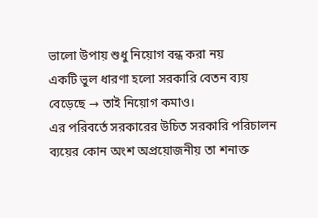ভালো উপায় শুধু নিয়োগ বন্ধ করা নয়
একটি ভুল ধারণা হলো সরকারি বেতন ব্যয় বেড়েছে → তাই নিয়োগ কমাও।
এর পরিবর্তে সরকারের উচিত সরকারি পরিচালন ব্যয়ের কোন অংশ অপ্রয়োজনীয় তা শনাক্ত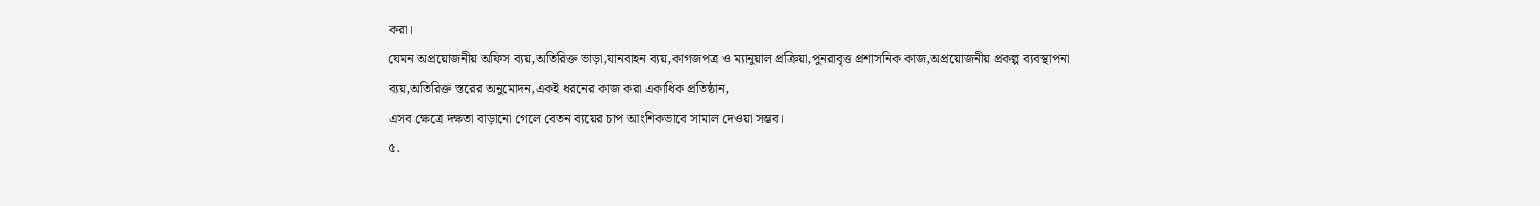করা।
যেমন অপ্রয়োজনীয় অফিস ব্যয়,অতিরিক্ত ভাড়া,যানবাহন ব্যয়,কাগজপত্র ও ম্যানুয়াল প্রক্রিয়া,পুনরাবৃত্ত প্রশাসনিক কাজ,অপ্রয়োজনীয় প্রকল্প ব্যবস্থাপনা ব্যয়,অতিরিক্ত স্তরের অনুমোদন,একই ধরনের কাজ করা একাধিক প্রতিষ্ঠান,
এসব ক্ষেত্রে দক্ষতা বাড়ানো গেলে বেতন ব্যয়ের চাপ আংশিকভাবে সামাল দেওয়া সম্ভব।
৫.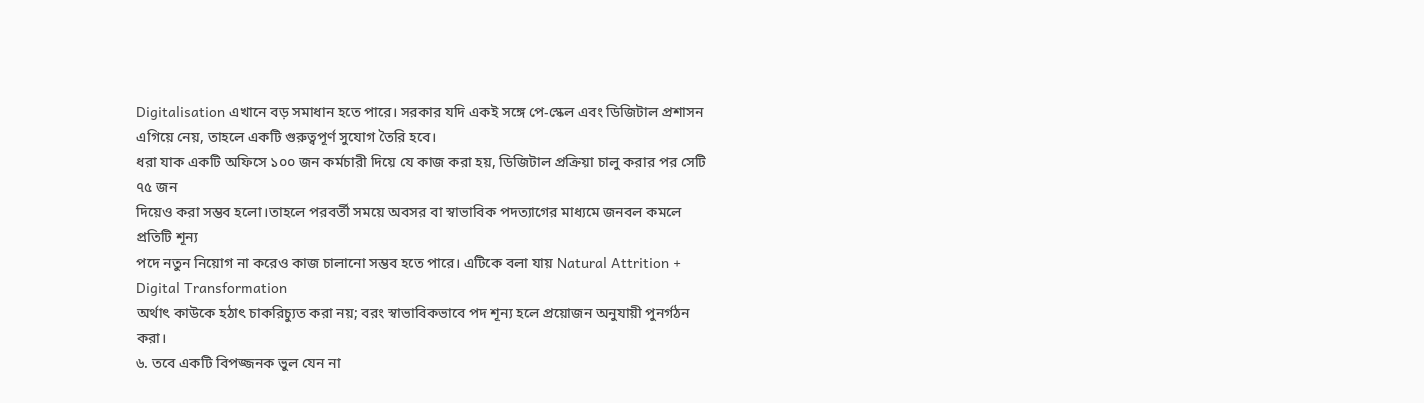Digitalisation এখানে বড় সমাধান হতে পারে। সরকার যদি একই সঙ্গে পে-স্কেল এবং ডিজিটাল প্রশাসন
এগিয়ে নেয়, তাহলে একটি গুরুত্বপূর্ণ সুযোগ তৈরি হবে।
ধরা যাক একটি অফিসে ১০০ জন কর্মচারী দিয়ে যে কাজ করা হয়, ডিজিটাল প্রক্রিয়া চালু করার পর সেটি ৭৫ জন
দিয়েও করা সম্ভব হলো।তাহলে পরবর্তী সময়ে অবসর বা স্বাভাবিক পদত্যাগের মাধ্যমে জনবল কমলে প্রতিটি শূন্য
পদে নতুন নিয়োগ না করেও কাজ চালানো সম্ভব হতে পারে। এটিকে বলা যায় Natural Attrition + Digital Transformation
অর্থাৎ কাউকে হঠাৎ চাকরিচ্যুত করা নয়; বরং স্বাভাবিকভাবে পদ শূন্য হলে প্রয়োজন অনুযায়ী পুনর্গঠন করা।
৬. তবে একটি বিপজ্জনক ভুল যেন না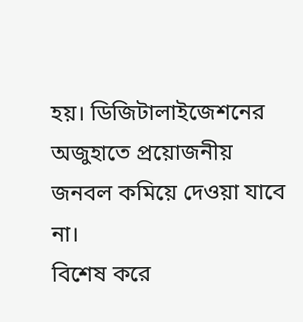হয়। ডিজিটালাইজেশনের অজুহাতে প্রয়োজনীয় জনবল কমিয়ে দেওয়া যাবে না।
বিশেষ করে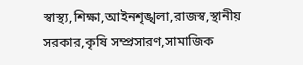স্বাস্থ্য,শিক্ষা,আইনশৃঙ্খলা,রাজস্ব,স্থানীয় সরকার,কৃষি সম্প্রসারণ,সামাজিক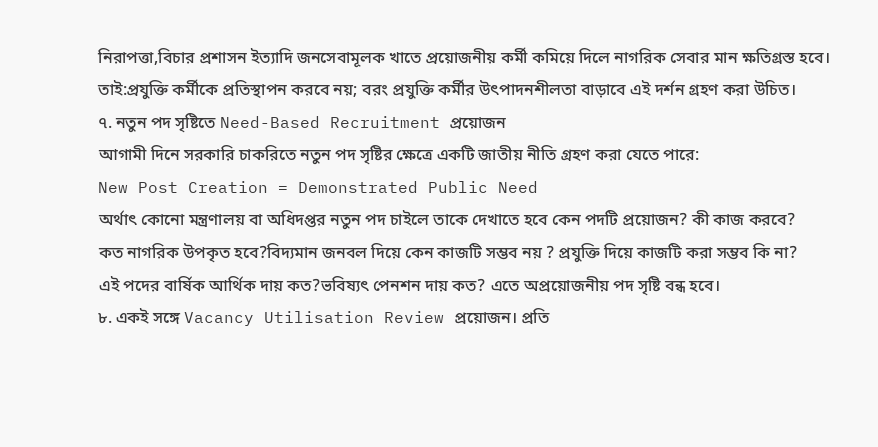নিরাপত্তা,বিচার প্রশাসন ইত্যাদি জনসেবামূলক খাতে প্রয়োজনীয় কর্মী কমিয়ে দিলে নাগরিক সেবার মান ক্ষতিগ্রস্ত হবে।
তাই:প্রযুক্তি কর্মীকে প্রতিস্থাপন করবে নয়; বরং প্রযুক্তি কর্মীর উৎপাদনশীলতা বাড়াবে এই দর্শন গ্রহণ করা উচিত।
৭. নতুন পদ সৃষ্টিতে Need-Based Recruitment প্রয়োজন
আগামী দিনে সরকারি চাকরিতে নতুন পদ সৃষ্টির ক্ষেত্রে একটি জাতীয় নীতি গ্রহণ করা যেতে পারে:
New Post Creation = Demonstrated Public Need
অর্থাৎ কোনো মন্ত্রণালয় বা অধিদপ্তর নতুন পদ চাইলে তাকে দেখাতে হবে কেন পদটি প্রয়োজন? কী কাজ করবে?
কত নাগরিক উপকৃত হবে?বিদ্যমান জনবল দিয়ে কেন কাজটি সম্ভব নয় ? প্রযুক্তি দিয়ে কাজটি করা সম্ভব কি না?
এই পদের বার্ষিক আর্থিক দায় কত?ভবিষ্যৎ পেনশন দায় কত? এতে অপ্রয়োজনীয় পদ সৃষ্টি বন্ধ হবে।
৮. একই সঙ্গে Vacancy Utilisation Review প্রয়োজন। প্রতি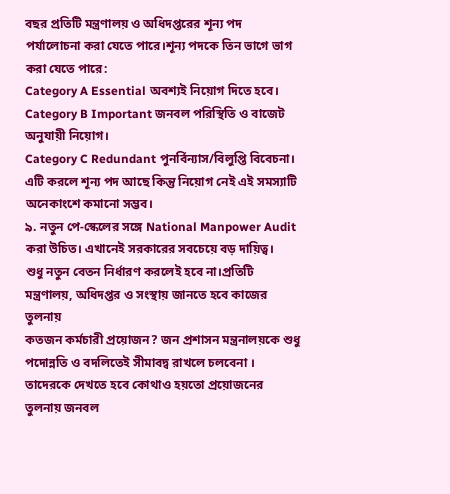বছর প্রতিটি মন্ত্রণালয় ও অধিদপ্তরের শূন্য পদ
পর্যালোচনা করা যেতে পারে।শূন্য পদকে তিন ভাগে ভাগ করা যেতে পারে:
Category A Essential অবশ্যই নিয়োগ দিতে হবে।
Category B Important জনবল পরিস্থিতি ও বাজেট অনুযায়ী নিয়োগ।
Category C Redundant পুনর্বিন্যাস/বিলুপ্তি বিবেচনা।
এটি করলে শূন্য পদ আছে কিন্তু নিয়োগ নেই এই সমস্যাটি অনেকাংশে কমানো সম্ভব।
৯. নতুন পে-স্কেলের সঙ্গে National Manpower Audit করা উচিত। এখানেই সরকারের সবচেয়ে বড় দায়িত্ব।
শুধু নতুন বেতন নির্ধারণ করলেই হবে না।প্রতিটি মন্ত্রণালয়, অধিদপ্তর ও সংস্থায় জানতে হবে কাজের তুলনায়
কতজন কর্মচারী প্রয়োজন? জন প্রশাসন মন্ত্রনালয়কে শুধু পদোন্নতি ও বদলিতেই সীমাবদ্ব রাখলে চলবেনা ।
তাদেরকে দেখতে হবে কোথাও হয়তো প্রয়োজনের তুলনায় জনবল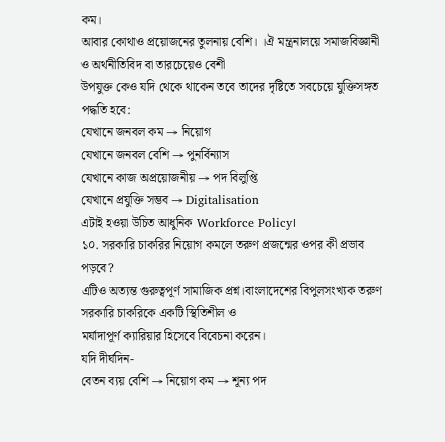কম।
আবার কোথাও প্রয়োজনের তুলনায় বেশি। ।ঐ মন্ত্রনালয়ে সমাজবিজ্ঞানী ও অর্থনীতিবিদ বা তারচেয়েও বেশী
উপযুক্ত কেও যদি থেকে থাকেন তবে তাদের দৃষ্টিতে সবচেয়ে যুক্তিসঙ্গত পদ্ধতি হবে:
যেখানে জনবল কম → নিয়োগ
যেখানে জনবল বেশি → পুনর্বিন্যাস
যেখানে কাজ অপ্রয়োজনীয় → পদ বিলুপ্তি
যেখানে প্রযুক্তি সম্ভব → Digitalisation
এটাই হওয়া উচিত আধুনিক Workforce Policy।
১০. সরকারি চাকরির নিয়োগ কমলে তরুণ প্রজন্মের ওপর কী প্রভাব পড়বে?
এটিও অত্যন্ত গুরুত্বপূর্ণ সামাজিক প্রশ্ন।বাংলাদেশের বিপুলসংখ্যক তরুণ সরকারি চাকরিকে একটি স্থিতিশীল ও
মর্যাদাপূর্ণ ক্যারিয়ার হিসেবে বিবেচনা করেন।
যদি দীর্ঘদিন-
বেতন ব্যয় বেশি → নিয়োগ কম → শূন্য পদ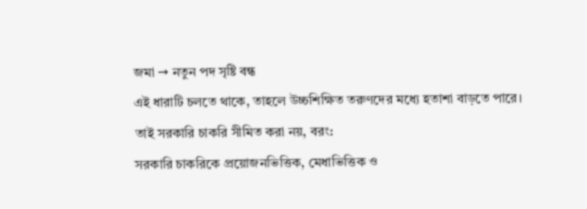জমা → নতুন পদ সৃষ্টি বন্ধ
এই ধারাটি চলতে থাকে, তাহলে উচ্চশিক্ষিত তরুণদের মধ্যে হতাশা বাড়তে পারে।
তাই সরকারি চাকরি সীমিত করা নয়, বরং:
সরকারি চাকরিকে প্রয়োজনভিত্তিক, মেধাভিত্তিক ও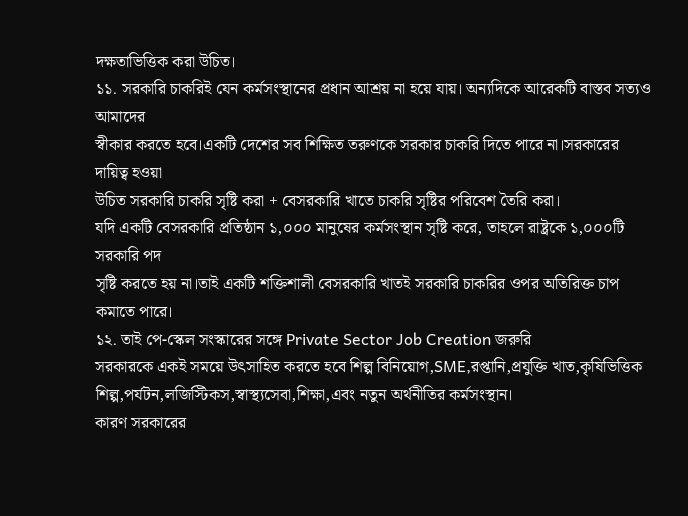দক্ষতাভিত্তিক করা উচিত।
১১. সরকারি চাকরিই যেন কর্মসংস্থানের প্রধান আশ্রয় না হয়ে যায়। অন্যদিকে আরেকটি বাস্তব সত্যও আমাদের
স্বীকার করতে হবে।একটি দেশের সব শিক্ষিত তরুণকে সরকার চাকরি দিতে পারে না।সরকারের দায়িত্ব হওয়া
উচিত সরকারি চাকরি সৃষ্টি করা + বেসরকারি খাতে চাকরি সৃষ্টির পরিবেশ তৈরি করা।
যদি একটি বেসরকারি প্রতিষ্ঠান ১,০০০ মানুষের কর্মসংস্থান সৃষ্টি করে, তাহলে রাষ্ট্রকে ১,০০০টি সরকারি পদ
সৃষ্টি করতে হয় না।তাই একটি শক্তিশালী বেসরকারি খাতই সরকারি চাকরির ওপর অতিরিক্ত চাপ কমাতে পারে।
১২. তাই পে-স্কেল সংস্কারের সঙ্গে Private Sector Job Creation জরুরি
সরকারকে একই সময়ে উৎসাহিত করতে হবে শিল্প বিনিয়োগ,SME,রপ্তানি,প্রযুক্তি খাত,কৃষিভিত্তিক শিল্প,পর্যটন,লজিস্টিকস,স্বাস্থ্যসেবা,শিক্ষা,এবং নতুন অর্থনীতির কর্মসংস্থান।
কারণ সরকারের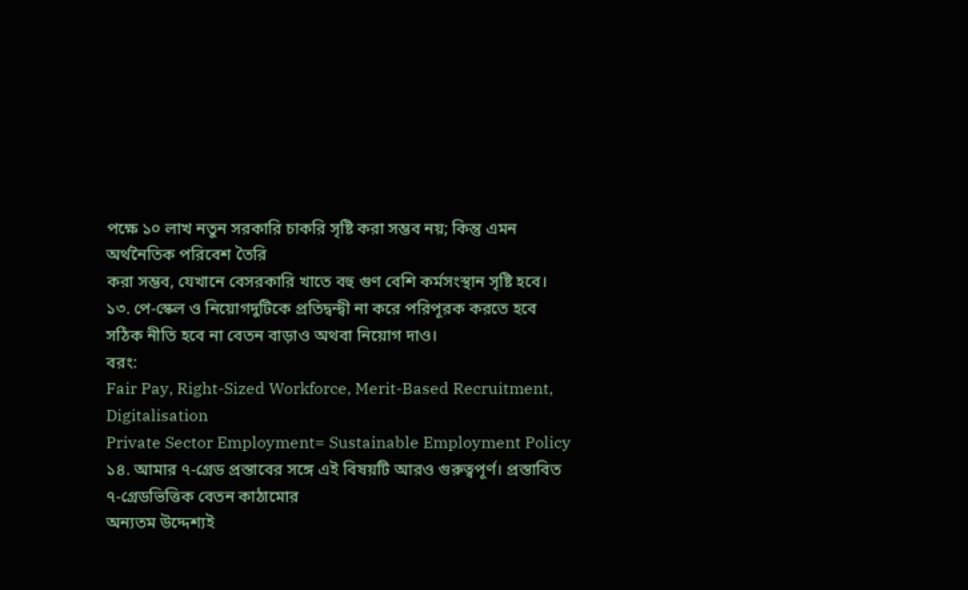পক্ষে ১০ লাখ নতুন সরকারি চাকরি সৃষ্টি করা সম্ভব নয়; কিন্তু এমন অর্থনৈতিক পরিবেশ তৈরি
করা সম্ভব, যেখানে বেসরকারি খাতে বহু গুণ বেশি কর্মসংস্থান সৃষ্টি হবে।
১৩. পে-স্কেল ও নিয়োগদুটিকে প্রতিদ্বন্দ্বী না করে পরিপূরক করতে হবে
সঠিক নীতি হবে না বেতন বাড়াও অথবা নিয়োগ দাও।
বরং:
Fair Pay, Right-Sized Workforce, Merit-Based Recruitment, Digitalisation
Private Sector Employment= Sustainable Employment Policy
১৪. আমার ৭-গ্রেড প্রস্তাবের সঙ্গে এই বিষয়টি আরও গুরুত্বপূর্ণ। প্রস্তাবিত ৭-গ্রেডভিত্তিক বেতন কাঠামোর
অন্যতম উদ্দেশ্যই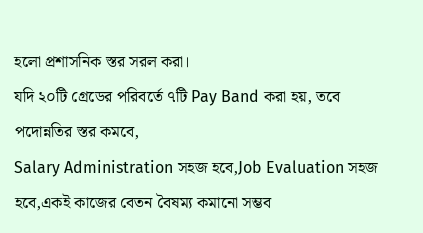হলো প্রশাসনিক স্তর সরল করা।
যদি ২০টি গ্রেডের পরিবর্তে ৭টি Pay Band করা হয়, তবে পদোন্নতির স্তর কমবে,
Salary Administration সহজ হবে,Job Evaluation সহজ হবে,একই কাজের বেতন বৈষম্য কমানো সম্ভব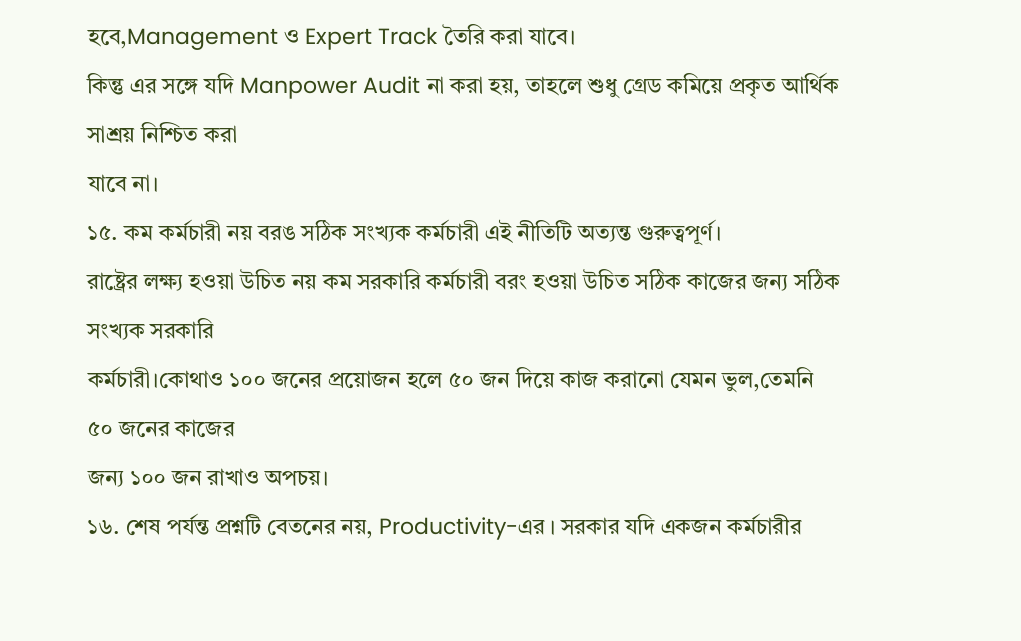হবে,Management ও Expert Track তৈরি করা যাবে।
কিন্তু এর সঙ্গে যদি Manpower Audit না করা হয়, তাহলে শুধু গ্রেড কমিয়ে প্রকৃত আর্থিক সাশ্রয় নিশ্চিত করা
যাবে না।
১৫. কম কর্মচারী নয় বরঙ সঠিক সংখ্যক কর্মচারী এই নীতিটি অত্যন্ত গুরুত্বপূর্ণ।
রাষ্ট্রের লক্ষ্য হওয়া উচিত নয় কম সরকারি কর্মচারী বরং হওয়া উচিত সঠিক কাজের জন্য সঠিক সংখ্যক সরকারি
কর্মচারী।কোথাও ১০০ জনের প্রয়োজন হলে ৫০ জন দিয়ে কাজ করানো যেমন ভুল,তেমনি ৫০ জনের কাজের
জন্য ১০০ জন রাখাও অপচয়।
১৬. শেষ পর্যন্ত প্রশ্নটি বেতনের নয়, Productivity-এর । সরকার যদি একজন কর্মচারীর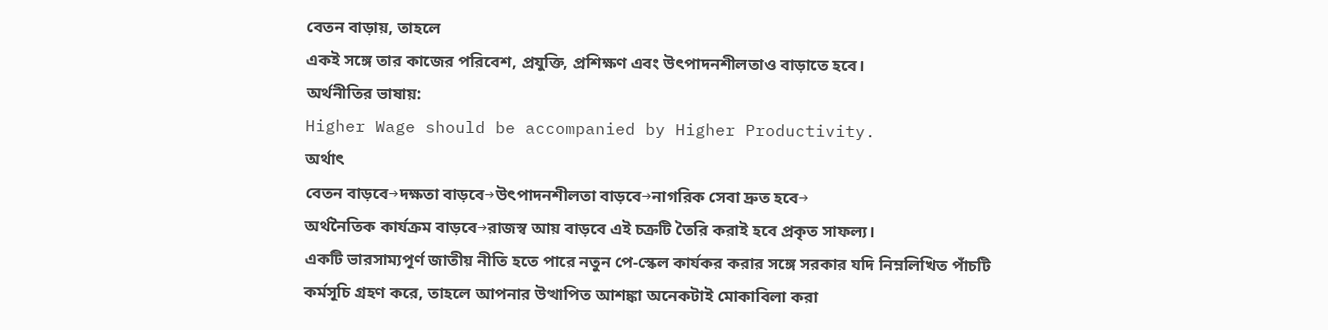বেতন বাড়ায়, তাহলে
একই সঙ্গে তার কাজের পরিবেশ, প্রযুক্তি, প্রশিক্ষণ এবং উৎপাদনশীলতাও বাড়াতে হবে।
অর্থনীতির ভাষায়:
Higher Wage should be accompanied by Higher Productivity.
অর্থাৎ
বেতন বাড়বে→দক্ষতা বাড়বে→উৎপাদনশীলতা বাড়বে→নাগরিক সেবা দ্রুত হবে→
অর্থনৈতিক কার্যক্রম বাড়বে→রাজস্ব আয় বাড়বে এই চক্রটি তৈরি করাই হবে প্রকৃত সাফল্য।
একটি ভারসাম্যপূর্ণ জাতীয় নীতি হতে পারে নতুন পে-স্কেল কার্যকর করার সঙ্গে সরকার যদি নিম্নলিখিত পাঁচটি
কর্মসূচি গ্রহণ করে, তাহলে আপনার উত্থাপিত আশঙ্কা অনেকটাই মোকাবিলা করা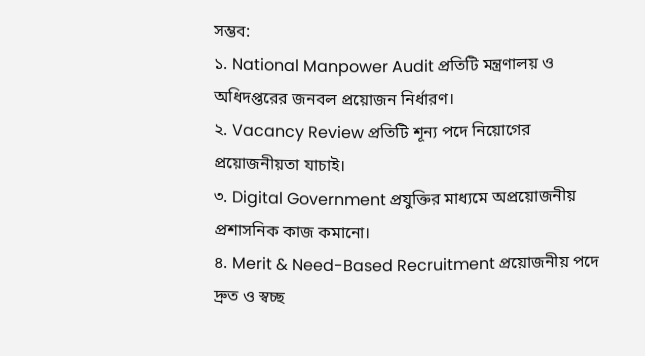সম্ভব:
১. National Manpower Audit প্রতিটি মন্ত্রণালয় ও অধিদপ্তরের জনবল প্রয়োজন নির্ধারণ।
২. Vacancy Review প্রতিটি শূন্য পদে নিয়োগের প্রয়োজনীয়তা যাচাই।
৩. Digital Government প্রযুক্তির মাধ্যমে অপ্রয়োজনীয় প্রশাসনিক কাজ কমানো।
৪. Merit & Need-Based Recruitment প্রয়োজনীয় পদে দ্রুত ও স্বচ্ছ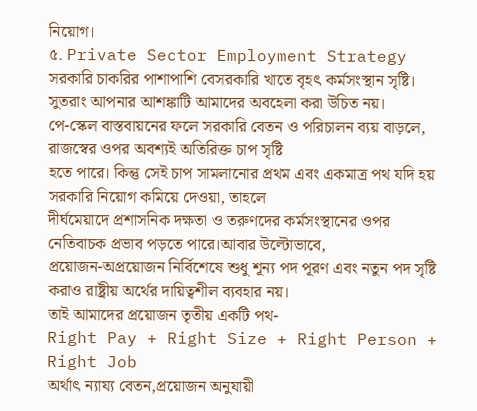নিয়োগ।
৫. Private Sector Employment Strategy সরকারি চাকরির পাশাপাশি বেসরকারি খাতে বৃহৎ কর্মসংস্থান সৃষ্টি।
সুতরাং আপনার আশঙ্কাটি আমাদের অবহেলা করা উচিত নয়।
পে-স্কেল বাস্তবায়নের ফলে সরকারি বেতন ও পরিচালন ব্যয় বাড়লে, রাজস্বের ওপর অবশ্যই অতিরিক্ত চাপ সৃষ্টি
হতে পারে। কিন্তু সেই চাপ সামলানোর প্রথম এবং একমাত্র পথ যদি হয় সরকারি নিয়োগ কমিয়ে দেওয়া, তাহলে
দীর্ঘমেয়াদে প্রশাসনিক দক্ষতা ও তরুণদের কর্মসংস্থানের ওপর নেতিবাচক প্রভাব পড়তে পারে।আবার উল্টোভাবে,
প্রয়োজন-অপ্রয়োজন নির্বিশেষে শুধু শূন্য পদ পূরণ এবং নতুন পদ সৃষ্টি করাও রাষ্ট্রীয় অর্থের দায়িত্বশীল ব্যবহার নয়।
তাই আমাদের প্রয়োজন তৃতীয় একটি পথ-
Right Pay + Right Size + Right Person + Right Job
অর্থাৎ ন্যায্য বেতন,প্রয়োজন অনুযায়ী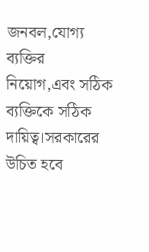জনবল,যোগ্য ব্যক্তির নিয়োগ,এবং সঠিক ব্যক্তিকে সঠিক দায়িত্ব।সরকারের
উচিত হবে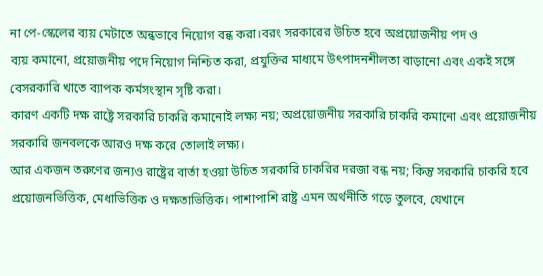না পে-স্কেলের ব্যয় মেটাতে অন্ধভাবে নিয়োগ বন্ধ করা।বরং সরকারের উচিত হবে অপ্রয়োজনীয় পদ ও
ব্যয় কমানো, প্রয়োজনীয় পদে নিয়োগ নিশ্চিত করা, প্রযুক্তির মাধ্যমে উৎপাদনশীলতা বাড়ানো এবং একই সঙ্গে
বেসরকারি খাতে ব্যাপক কর্মসংস্থান সৃষ্টি করা।
কারণ একটি দক্ষ রাষ্ট্রে সরকারি চাকরি কমানোই লক্ষ্য নয়; অপ্রয়োজনীয় সরকারি চাকরি কমানো এবং প্রয়োজনীয়
সরকারি জনবলকে আরও দক্ষ করে তোলাই লক্ষ্য।
আর একজন তরুণের জন্যও রাষ্ট্রের বার্তা হওয়া উচিত সরকারি চাকরির দরজা বন্ধ নয়; কিন্তু সরকারি চাকরি হবে প্রয়োজনভিত্তিক, মেধাভিত্তিক ও দক্ষতাভিত্তিক। পাশাপাশি রাষ্ট্র এমন অর্থনীতি গড়ে তুলবে, যেখানে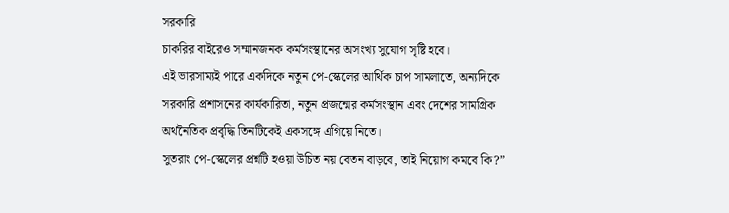সরকারি
চাকরির বাইরেও সম্মানজনক কর্মসংস্থানের অসংখ্য সুযোগ সৃষ্টি হবে।
এই ভারসাম্যই পারে একদিকে নতুন পে-স্কেলের আর্থিক চাপ সামলাতে, অন্যদিকে সরকারি প্রশাসনের কার্যকারিতা, নতুন প্রজন্মের কর্মসংস্থান এবং দেশের সামগ্রিক অর্থনৈতিক প্রবৃদ্ধি তিনটিকেই একসঙ্গে এগিয়ে নিতে।
সুতরাং পে-স্কেলের প্রশ্নটি হওয়া উচিত নয় বেতন বাড়বে, তাই নিয়োগ কমবে কি?”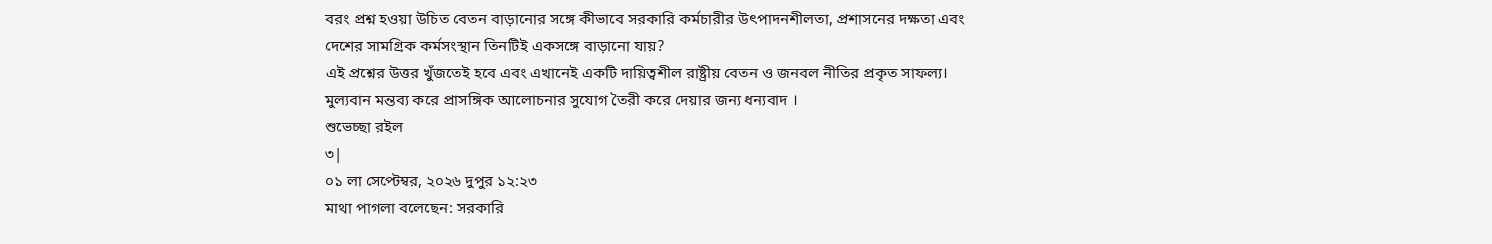বরং প্রশ্ন হওয়া উচিত বেতন বাড়ানোর সঙ্গে কীভাবে সরকারি কর্মচারীর উৎপাদনশীলতা, প্রশাসনের দক্ষতা এবং
দেশের সামগ্রিক কর্মসংস্থান তিনটিই একসঙ্গে বাড়ানো যায়?
এই প্রশ্নের উত্তর খুঁজতেই হবে এবং এখানেই একটি দায়িত্বশীল রাষ্ট্রীয় বেতন ও জনবল নীতির প্রকৃত সাফল্য।
মুল্যবান মন্তব্য করে প্রাসঙ্গিক আলোচনার সুযোগ তৈরী করে দেয়ার জন্য ধন্যবাদ ।
শুভেচ্ছা রইল
৩|
০১ লা সেপ্টেম্বর, ২০২৬ দুপুর ১২:২৩
মাথা পাগলা বলেছেন: সরকারি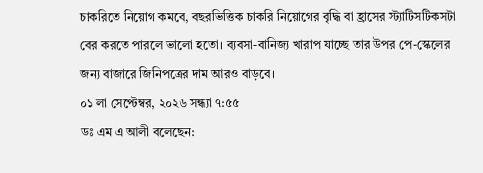চাকরিতে নিয়োগ কমবে, বছরভিত্তিক চাকরি নিয়োগের বৃদ্ধি বা হ্রাসের স্ট্যাটিসটিকসটা বের করতে পারলে ভালো হতো। ব্যবসা-বানিজ্য খারাপ যাচ্ছে তার উপর পে-স্কেলের জন্য বাজারে জিনিপত্রের দাম আরও বাড়বে।
০১ লা সেপ্টেম্বর, ২০২৬ সন্ধ্যা ৭:৫৫
ডঃ এম এ আলী বলেছেন: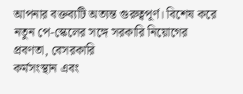আপনার বক্তব্যটি অত্যন্ত গুরুত্বপূর্ণ। বিশেষ করে নতুন পে-স্কেলের সঙ্গে সরকারি নিয়োগের প্রবণতা, বেসরকারি
কর্মসংস্থান এবং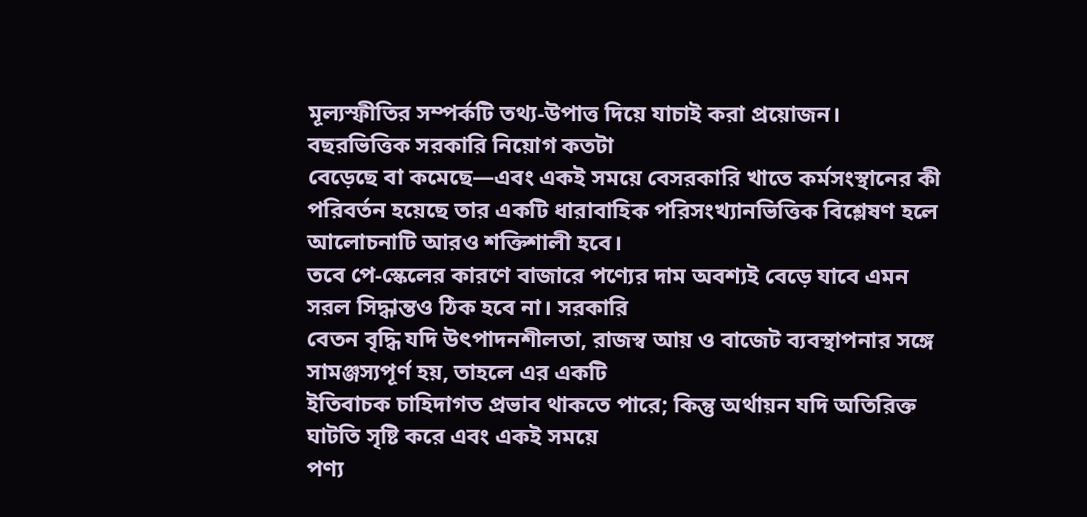মূল্যস্ফীতির সম্পর্কটি তথ্য-উপাত্ত দিয়ে যাচাই করা প্রয়োজন। বছরভিত্তিক সরকারি নিয়োগ কতটা
বেড়েছে বা কমেছে—এবং একই সময়ে বেসরকারি খাতে কর্মসংস্থানের কী পরিবর্তন হয়েছে তার একটি ধারাবাহিক পরিসংখ্যানভিত্তিক বিশ্লেষণ হলে আলোচনাটি আরও শক্তিশালী হবে।
তবে পে-স্কেলের কারণে বাজারে পণ্যের দাম অবশ্যই বেড়ে যাবে এমন সরল সিদ্ধান্তও ঠিক হবে না। সরকারি
বেতন বৃদ্ধি যদি উৎপাদনশীলতা, রাজস্ব আয় ও বাজেট ব্যবস্থাপনার সঙ্গে সামঞ্জস্যপূর্ণ হয়, তাহলে এর একটি
ইতিবাচক চাহিদাগত প্রভাব থাকতে পারে; কিন্তু অর্থায়ন যদি অতিরিক্ত ঘাটতি সৃষ্টি করে এবং একই সময়ে
পণ্য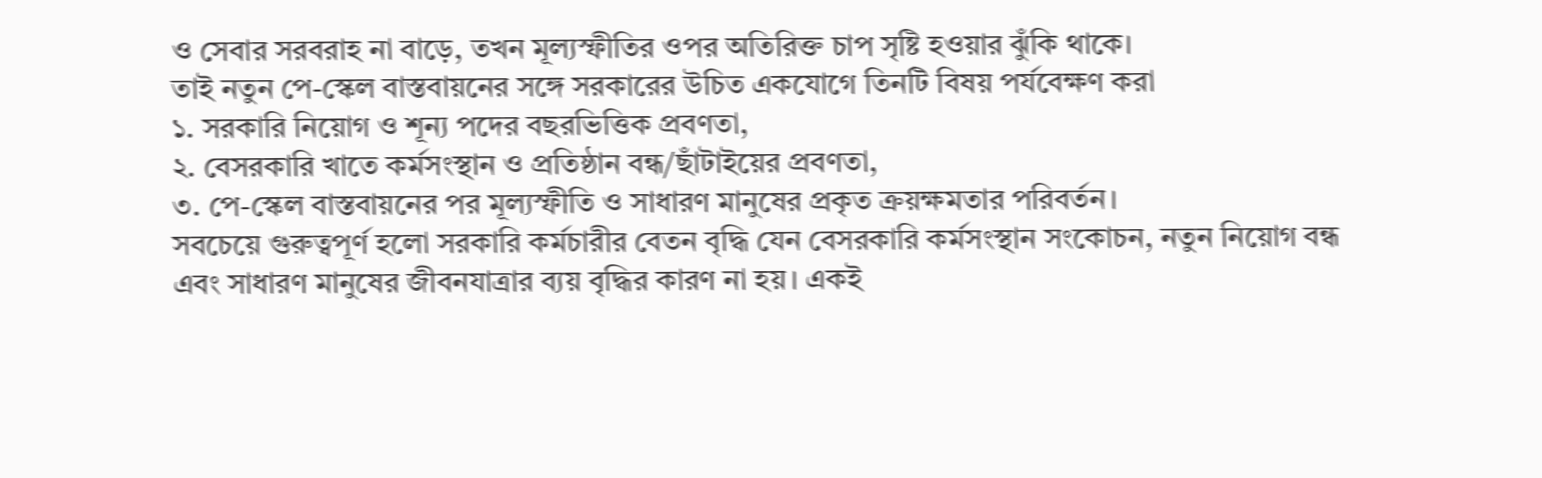ও সেবার সরবরাহ না বাড়ে, তখন মূল্যস্ফীতির ওপর অতিরিক্ত চাপ সৃষ্টি হওয়ার ঝুঁকি থাকে।
তাই নতুন পে-স্কেল বাস্তবায়নের সঙ্গে সরকারের উচিত একযোগে তিনটি বিষয় পর্যবেক্ষণ করা
১. সরকারি নিয়োগ ও শূন্য পদের বছরভিত্তিক প্রবণতা,
২. বেসরকারি খাতে কর্মসংস্থান ও প্রতিষ্ঠান বন্ধ/ছাঁটাইয়ের প্রবণতা,
৩. পে-স্কেল বাস্তবায়নের পর মূল্যস্ফীতি ও সাধারণ মানুষের প্রকৃত ক্রয়ক্ষমতার পরিবর্তন।
সবচেয়ে গুরুত্বপূর্ণ হলো সরকারি কর্মচারীর বেতন বৃদ্ধি যেন বেসরকারি কর্মসংস্থান সংকোচন, নতুন নিয়োগ বন্ধ
এবং সাধারণ মানুষের জীবনযাত্রার ব্যয় বৃদ্ধির কারণ না হয়। একই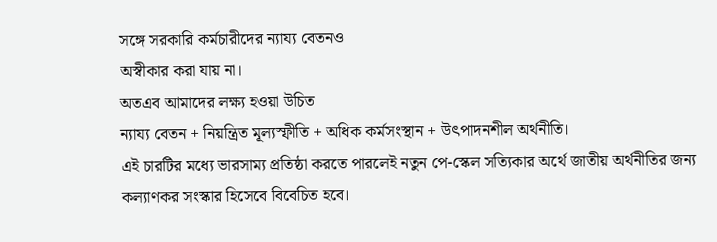সঙ্গে সরকারি কর্মচারীদের ন্যায্য বেতনও
অস্বীকার করা যায় না।
অতএব আমাদের লক্ষ্য হওয়া উচিত
ন্যায্য বেতন + নিয়ন্ত্রিত মূল্যস্ফীতি + অধিক কর্মসংস্থান + উৎপাদনশীল অর্থনীতি।
এই চারটির মধ্যে ভারসাম্য প্রতিষ্ঠা করতে পারলেই নতুন পে-স্কেল সত্যিকার অর্থে জাতীয় অর্থনীতির জন্য
কল্যাণকর সংস্কার হিসেবে বিবেচিত হবে।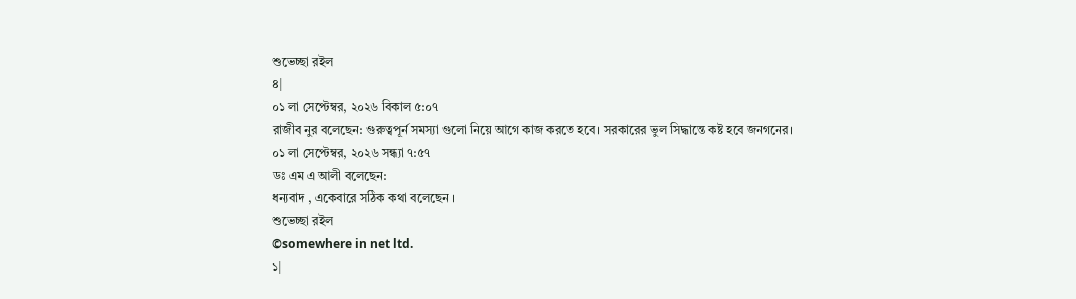শুভেচ্ছা রইল
৪|
০১ লা সেপ্টেম্বর, ২০২৬ বিকাল ৫:০৭
রাজীব নুর বলেছেন: গুরুত্বপূর্ন সমস্যা গুলো নিয়ে আগে কাজ করতে হবে। সরকারের ভুল সিদ্ধান্তে কষ্ট হবে জনগনের।
০১ লা সেপ্টেম্বর, ২০২৬ সন্ধ্যা ৭:৫৭
ডঃ এম এ আলী বলেছেন:
ধন্যবাদ , একেবারে সঠিক কথা বলেছেন ।
শুভেচ্ছা রইল
©somewhere in net ltd.
১|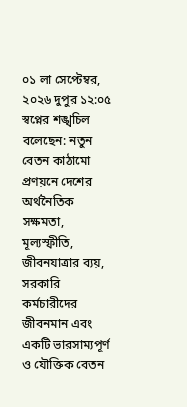০১ লা সেপ্টেম্বর, ২০২৬ দুপুর ১২:০৫
স্বপ্নের শঙ্খচিল বলেছেন: নতুন বেতন কাঠামো প্রণয়নে দেশের অর্থনৈতিক সক্ষমতা, মূল্যস্ফীতি, জীবনযাত্রার ব্যয়,
সরকারি কর্মচারীদের জীবনমান এবং একটি ভারসাম্যপূর্ণ ও যৌক্তিক বেতন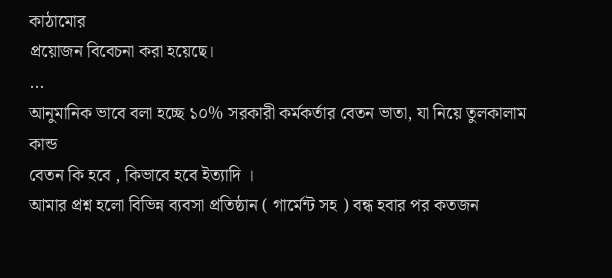কাঠামোর
প্রয়োজন বিবেচনা করা হয়েছে।
...
আনুমানিক ভাবে বলা হচ্ছে ১০% সরকারী কর্মকর্তার বেতন ভাতা, যা নিয়ে তুলকালাম কান্ড
বেতন কি হবে , কিভাবে হবে ইত্যাদি ।
আমার প্রশ্ন হলো বিভিন্ন ব্যবসা প্রতিষ্ঠান ( গার্মেন্ট সহ ) বন্ধ হবার পর কতজন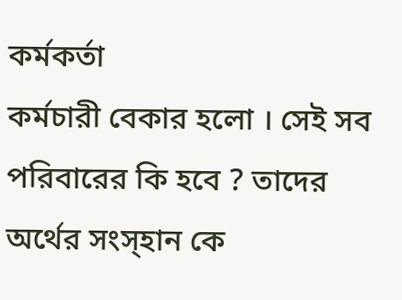কর্মকর্তা
কর্মচারী বেকার হলো । সেই সব পরিবারের কি হবে ? তাদের অর্থের সংস্হান কে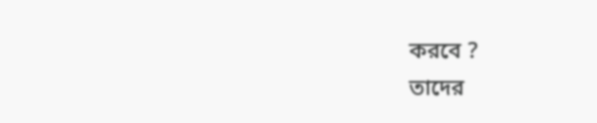করবে ?
তাদের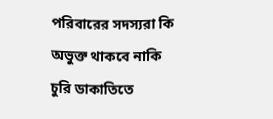পরিবারের সদস্যরা কি অভুক্ত থাকবে নাকি চুরি ডাকাতিতে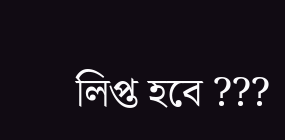লিপ্ত হবে ???